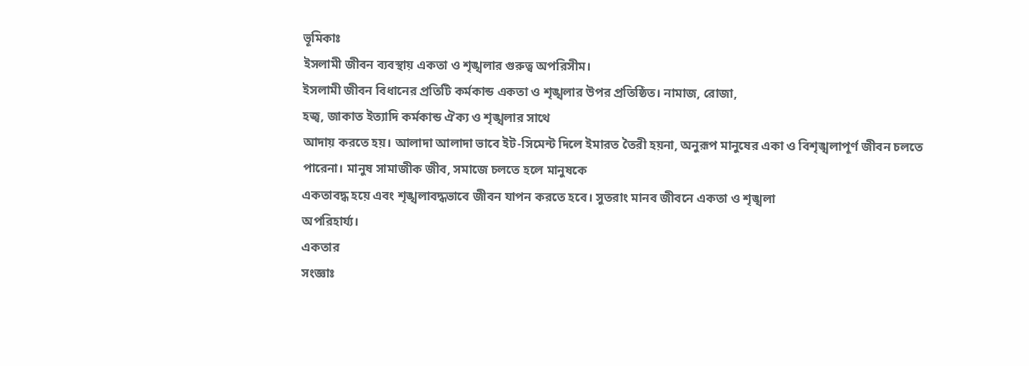ভূমিকাঃ
ইসলামী জীবন ব্যবস্থায় একতা ও শৃঙ্খলার গুরুত্ব অপরিসীম।
ইসলামী জীবন বিধানের প্রতিটি কর্মকান্ড একতা ও শৃঙ্খলার উপর প্রতিষ্ঠিত। নামাজ, রোজা,
হজ্ব, জাকাত ইত্যাদি কর্মকান্ড ঐক্য ও শৃঙ্খলার সাথে
আদায় করতে হয়। আলাদা আলাদা ভাবে ইট-সিমেন্ট দিলে ইমারত তৈরী হয়না, অনুরূপ মানুষের একা ও বিশৃঙ্খলাপূর্ণ জীবন চলতে
পারেনা। মানুষ সামাজীক জীব, সমাজে চলতে হলে মানুষকে
একতাবদ্ধ হয়ে এবং শৃঙ্খলাবদ্ধভাবে জীবন যাপন করতে হবে। সুতরাং মানব জীবনে একতা ও শৃঙ্খলা
অপরিহার্য্য।
একতার
সংজ্ঞাঃ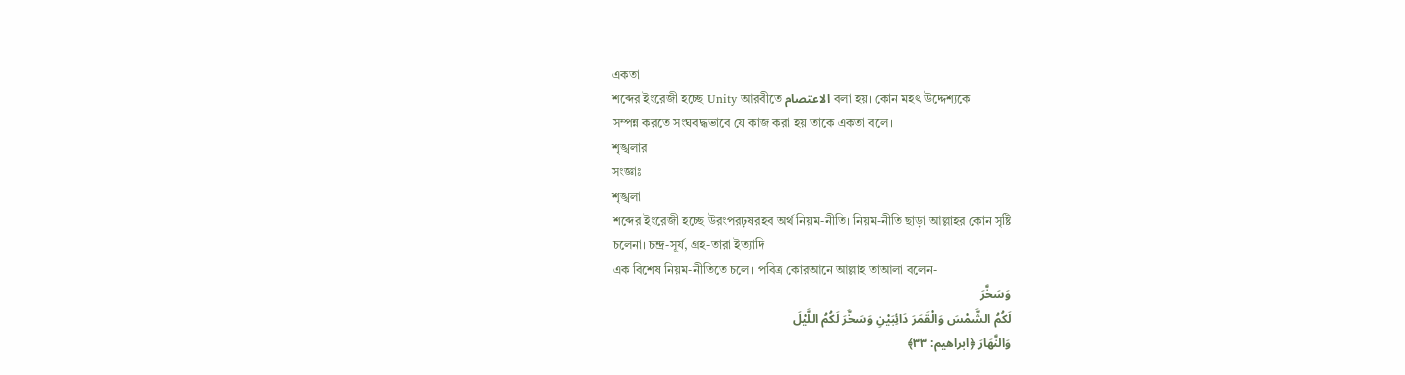একতা
শব্দের ইংরেজী হচ্ছে Unity আরবীতে الاعتصام বলা হয়। কোন মহৎ উদ্দেশ্যকে
সম্পন্ন করতে সংঘবদ্ধভাবে যে কাজ করা হয় তাকে একতা বলে।
শৃঙ্খলার
সংজ্ঞাঃ
শৃঙ্খলা
শব্দের ইংরেজী হচ্ছে উরংপরঢ়ষরহব অর্থ নিয়ম-নীতি। নিয়ম-নীতি ছাড়া আল্লাহর কোন সৃষ্টি
চলেনা। চন্দ্র-সূর্য, গ্রহ-তারা ইত্যাদি
এক বিশেষ নিয়ম-নীতিতে চলে। পবিত্র কোরআনে আল্লাহ তাআলা বলেন-
وَسَخَّرَ
لَكُمُ الشَّمْسَ وَالْقَمَرَ دَائِبَيْنِ وَسَخَّرَ لَكُمُ اللَّيْلَ
وَالنَّهَارَ ﴿ابراهيم: ٣٣﴾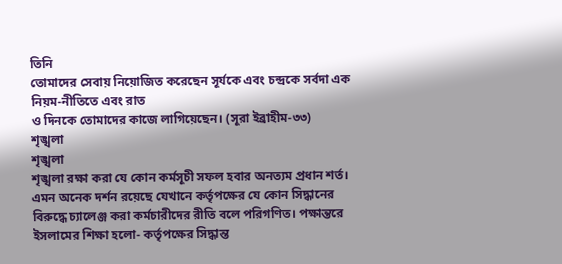তিনি
তোমাদের সেবায় নিয়োজিত করেছেন সূর্যকে এবং চন্দ্রকে সর্বদা এক নিয়ম-নীতিতে এবং রাত
ও দিনকে তোমাদের কাজে লাগিয়েছেন। (সূরা ইব্রাহীম-৩৩)
শৃঙ্খলা
শৃঙ্খলা
শৃঙ্খলা রক্ষা করা যে কোন কর্মসূচী সফল হবার অনত্যম প্রধান শর্ত। এমন অনেক দর্শন রয়েছে যেখানে কর্তৃপক্ষের যে কোন সিদ্ধানের বিরুদ্ধে চ্যালেঞ্জ করা কর্মচারীদের রীতি বলে পরিগণিত। পক্ষান্তরে ইসলামের শিক্ষা হলো- কর্তৃপক্ষের সিদ্ধান্ত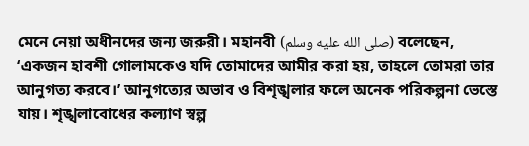মেনে নেয়া অধীনদের জন্য জরুরী। মহানবী (صلى الله عليه وسلم) বলেছেন, ‘একজন হাবশী গোলামকেও যদি তোমাদের আমীর করা হয়, তাহলে তোমরা তার আনুগত্য করবে।’ আনুগত্যের অভাব ও বিশৃঙ্খলার ফলে অনেক পরিকল্পনা ভেস্তে যায়। শৃঙ্খলাবোধের কল্যাণ স্বল্প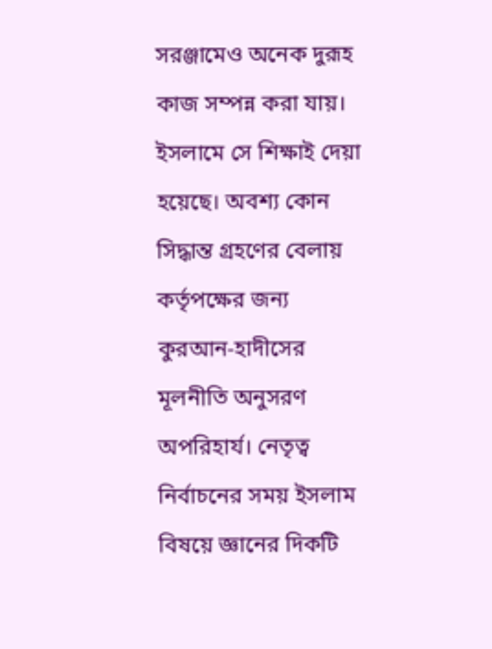সরঞ্জামেও অনেক দুরূহ কাজ সম্পন্ন করা যায়। ইসলামে সে শিক্ষাই দেয়া হয়েছে। অবশ্য কোন সিদ্ধান্ত গ্রহণের বেলায় কর্তৃপক্ষের জন্য কুরআন-হাদীসের মূলনীতি অনুসরণ অপরিহার্য। নেতৃত্ব নির্বাচনের সময় ইসলাম বিষয়ে জ্ঞানের দিকটি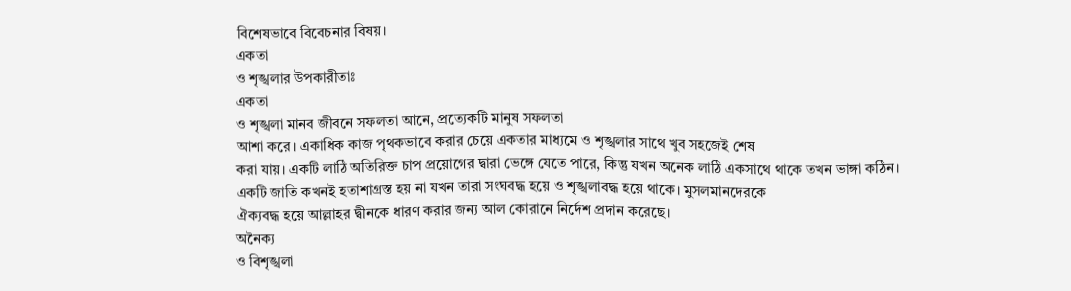বিশেষভাবে বিবেচনার বিষয়।
একতা
ও শৃঙ্খলার উপকারীতাঃ
একতা
ও শৃঙ্খলা মানব জীবনে সফলতা আনে, প্রত্যেকটি মানুষ সফলতা
আশা করে। একাধিক কাজ পৃথকভাবে করার চেয়ে একতার মাধ্যমে ও শৃঙ্খলার সাথে খুব সহজেই শেষ
করা যায়। একটি লাঠি অতিরিক্ত চাপ প্রয়োগের দ্বারা ভেঙ্গে যেতে পারে, কিন্তু যখন অনেক লাঠি একসাথে থাকে তখন ভাঙ্গা কঠিন।
একটি জাতি কখনই হতাশাগ্রস্ত হয় না যখন তারা সংঘবদ্ধ হয়ে ও শৃঙ্খলাবদ্ধ হয়ে থাকে। মুসলমানদেরকে
ঐক্যবদ্ধ হয়ে আল্লাহর দ্বীনকে ধারণ করার জন্য আল কোরানে নির্দেশ প্রদান করেছে।
অনৈক্য
ও বিশৃঙ্খলা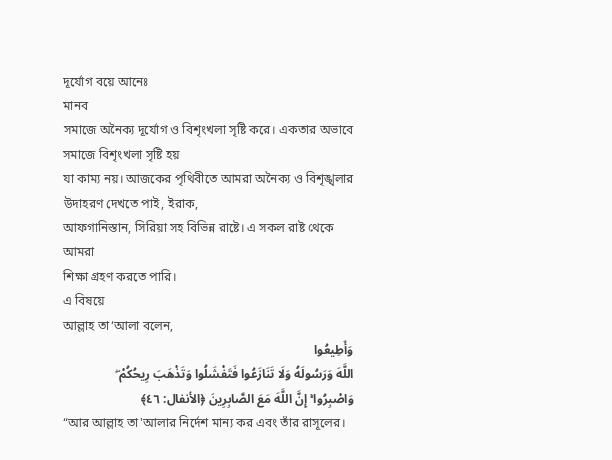দূর্যোগ বয়ে আনেঃ
মানব
সমাজে অনৈক্য দূর্যোগ ও বিশৃংখলা সৃষ্টি করে। একতার অভাবে সমাজে বিশৃংখলা সৃষ্টি হয়
যা কাম্য নয়। আজকের পৃথিবীতে আমরা অনৈক্য ও বিশৃঙ্খলার উদাহরণ দেখতে পাই, ইরাক,
আফগানিস্তান, সিরিয়া সহ বিভিন্ন রাষ্টে। এ সকল রাষ্ট থেকে আমরা
শিক্ষা গ্রহণ করতে পারি।
এ বিষয়ে
আল্লাহ তা‘আলা বলেন,
وَأَطِيعُوا
اللَّهَ وَرَسُولَهُ وَلَا تَنَازَعُوا فَتَفْشَلُوا وَتَذْهَبَ رِيحُكُمْ ۖ
وَاصْبِرُوا ۚ إِنَّ اللَّهَ مَعَ الصَّابِرِينَ ﴿الأنفال: ٤٦﴾
“আর আল্লাহ তা'আলার নির্দেশ মান্য কর এবং তাঁর রাসূলের।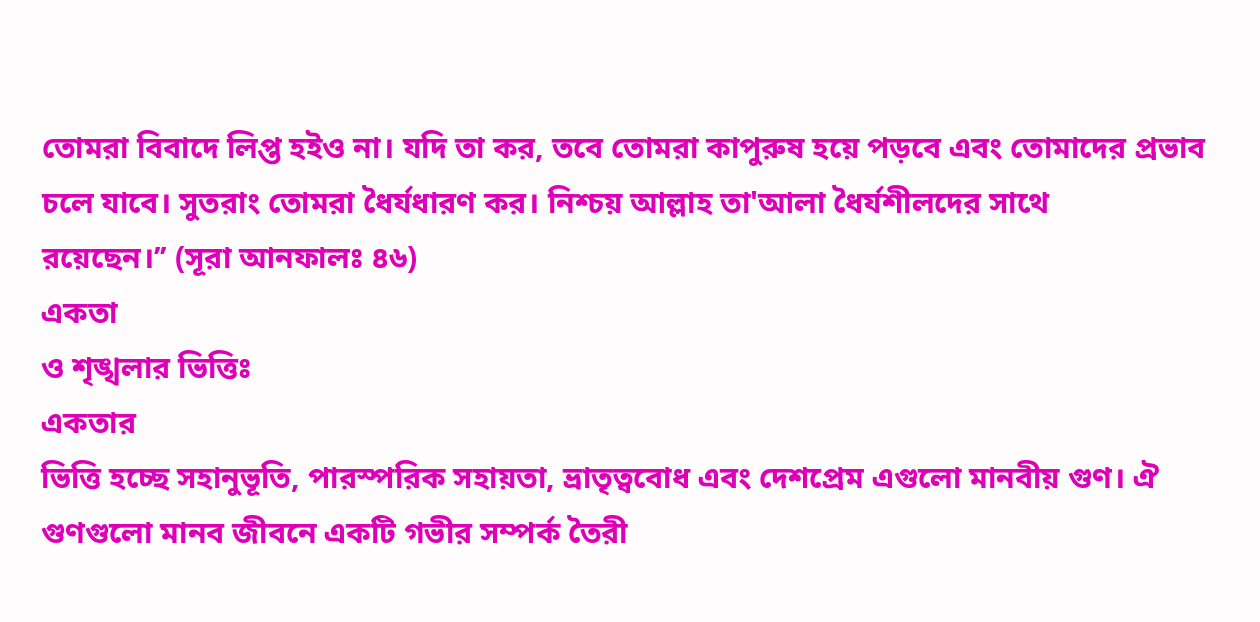তোমরা বিবাদে লিপ্ত হইও না। যদি তা কর, তবে তোমরা কাপুরুষ হয়ে পড়বে এবং তোমাদের প্রভাব
চলে যাবে। সুতরাং তোমরা ধৈর্যধারণ কর। নিশ্চয় আল্লাহ তা'আলা ধৈর্যশীলদের সাথে
রয়েছেন।’’ (সূরা আনফালঃ ৪৬)
একতা
ও শৃঙ্খলার ভিত্তিঃ
একতার
ভিত্তি হচ্ছে সহানুভূতি, পারস্পরিক সহায়তা, ভ্রাতৃত্ববোধ এবং দেশপ্রেম এগুলো মানবীয় গুণ। ঐ
গুণগুলো মানব জীবনে একটি গভীর সম্পর্ক তৈরী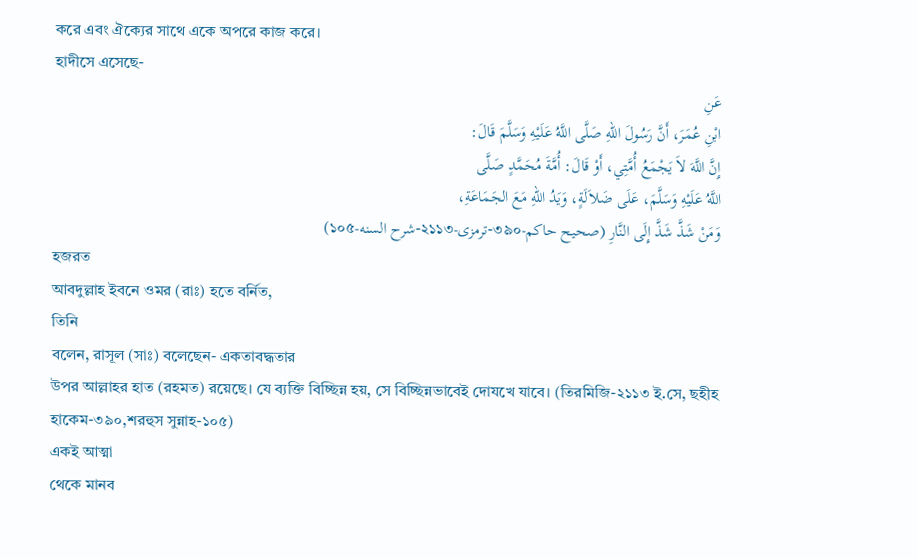করে এবং ঐক্যের সাথে একে অপরে কাজ করে।
হাদীসে এসেছে-
عَنِ
ابْنِ عُمَرَ، أَنَّ رَسُولَ اللهِ صَلَّى اللَّهُ عَلَيْهِ وَسَلَّمَ قَالَ:
إِنَّ اللَّهَ لاَ يَجْمَعُ أُمَّتِي، أَوْ قَالَ: أُمَّةَ مُحَمَّدٍ صَلَّى
اللَّهُ عَلَيْهِ وَسَلَّمَ، عَلَى ضَلاَلَةٍ، وَيَدُ اللهِ مَعَ الجَمَاعَةِ،
وَمَنْ شَذَّ شَذَّ إِلَى النَّارِ (صحيح حاكم-৩৯০-ترمزى-২১১৩-شرح السنه-১০৫)
হজরত
আবদুল্লাহ ইবনে ওমর (রাঃ) হতে বর্নিত,
তিনি
বলেন, রাসূল (সাঃ) বলেছেন- একতাবদ্ধতার
উপর আল্লাহর হাত (রহমত) রয়েছে। যে ব্যক্তি বিচ্ছিন্ন হয়, সে বিচ্ছিন্নভাবেই দোযখে যাবে। (তিরমিজি-২১১৩ ই.সে, ছহীহ হাকেম-৩৯০,শরহুস সুন্নাহ-১০৫)
একই আত্মা
থেকে মানব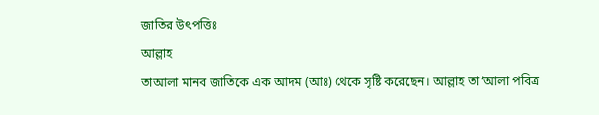জাতির উৎপত্তিঃ
আল্লাহ
তাআলা মানব জাতিকে এক আদম (আঃ) থেকে সৃষ্টি করেছেন। আল্লাহ তা‘আলা পবিত্র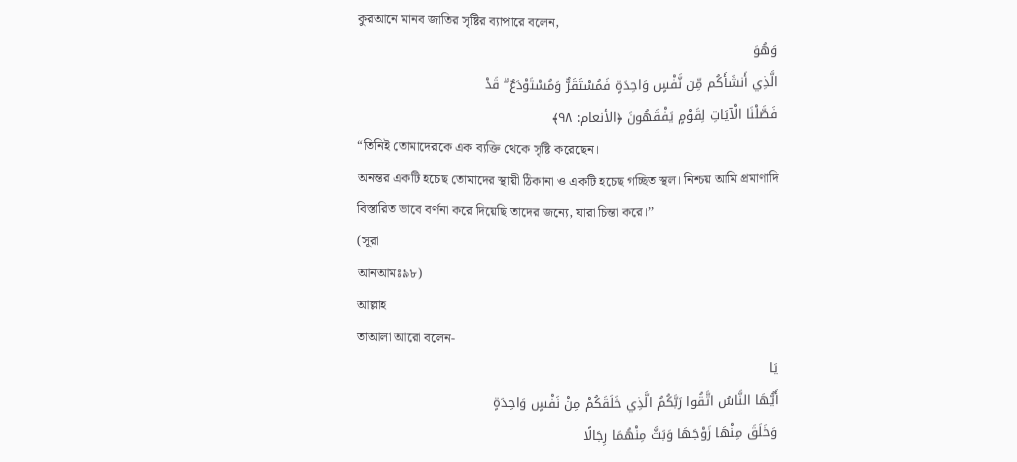কুরআনে মানব জাতির সৃষ্টির ব্যাপারে বলেন,
وَهُوَ
الَّذِي أَنشَأَكُم مِّن نَّفْسٍ وَاحِدَةٍ فَمُسْتَقَرٌّ وَمُسْتَوْدَعٌ ۗ قَدْ
فَصَّلْنَا الْآيَاتِ لِقَوْمٍ يَفْقَهُونَ ﴿الأنعام: ٩٨﴾
“তিনিই তোমাদেরকে এক ব্যক্তি থেকে সৃষ্টি করেছেন।
অনন্তর একটি হচেছ তোমাদের স্থায়ী ঠিকানা ও একটি হচেছ গচ্ছিত স্থল। নিশ্চয় আমি প্রমাণাদি
বিস্তারিত ভাবে বর্ণনা করে দিয়েছি তাদের জন্যে, যারা চিন্তা করে।’’
(সূরা
আনআমঃ৯৮)
আল্লাহ
তাআলা আরো বলেন-
يَا
أَيُّهَا النَّاسُ اتَّقُوا رَبَّكُمُ الَّذِي خَلَقَكُمْ مِنْ نَفْسٍ وَاحِدَةٍ
وَخَلَقَ مِنْهَا زَوْجَهَا وَبَثَّ مِنْهُمَا رِجَالًا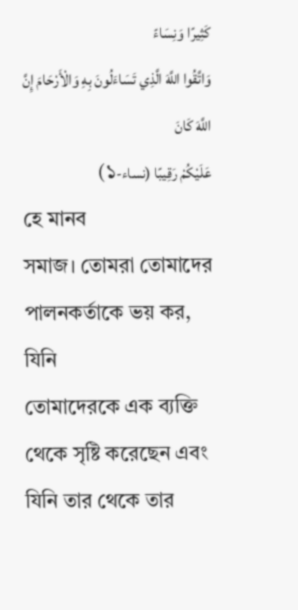كَثِيرًا وَنِسَاءً
وَاتَّقُوا اللَّهَ الَّذِي تَسَاءَلُونَ بِهِ وَالْأَرْحَامَ إِنَّ اللَّهَ كَانَ
عَلَيْكُمْ رَقِيبًا (نساء-১)
হে মানব
সমাজ। তোমরা তোমাদের পালনকর্তাকে ভয় কর,
যিনি
তোমাদেরকে এক ব্যক্তি থেকে সৃষ্টি করেছেন এবং যিনি তার থেকে তার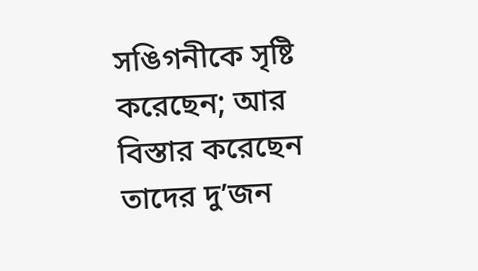সঙিগনীকে সৃষ্টি করেছেন; আর বিস্তার করেছেন তাদের দু’জন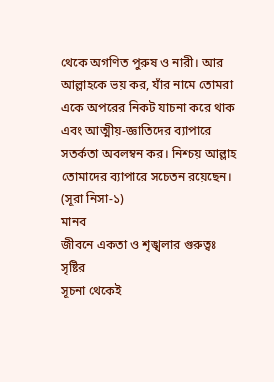থেকে অগণিত পুরুষ ও নারী। আর আল্লাহকে ভয় কর, যাঁর নামে তোমরা একে অপরের নিকট যাচনা করে থাক এবং আত্মীয়-জ্ঞাতিদের ব্যাপারে
সতর্কতা অবলম্বন কর। নিশ্চয় আল্লাহ তোমাদের ব্যাপারে সচেতন রয়েছেন। (সূরা নিসা-১)
মানব
জীবনে একতা ও শৃঙ্খলার গুরুত্বঃ
সৃষ্টির
সূচনা থেকেই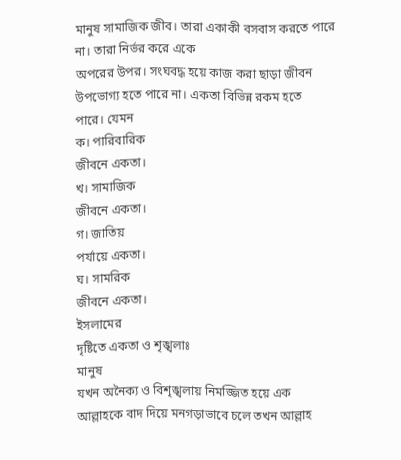মানুষ সামাজিক জীব। তারা একাকী বসবাস করতে পারে না। তারা নির্ভর করে একে
অপরের উপর। সংঘবদ্ধ হয়ে কাজ করা ছাড়া জীবন উপভোগ্য হতে পারে না। একতা বিভিন্ন রকম হতে
পারে। যেমন
ক। পারিবারিক
জীবনে একতা।
খ। সামাজিক
জীবনে একতা।
গ। জাতিয়
পর্যায়ে একতা।
ঘ। সামরিক
জীবনে একতা।
ইসলামের
দৃষ্টিতে একতা ও শৃঙ্খলাঃ
মানুষ
যখন অনৈক্য ও বিশৃঙ্খলায় নিমজ্জিত হয়ে এক আল্লাহকে বাদ দিয়ে মনগড়াভাবে চলে তখন আল্লাহ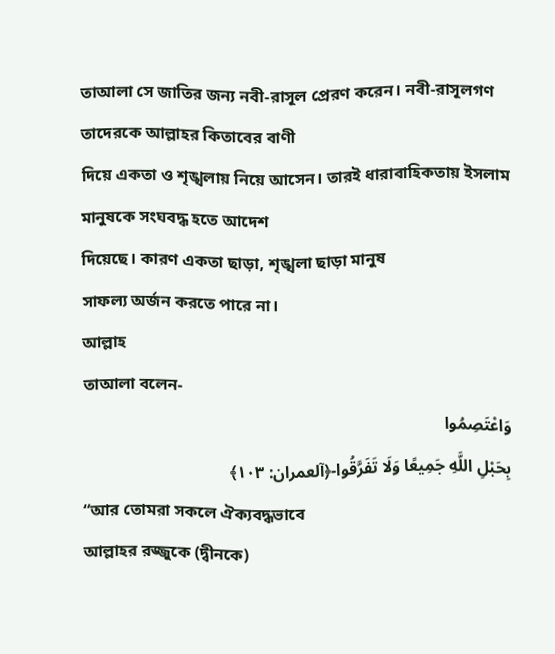তাআলা সে জাতির জন্য নবী-রাসূল প্রেরণ করেন। নবী-রাসূলগণ তাদেরকে আল্লাহর কিতাবের বাণী
দিয়ে একতা ও শৃঙ্খলায় নিয়ে আসেন। তারই ধারাবাহিকতায় ইসলাম মানুষকে সংঘবদ্ধ হতে আদেশ
দিয়েছে। কারণ একতা ছাড়া, শৃঙ্খলা ছাড়া মানুষ
সাফল্য অর্জন করতে পারে না।
আল্লাহ
তাআলা বলেন-
وَاعْتَصِمُوا
بِحَبْلِ اللَّهِ جَمِيعًا وَلَا تَفَرَّقُوا-﴿آلعمران: ١٠٣﴾
“আর তোমরা সকলে ঐক্যবদ্ধভাবে
আল্লাহর রজ্জুকে (দ্বীনকে)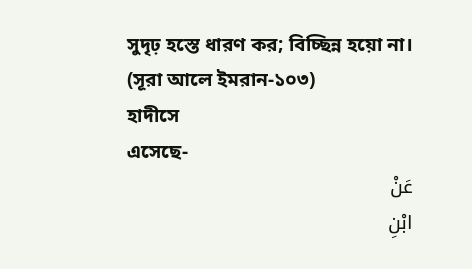সুদৃঢ় হস্তে ধারণ কর; বিচ্ছিন্ন হয়ো না।
(সূরা আলে ইমরান-১০৩)
হাদীসে
এসেছে-
عَنْ
ابْنِ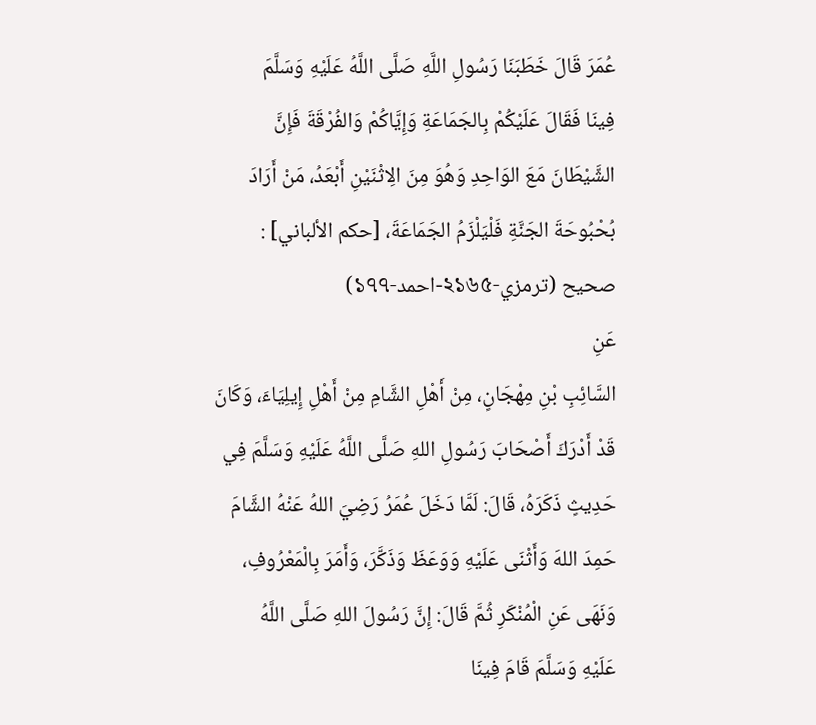عُمَرَ قَالَ خَطَبَنَا رَسُولِ اللَّهِ صَلَّى اللَّهُ عَلَيْهِ وَسَلَّمَ
فِينَا فَقَالَ عَلَيْكُمْ بِالجَمَاعَةِ وَإِيَّاكُمْ وَالفُرْقَةَ فَإِنَّ
الشَّيْطَانَ مَعَ الوَاحِدِ وَهُوَ مِنَ الِاثْنَيْنِ أَبْعَدُ، مَنْ أَرَادَ
بُحْبُوحَةَ الجَنَّةِ فَلْيَلْزَمُ الجَمَاعَةَ، [حكم الألباني] : صحيح (ترمزي-২১৬৫-احمد-১৭৭)
عَنِ
السَّائِبِ بْنِ مِهْجَانٍ، مِنْ أَهْلِ الشَّامِ مِنْ أَهْلِ إِيلِيَاءَ، وَكَانَ
قَدْ أَدْرَكَ أَصْحَابَ رَسُولِ اللهِ صَلَّى اللَّهُ عَلَيْهِ وَسَلَّمَ فِي
حَدِيثٍ ذَكَرَهُ، قَالَ: لَمَّا دَخَلَ عُمَرُ رَضِيَ اللهُ عَنْهُ الشَّامَ
حَمِدَ اللهَ وَأَثْنَى عَلَيْهِ وَوَعَظَ وَذَكَّرَ، وَأَمَرَ بِالْمَعْرُوفِ،
وَنَهَى عَنِ الْمُنْكَرِ ثُمَّ قَالَ: إِنَّ رَسُولَ اللهِ صَلَّى اللَّهُ
عَلَيْهِ وَسَلَّمَ قَامَ فِينَا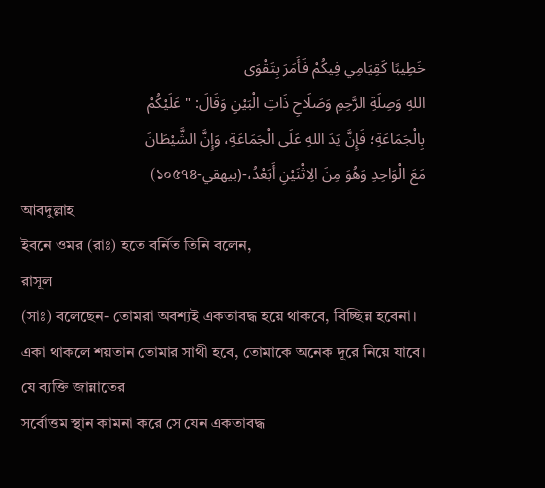خَطِيبًا كَقِيَامِي فِيكُمْ فَأَمَرَ بِتَقْوَى
اللهِ وَصِلَةِ الرَّحِمِ وَصَلَاحِ ذَاتِ الْبَيْنِ وَقَالَ: " عَلَيْكُمْ
بِالْجَمَاعَةِ؛ فَإِنَّ يَدَ اللهِ عَلَى الْجَمَاعَةِ، وَإِنَّ الشَّيْطَانَ
مَعَ الْوَاحِدِ وَهُوَ مِنَ الِاثْنَيْنِ أَبَعْدُ،-(بيهقي-১০৫৭৪)
আবদুল্লাহ
ইবনে ওমর (রাঃ) হতে বর্নিত তিনি বলেন,
রাসূল
(সাঃ) বলেছেন- তোমরা অবশ্যই একতাবদ্ধ হয়ে থাকবে, বিচ্ছিন্ন হবেনা। একা থাকলে শয়তান তোমার সাথী হবে, তোমাকে অনেক দূরে নিয়ে যাবে। যে ব্যক্তি জান্নাতের
সর্বোত্তম স্থান কামনা করে সে যেন একতাবদ্ধ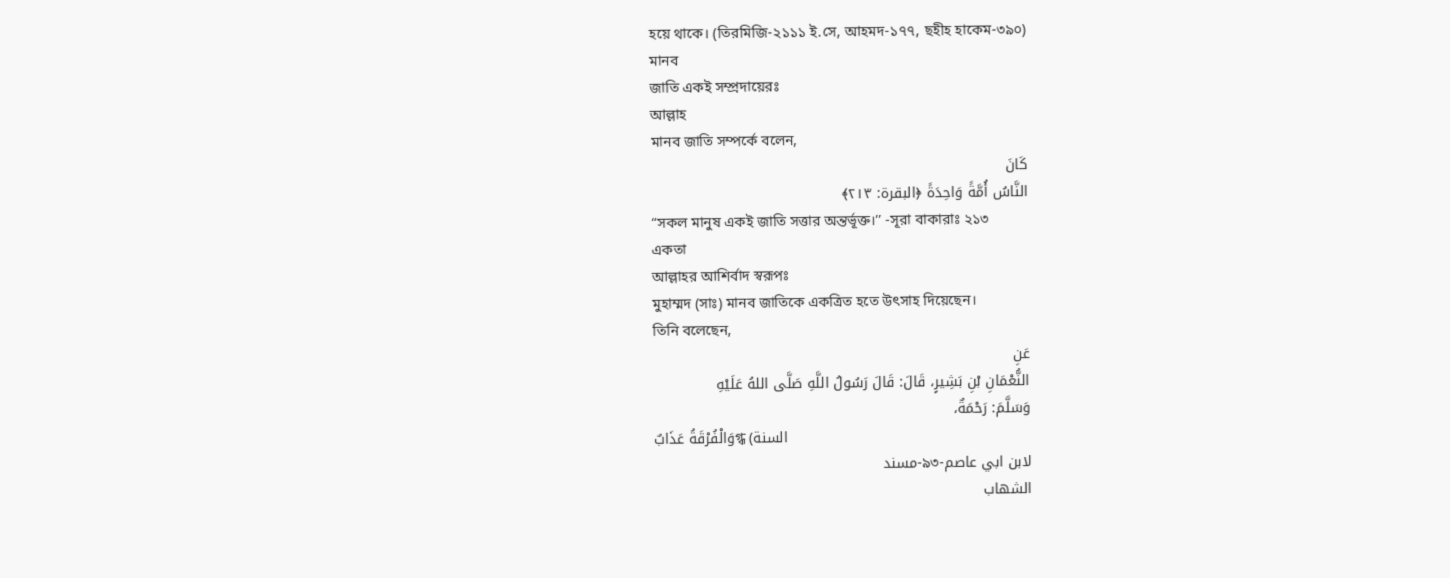হয়ে থাকে। (তিরমিজি-২১১১ ই.সে, আহমদ-১৭৭, ছহীহ হাকেম-৩৯০)
মানব
জাতি একই সম্প্রদায়েরঃ
আল্লাহ
মানব জাতি সম্পর্কে বলেন,
كَانَ
النَّاسُ أُمَّةً وَاحِدَةً ﴿البقرة: ٢١٣﴾
“সকল মানুষ একই জাতি সত্তার অন্তর্ভূক্ত।’’ -সূরা বাকারাঃ ২১৩
একতা
আল্লাহর আশির্বাদ স্বরূপঃ
মুহাম্মদ (সাঃ) মানব জাতিকে একত্রিত হতে উৎসাহ দিয়েছেন।
তিনি বলেছেন,
عَنِ
النُّعْمَانِ بْنِ بَشِيرٍ، قَالَ: قَالَ رَسُولُ اللَّهِ صَلَّى اللهُ عَلَيْهِ
وَسَلَّمَ: رَحْمَةٌ،
وَالْفُرْقَةُ عَذَابٌগ্ধ (السنة
لابن ابي عاصم-৯৩-مسند
الشهاب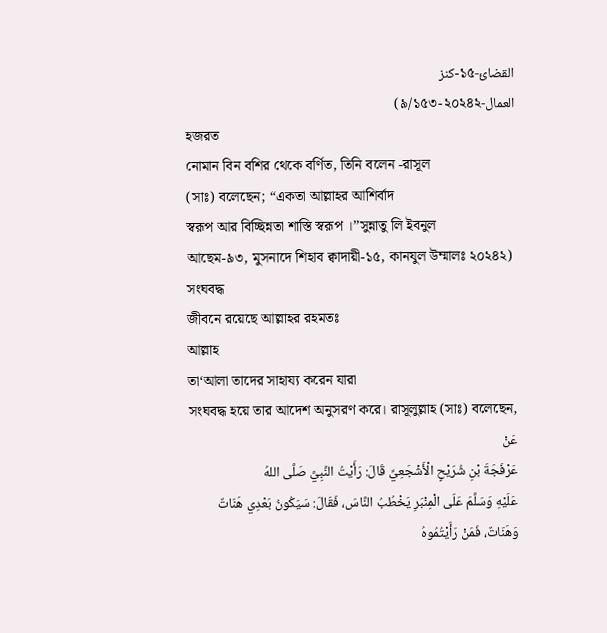القضائ-১৫-كنز
العمال-৯/১৫৩-২০২৪২)
হজরত
নোমান বিন বশির থেকে বর্ণিত, তিনি বলেন -রাসূল
(সাঃ) বলেছেন; “একতা আল্লাহর আশির্বাদ
স্বরূপ আর বিচ্ছিন্নতা শাস্তি স্বরূপ ।’’সুন্নাতু লি ইবনুল
আছেম-৯৩, মুসনাদে শিহাব ক্বাদায়ী-১৫, কানযুল উম্মালঃ ২০২৪২)
সংঘবদ্ধ
জীবনে রয়েছে আল্লাহর রহমতঃ
আল্লাহ
তা‘আলা তাদের সাহায্য করেন যারা
সংঘবদ্ধ হয়ে তার আদেশ অনুসরণ করে। রাসূলুল্লাহ (সাঃ) বলেছেন,
عَنْ
عَرْفَجَةَ بْنِ شُرَيْحٍ الْأَشْجَعِيِّ قَالَ: رَأَيْتُ النَّبِيَّ صَلَّى اللهُ
عَلَيْهِ وَسَلَّمَ عَلَى الْمِنْبَرِ يَخْطُبُ النَّاسَ، فَقَالَ: سَيَكُونُ بَعْدِي هَنَاتٌ
وَهَنَاتٌ، فَمَنْ رَأَيْتُمُوهُ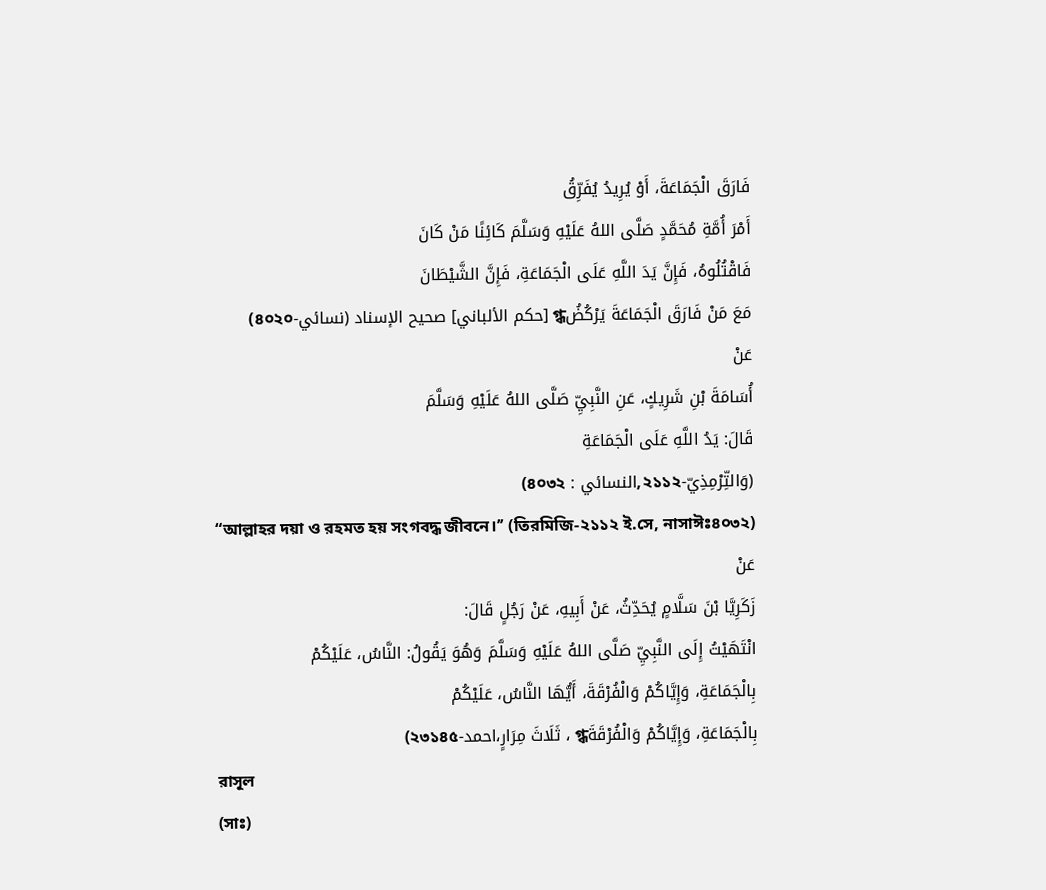فَارَقَ الْجَمَاعَةَ، أَوْ يُرِيدُ يُفَرِّقُ
أَمْرَ أُمَّةِ مُحَمَّدٍ صَلَّى اللهُ عَلَيْهِ وَسَلَّمَ كَائِنًا مَنْ كَانَ
فَاقْتُلُوهُ، فَإِنَّ يَدَ اللَّهِ عَلَى الْجَمَاعَةِ، فَإِنَّ الشَّيْطَانَ
مَعَ مَنْ فَارَقَ الْجَمَاعَةَ يَرْكُضُগ্ধ [حكم الألباني] صحيح الإسناد (نسائي-৪০২০)
عَنْ
أُسَامَةَ بْنِ شَرِيكٍ، عَنِ النَّبِيِّ صَلَّى اللهُ عَلَيْهِ وَسَلَّمَ
قَالَ: يَدُ اللَّهِ عَلَى الْجَمَاعَةِ
(وَالتِّرْمِذِيّ-২১১২,النسائي : ৪০৩২)
“আল্লাহর দয়া ও রহমত হয় সংগবদ্ধ জীবনে।’’ (তিরমিজি-২১১২ ই.সে, নাসাঈঃ৪০৩২)
عَنْ
زَكَرِيَّا بْنَ سَلَّامٍ يُحَدِّثُ، عَنْ أَبِيهِ، عَنْ رَجُلٍ قَالَ:
انْتَهَيْتُ إِلَى النَّبِيِّ صَلَّى اللهُ عَلَيْهِ وَسَلَّمَ وَهُوَ يَقُولُ: النَّاسُ، عَلَيْكُمْ
بِالْجَمَاعَةِ، وَإِيَّاكُمْ وَالْفُرْقَةَ، أَيُّهَا النَّاسُ، عَلَيْكُمْ
بِالْجَمَاعَةِ، وَإِيَّاكُمْ وَالْفُرْقَةَগ্ধ ، ثَلَاثَ مِرَارٍ،احمد-২৩১৪৫)
রাসূল
(সাঃ)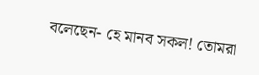বলেছেন- হে মানব সকল! তোমরা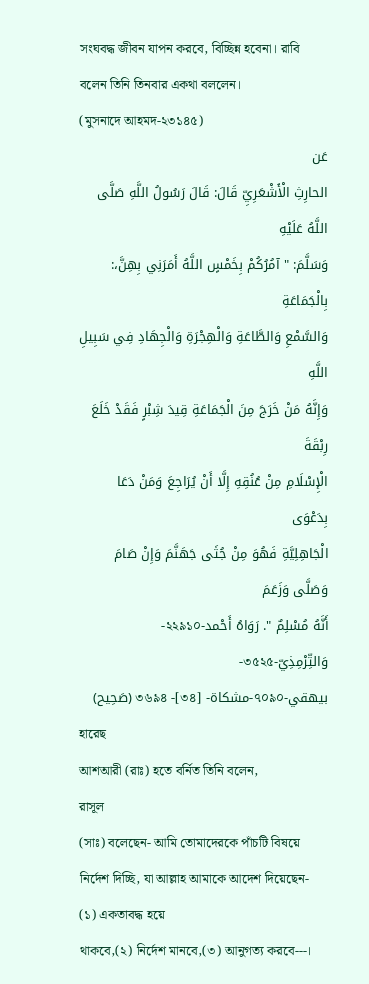সংঘবদ্ধ জীবন যাপন করবে, বিচ্ছিন্ন হবেনা। রাবি বলেন তিনি তিনবার একথা বললেন।
(মুসনাদে আহমদ-২৩১৪৫)
عَن
الحارِثِ الْأَشْعَرِيِّ قَالَ: قَالَ رَسُولُ اللَّهِ صَلَّى اللَّهُ عَلَيْهِ
وَسَلَّمَ: " آمُرُكُمْ بِخَمْسٍ اللَّهُ أَمَرَنِي بِهِنَّ،: بِالْجَمَاعَةِ
وَالسَّمْعِ وَالطَّاعَةِ وَالْهِجْرَةِ وَالْجِهَادِ فِي سَبِيلِ اللَّهِ
وَإِنَّهُ مَنْ خَرَجَ مِنَ الْجَمَاعَةِ قِيدَ شِبْرٍ فَقَدْ خَلَعَ رِبْقَةَ
الْإِسْلَامِ مِنْ عُنُقِهِ إِلَّا أَنْ يُرَاجِعَ وَمَنْ دَعَا بِدَعْوَى
الْجَاهِلِيَّةِ فَهُوَ مِنْ جُثَى جَهَنَّمَ وَإِنْ صَامَ وَصَلَّى وَزَعَمَ
أَنَّهُ مُسْلِمٌ ". رَوَاهُ أَحْمد-২২৯১০- وَالتِّرْمِذِيّ-৩৫২৫-
بيهقي-৭০৯০-مشكاة- ৩৬৯৪ -[৩৪] (صَحِيح)
হারেছ
আশআরী (রাঃ) হতে বর্নিত তিনি বলেন,
রাসূল
(সাঃ) বলেছেন- আমি তোমাদেরকে পাঁচটি বিষয়ে নির্দেশ দিচ্ছি, যা আল্লাহ আমাকে আদেশ দিয়েছেন- (১) একতাবদ্ধ হয়ে
থাকবে,(২) নির্দেশ মানবে,(৩) আনুগত্য করবে---।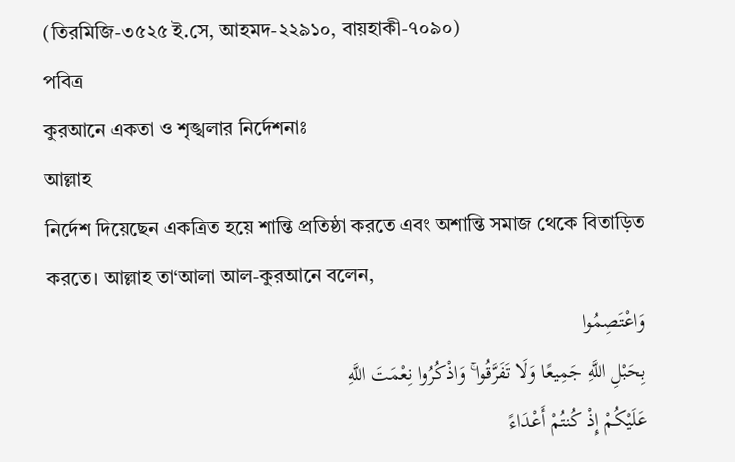(তিরমিজি-৩৫২৫ ই.সে, আহমদ-২২৯১০, বায়হাকী-৭০৯০)
পবিত্র
কুরআনে একতা ও শৃঙ্খলার নির্দেশনাঃ
আল্লাহ
নির্দেশ দিয়েছেন একত্রিত হয়ে শান্তি প্রতিষ্ঠা করতে এবং অশান্তি সমাজ থেকে বিতাড়িত
করতে। আল্লাহ তা‘আলা আল-কুরআনে বলেন,
وَاعْتَصِمُوا
بِحَبْلِ اللَّهِ جَمِيعًا وَلَا تَفَرَّقُوا ۚ وَاذْكُرُوا نِعْمَتَ اللَّهِ
عَلَيْكُمْ إِذْ كُنتُمْ أَعْدَاءً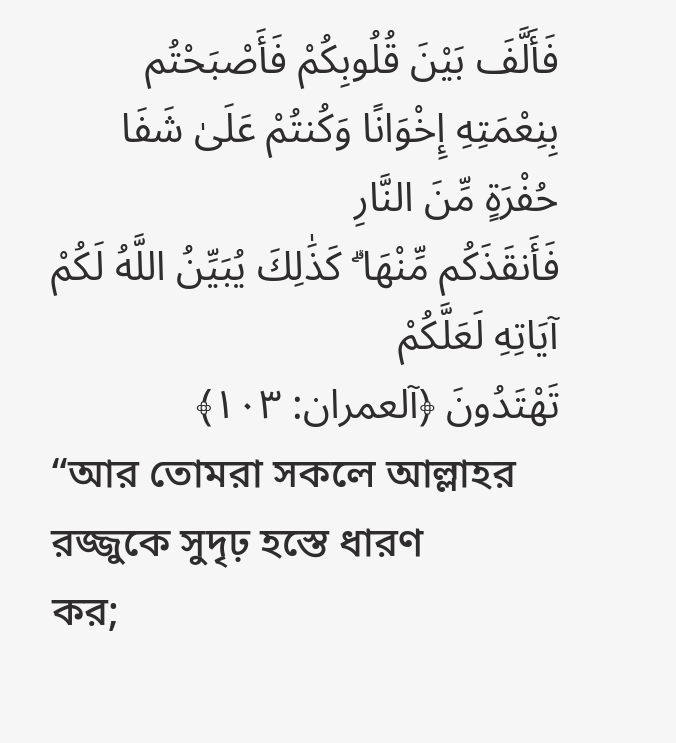فَأَلَّفَ بَيْنَ قُلُوبِكُمْ فَأَصْبَحْتُم
بِنِعْمَتِهِ إِخْوَانًا وَكُنتُمْ عَلَىٰ شَفَا حُفْرَةٍ مِّنَ النَّارِ
فَأَنقَذَكُم مِّنْهَا ۗ كَذَٰلِكَ يُبَيِّنُ اللَّهُ لَكُمْ آيَاتِهِ لَعَلَّكُمْ
تَهْتَدُونَ ﴿آلعمران: ١٠٣﴾
“আর তোমরা সকলে আল্লাহর রজ্জুকে সুদৃঢ় হস্তে ধারণ
কর;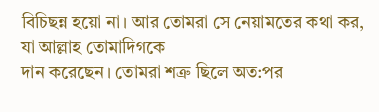বিচিছন্ন হয়ো না। আর তোমরা সে নেয়ামতের কথা কর, যা আল্লাহ তোমাদিগকে
দান করেছেন। তোমরা শত্রু ছিলে অত:পর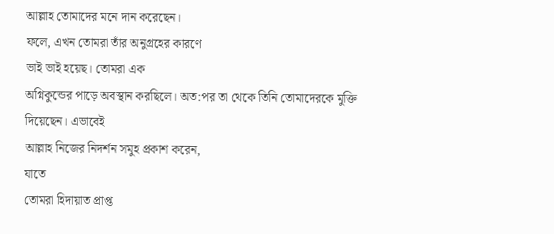আল্লাহ তোমাদের মনে দান করেছেন।
ফলে, এখন তোমরা তাঁর অনুগ্রহের কারণে
ভাই ভাই হয়েছ। তোমরা এক
অগ্নিকুন্ডের পাড়ে অবস্থান করছিলে। অত:পর তা থেকে তিনি তোমাদেরকে মুক্তি দিয়েছেন। এভাবেই
আল্লাহ নিজের নিদর্শন সমুহ প্রকাশ করেন,
যাতে
তোমরা হিদায়াত প্রাপ্ত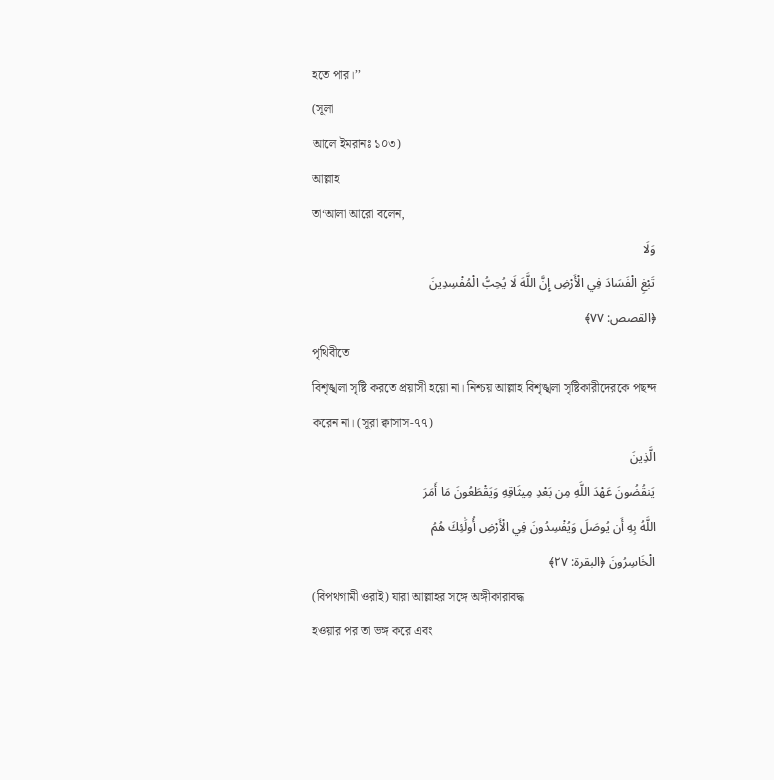হতে পার।’’
(সূলা
আলে ইমরানঃ ১০৩)
আল্লাহ
তা‘আলা আরো বলেন,
وَلَا
تَبْغِ الْفَسَادَ فِي الْأَرْضِ إِنَّ اللَّهَ لَا يُحِبُّ الْمُفْسِدِينَ
﴿القصص: ٧٧﴾
পৃথিবীতে
বিশৃঙ্খলা সৃষ্টি করতে প্রয়াসী হয়ো না। নিশ্চয় আল্লাহ বিশৃঙ্খলা সৃষ্টিকারীদেরকে পছন্দ
করেন না। (সূরা ক্বাসাস-৭৭)
الَّذِينَ
يَنقُضُونَ عَهْدَ اللَّهِ مِن بَعْدِ مِيثَاقِهِ وَيَقْطَعُونَ مَا أَمَرَ
اللَّهُ بِهِ أَن يُوصَلَ وَيُفْسِدُونَ فِي الْأَرْضِ أُولَٰئِكَ هُمُ
الْخَاسِرُونَ ﴿البقرة: ٢٧﴾
(বিপথগামী ওরাই) যারা আল্লাহর সঙ্গে অঙ্গীকারাবদ্ধ
হওয়ার পর তা ভঙ্গ করে এবং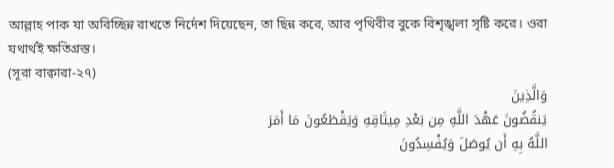আল্লাহ পাক যা অবিচ্ছিন্ন রাখতে নির্দেশ দিয়েছেন, তা ছিন্ন করে, আর পৃথিবীর বুকে বিশৃঙ্খলা সৃষ্টি করে। ওরা যথার্থই ক্ষতিগ্রস্ত।
(সূরা বাক্বারা-২৭)
وَالَّذِينَ
يَنقُضُونَ عَهْدَ اللَّهِ مِن بَعْدِ مِيثَاقِهِ وَيَقْطَعُونَ مَا أَمَرَ
اللَّهُ بِهِ أَن يُوصَلَ وَيُفْسِدُونَ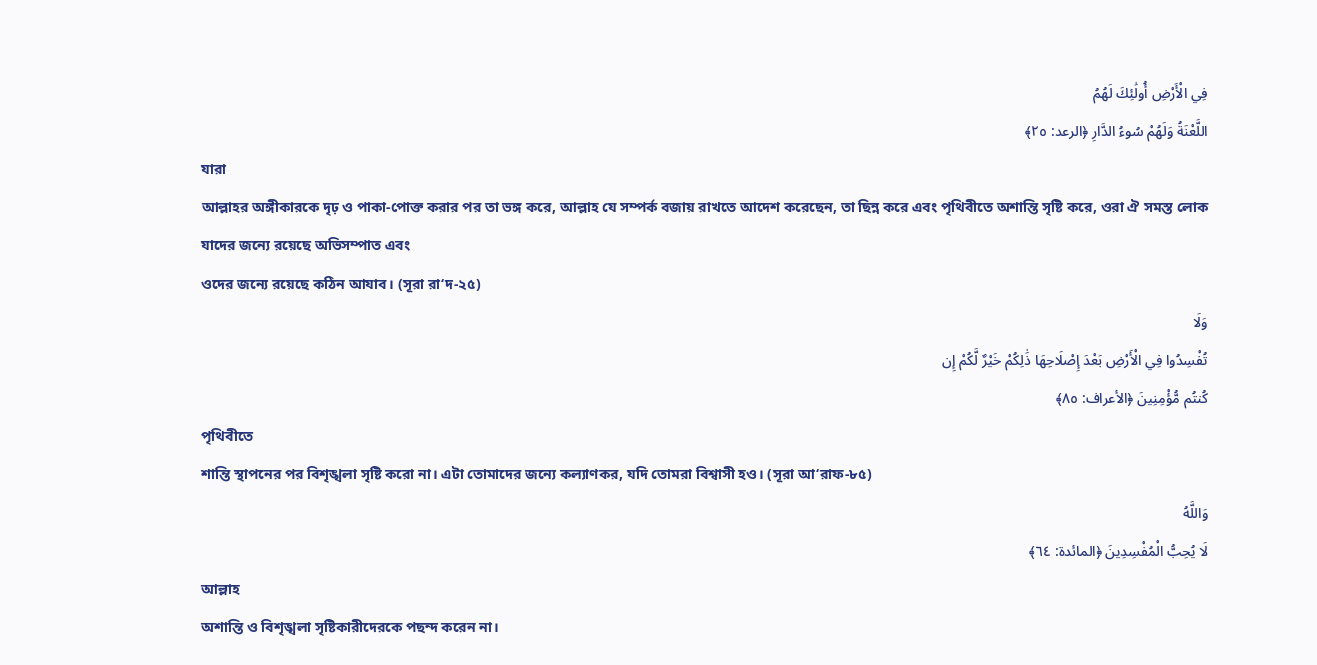فِي الْأَرْضِ أُولَٰئِكَ لَهُمُ
اللَّعْنَةُ وَلَهُمْ سُوءُ الدَّارِ ﴿الرعد: ٢٥﴾
যারা
আল্লাহর অঙ্গীকারকে দৃঢ় ও পাকা-পোক্ত করার পর তা ভঙ্গ করে, আল্লাহ যে সম্পর্ক বজায় রাখতে আদেশ করেছেন, তা ছিন্ন করে এবং পৃথিবীতে অশান্তি সৃষ্টি করে, ওরা ঐ সমস্ত লোক যাদের জন্যে রয়েছে অভিসম্পাত এবং
ওদের জন্যে রয়েছে কঠিন আযাব। (সূরা রা‘দ-২৫)
وَلَا
تُفْسِدُوا فِي الْأَرْضِ بَعْدَ إِصْلَاحِهَا ذَٰلِكُمْ خَيْرٌ لَّكُمْ إِن
كُنتُم مُّؤْمِنِينَ ﴿الأعراف: ٨٥﴾
পৃথিবীতে
শান্তি স্থাপনের পর বিশৃঙ্খলা সৃষ্টি করো না। এটা তোমাদের জন্যে কল্যাণকর, যদি তোমরা বিশ্বাসী হও। (সূরা আ‘রাফ-৮৫)
وَاللَّهُ
لَا يُحِبُّ الْمُفْسِدِينَ ﴿المائدة: ٦٤﴾
আল্লাহ
অশান্তি ও বিশৃঙ্খলা সৃষ্টিকারীদেরকে পছন্দ করেন না।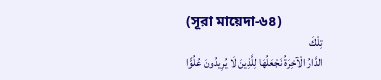(সূরা মায়েদা-৬৪)
تِلْكَ
الدَّارُ الْآخِرَةُ نَجْعَلُهَا لِلَّذِينَ لَا يُرِيدُونَ عُلُوًّا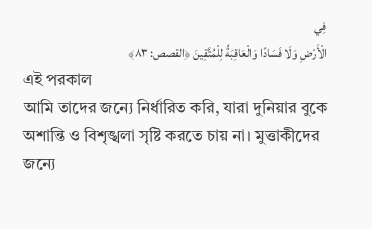فِي
الْأَرْضِ وَلَا فَسَادًا وَالْعَاقِبَةُ لِلْمُتَّقِينَ ﴿القصص: ٨٣﴾
এই পরকাল
আমি তাদের জন্যে নির্ধারিত করি, যারা দুনিয়ার বুকে
অশান্তি ও বিশৃঙ্খলা সৃষ্টি করতে চায় না। মুত্তাকীদের জন্যে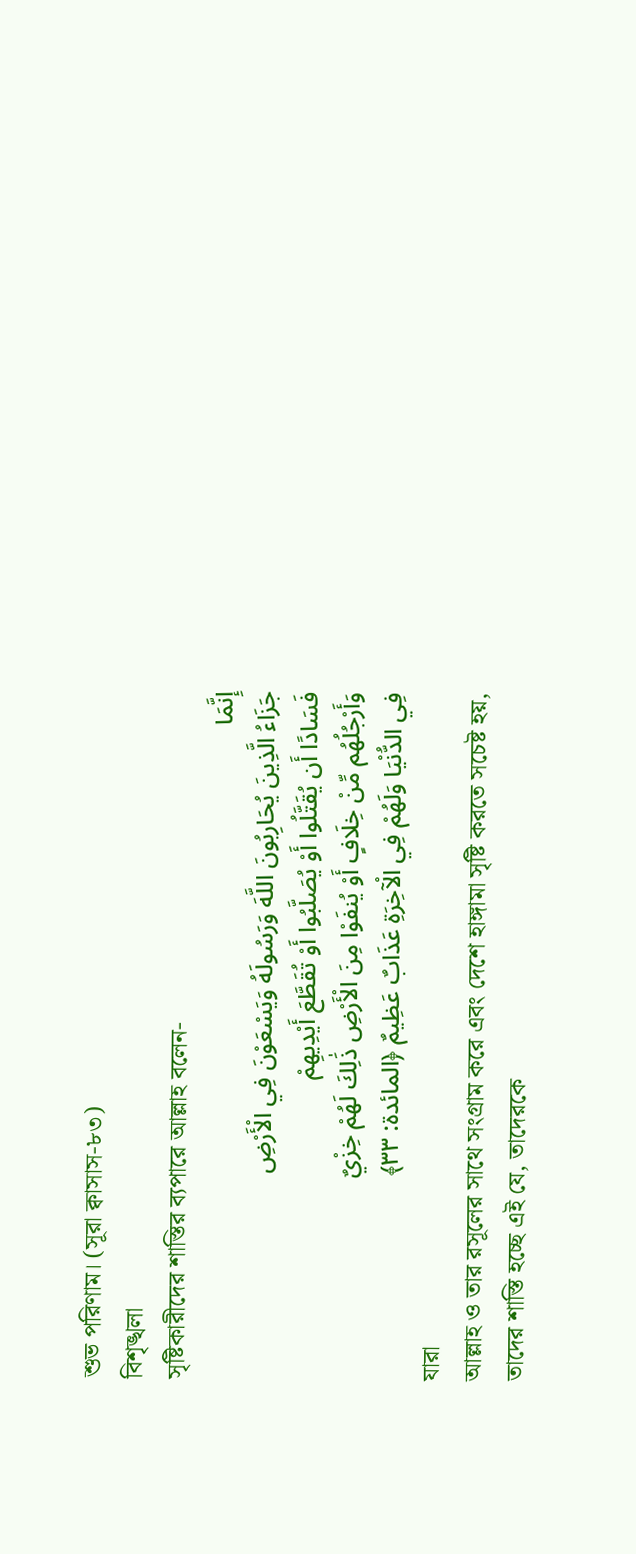শুভ পরিণাম। (সূরা ক্বাসাস-৮৩)
বিশৃঙ্খলা
সৃষ্টিকারীদের শাস্তির ব্যপারে আল্লাহ বলেন-
إِنَّمَا
جَزَاءُ الَّذِينَ يُحَارِبُونَ اللَّهَ وَرَسُولَهُ وَيَسْعَوْنَ فِي الْأَرْضِ
فَسَادًا أَن يُقَتَّلُوا أَوْ يُصَلَّبُوا أَوْ تُقَطَّعَ أَيْدِيهِمْ
وَأَرْجُلُهُم مِّنْ خِلَافٍ أَوْ يُنفَوْا مِنَ الْأَرْضِ ذَٰلِكَ لَهُمْ خِزْيٌ
فِي الدُّنْيَا وَلَهُمْ فِي الْآخِرَةِ عَذَابٌ عَظِيمٌ ﴿المائدة: ٣٣﴾
যারা
আল্লাহ ও তার রসূলের সাথে সংগ্রাম করে এবং দেশে হাঙ্গামা সৃষ্টি করতে সচেষ্ট হয়, তাদের শাস্তি হচ্ছে এই যে, তাদেরকে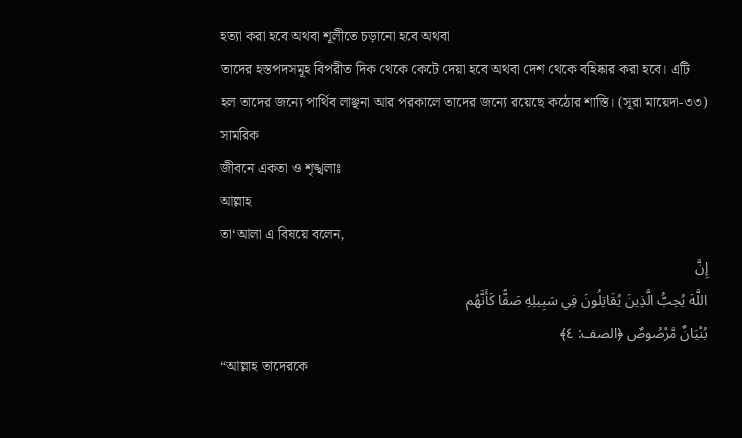হত্যা করা হবে অথবা শূলীতে চড়ানো হবে অথবা
তাদের হস্তপদসমূহ বিপরীত দিক থেকে কেটে দেয়া হবে অথবা দেশ থেকে বহিষ্কার করা হবে। এটি
হল তাদের জন্যে পার্থিব লাঞ্ছনা আর পরকালে তাদের জন্যে রয়েছে কঠোর শাস্তি। (সূরা মায়েদা-৩৩)
সামরিক
জীবনে একতা ও শৃঙ্খলাঃ
আল্লাহ
তা‘আলা এ বিষয়ে বলেন,
إِنَّ
اللَّهَ يُحِبُّ الَّذِينَ يُقَاتِلُونَ فِي سَبِيلِهِ صَفًّا كَأَنَّهُم
بُنْيَانٌ مَّرْصُوصٌ ﴿الصف: ٤﴾
“আল্লাহ তাদেরকে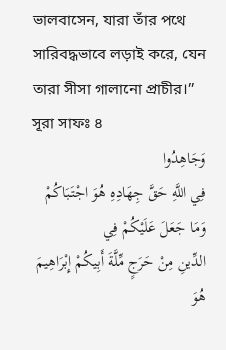ভালবাসেন, যারা তাঁর পথে সারিবদ্ধভাবে লড়াই করে, যেন তারা সীসা গালানো প্রাচীর।’’ সূরা সাফঃ ৪
وَجَاهِدُوا
فِي اللَّهِ حَقَّ جِهَادِهِ هُوَ اجْتَبَاكُمْ وَمَا جَعَلَ عَلَيْكُمْ فِي
الدِّينِ مِنْ حَرَجٍ مِّلَّةَ أَبِيكُمْ إِبْرَاهِيمَ هُوَ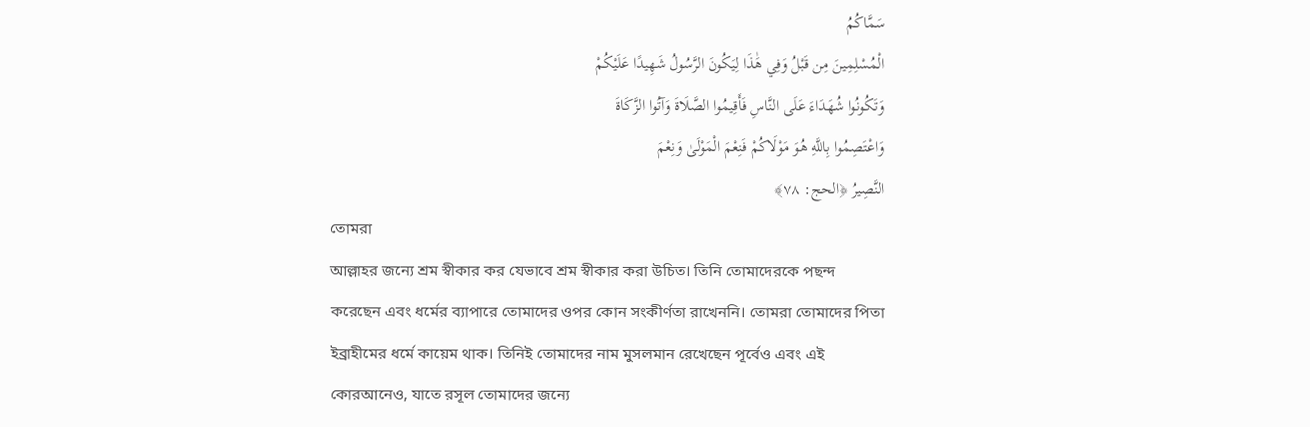سَمَّاكُمُ
الْمُسْلِمِينَ مِن قَبْلُ وَفِي هَٰذَا لِيَكُونَ الرَّسُولُ شَهِيدًا عَلَيْكُمْ
وَتَكُونُوا شُهَدَاءَ عَلَى النَّاسِ فَأَقِيمُوا الصَّلَاةَ وَآتُوا الزَّكَاةَ
وَاعْتَصِمُوا بِاللَّهِ هُوَ مَوْلَاكُمْ فَنِعْمَ الْمَوْلَىٰ وَنِعْمَ
النَّصِيرُ ﴿الحج: ٧٨﴾
তোমরা
আল্লাহর জন্যে শ্রম স্বীকার কর যেভাবে শ্রম স্বীকার করা উচিত। তিনি তোমাদেরকে পছন্দ
করেছেন এবং ধর্মের ব্যাপারে তোমাদের ওপর কোন সংকীর্ণতা রাখেননি। তোমরা তোমাদের পিতা
ইব্রাহীমের ধর্মে কায়েম থাক। তিনিই তোমাদের নাম মুসলমান রেখেছেন পূর্বেও এবং এই কোরআনেও, যাতে রসূল তোমাদের জন্যে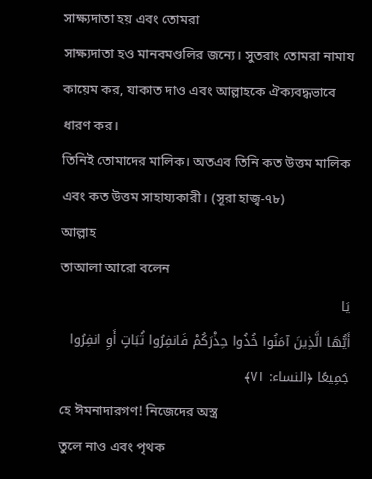সাক্ষ্যদাতা হয় এবং তোমরা
সাক্ষ্যদাতা হও মানবমণ্ডলির জন্যে। সুতরাং তোমরা নামায কায়েম কর, যাকাত দাও এবং আল্লাহকে ঐক্যবদ্ধভাবে ধারণ কর।
তিনিই তোমাদের মালিক। অতএব তিনি কত উত্তম মালিক এবং কত উত্তম সাহায্যকারী। (সূরা হাজ্ব-৭৮)
আল্লাহ
তাআলা আরো বলেন
يَا
أَيُّهَا الَّذِينَ آمَنُوا خُذُوا حِذْرَكُمْ فَانفِرُوا ثُبَاتٍ أَوِ انفِرُوا
جَمِيعًا ﴿النساء: ٧١﴾
হে ঈমনাদারগণ! নিজেদের অস্ত্র
তুলে নাও এবং পৃথক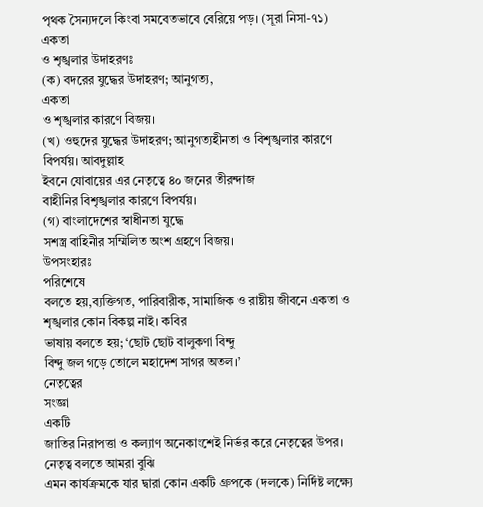পৃথক সৈন্যদলে কিংবা সমবেতভাবে বেরিয়ে পড়। (সূরা নিসা-৭১)
একতা
ও শৃঙ্খলার উদাহরণঃ
(ক) বদরের যুদ্ধের উদাহরণ; আনুগত্য,
একতা
ও শৃঙ্খলার কারণে বিজয়।
(খ) ওহুদের যুদ্ধের উদাহরণ; আনুগত্যহীনতা ও বিশৃঙ্খলার কারণে বিপর্যয়। আবদুল্লাহ
ইবনে যোবায়ের এর নেতৃত্বে ৪০ জনের তীরন্দাজ
বাহীনির বিশৃঙ্খলার কারণে বিপর্যয়।
(গ) বাংলাদেশের স্বাধীনতা যুদ্ধে
সশস্ত্র বাহিনীর সম্মিলিত অংশ গ্রহণে বিজয়।
উপসংহারঃ
পরিশেষে
বলতে হয়,ব্যক্তিগত, পারিবারীক, সামাজিক ও রাষ্টীয় জীবনে একতা ও শৃঙ্খলার কোন বিকল্প নাই। কবির
ভাষায় বলতে হয়; ‘ছোট ছোট বালুকণা বিন্দু
বিন্দু জল গড়ে তোলে মহাদেশ সাগর অতল।’
নেতৃত্বের
সংজ্ঞা
একটি
জাতির নিরাপত্তা ও কল্যাণ অনেকাংশেই নির্ভর করে নেতৃত্বের উপর। নেতৃত্ব বলতে আমরা বুঝি
এমন কার্যক্রমকে যার দ্বারা কোন একটি গ্রুপকে (দলকে) নির্দিষ্ট লক্ষ্যে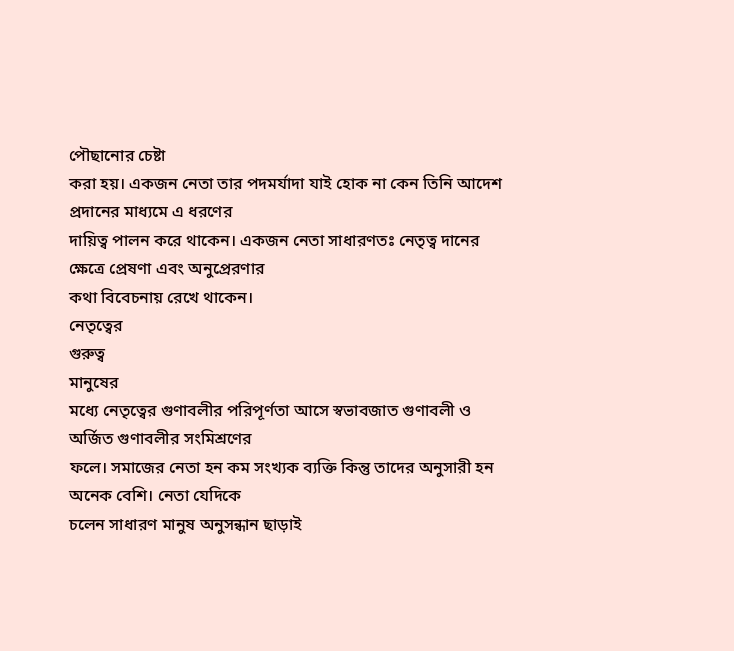পৌছানোর চেষ্টা
করা হয়। একজন নেতা তার পদমর্যাদা যাই হোক না কেন তিনি আদেশ প্রদানের মাধ্যমে এ ধরণের
দায়িত্ব পালন করে থাকেন। একজন নেতা সাধারণতঃ নেতৃত্ব দানের ক্ষেত্রে প্রেষণা এবং অনুপ্রেরণার
কথা বিবেচনায় রেখে থাকেন।
নেতৃত্বের
গুরুত্ব
মানুষের
মধ্যে নেতৃত্বের গুণাবলীর পরিপূর্ণতা আসে স্বভাবজাত গুণাবলী ও অর্জিত গুণাবলীর সংমিশ্রণের
ফলে। সমাজের নেতা হন কম সংখ্যক ব্যক্তি কিন্তু তাদের অনুসারী হন অনেক বেশি। নেতা যেদিকে
চলেন সাধারণ মানুষ অনুসন্ধান ছাড়াই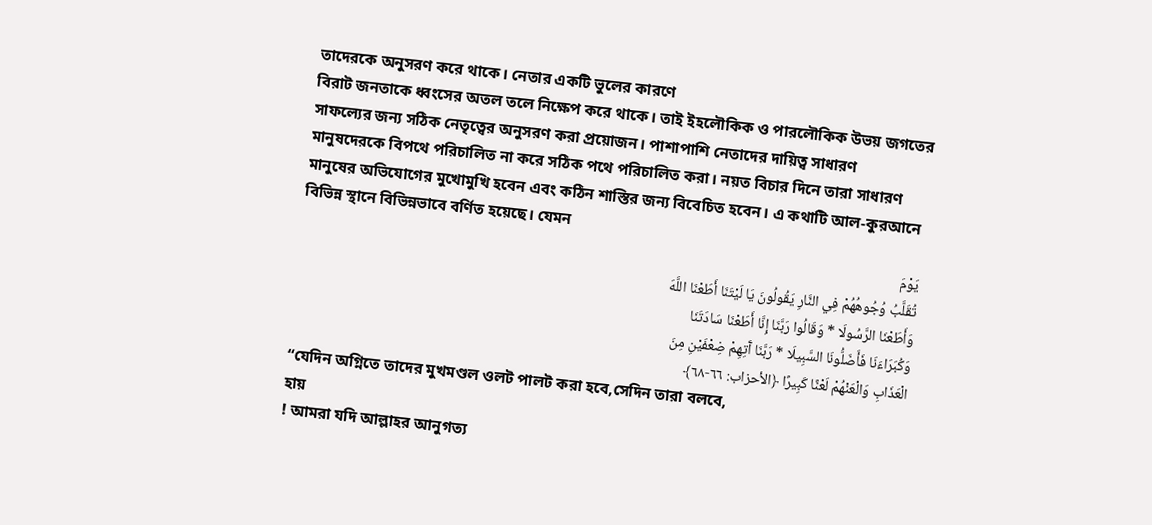তাদেরকে অনুসরণ করে থাকে। নেতার একটি ভুলের কারণে
বিরাট জনতাকে ধ্বংসের অতল তলে নিক্ষেপ করে থাকে। তাই ইহলৌকিক ও পারলৌকিক উভয় জগতের
সাফল্যের জন্য সঠিক নেতৃত্বের অনুসরণ করা প্রয়োজন। পাশাপাশি নেতাদের দায়িত্ব সাধারণ
মানুষদেরকে বিপথে পরিচালিত না করে সঠিক পথে পরিচালিত করা। নয়ত বিচার দিনে তারা সাধারণ
মানুষের অভিযোগের মুখোমুখি হবেন এবং কঠিন শাস্তির জন্য বিবেচিত হবেন। এ কথাটি আল-কুরআনে
বিভিন্ন স্থানে বিভিন্নভাবে বর্ণিত হয়েছে। যেমন
يَوْمَ
تُقَلَّبُ وُجُوهُهُمْ فِي النَّارِ يَقُولُونَ يَا لَيْتَنَا أَطَعْنَا اللَّهَ
وَأَطَعْنَا الرَّسُولَا * وَقَالُوا رَبَّنَا إِنَّا أَطَعْنَا سَادَتَنَا
وَكُبَرَاءَنَا فَأَضَلُّونَا السَّبِيلَا * رَبَّنَا آَتِهِمْ ضِعْفَيْنِ مِنَ
الْعَذَابِ وَالْعَنْهُمْ لَعْنًا كَبِيرًا ﴿الأحزاب: ٦٦-٦٨﴾
“যেদিন অগ্নিতে তাদের মুখমণ্ডল ওলট পালট করা হবে,সেদিন তারা বলবে,
হায়
! আমরা যদি আল্লাহর আনুগত্য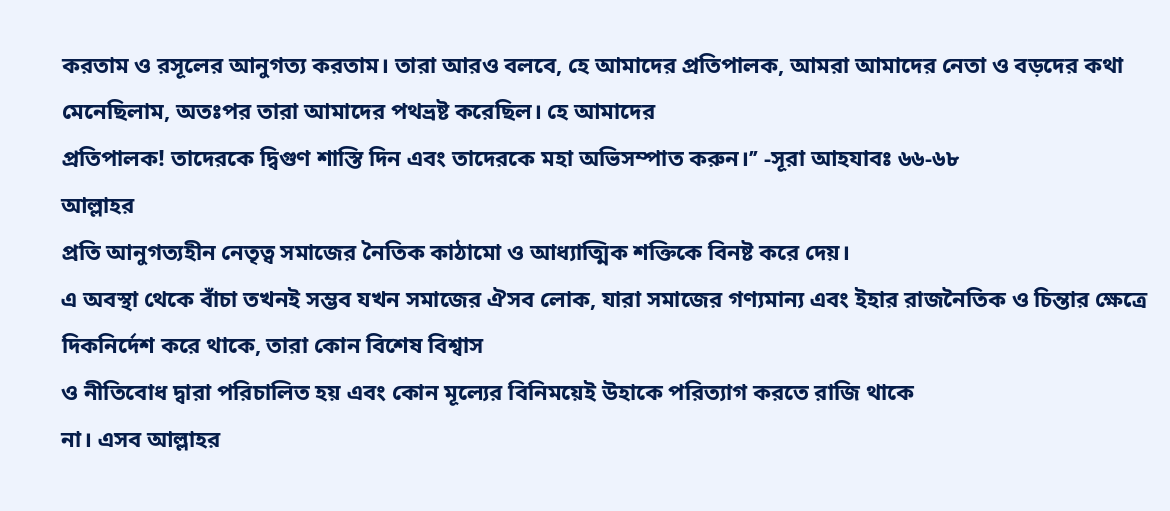করতাম ও রসূলের আনুগত্য করতাম। তারা আরও বলবে, হে আমাদের প্রতিপালক, আমরা আমাদের নেতা ও বড়দের কথা মেনেছিলাম, অতঃপর তারা আমাদের পথভ্রষ্ট করেছিল। হে আমাদের
প্রতিপালক! তাদেরকে দ্বিগুণ শাস্তি দিন এবং তাদেরকে মহা অভিসম্পাত করুন।’’ -সূরা আহযাবঃ ৬৬-৬৮
আল্লাহর
প্রতি আনুগত্যহীন নেতৃত্ব সমাজের নৈতিক কাঠামো ও আধ্যাত্মিক শক্তিকে বিনষ্ট করে দেয়।
এ অবস্থা থেকে বাঁচা তখনই সম্ভব যখন সমাজের ঐসব লোক, যারা সমাজের গণ্যমান্য এবং ইহার রাজনৈতিক ও চিন্তার ক্ষেত্রে
দিকনির্দেশ করে থাকে, তারা কোন বিশেষ বিশ্বাস
ও নীতিবোধ দ্বারা পরিচালিত হয় এবং কোন মূল্যের বিনিময়েই উহাকে পরিত্যাগ করতে রাজি থাকে
না। এসব আল্লাহর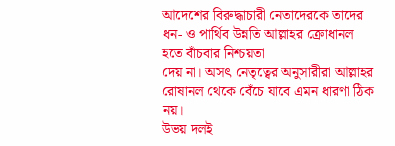আদেশের বিরুদ্ধাচারী নেতাদেরকে তাদের ধন- ও পার্থিব উন্নতি আল্লাহর ক্রোধানল হতে বাঁচবার নিশ্চয়তা
দেয় না। অসৎ নেতৃত্বের অনুসারীরা আল্লাহর রোষানল থেকে বেঁচে যাবে এমন ধারণা ঠিক নয়।
উভয় দলই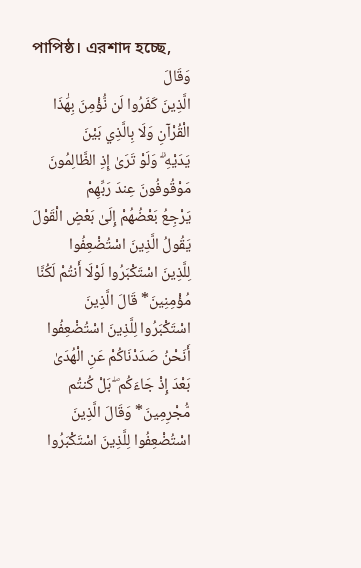পাপিষ্ঠ। এরশাদ হচ্ছে,
وَقَالَ
الَّذِينَ كَفَرُوا لَن نُّؤْمِنَ بِهَٰذَا الْقُرْآنِ وَلَا بِالَّذِي بَيْنَ
يَدَيْهِ ۗ وَلَوْ تَرَىٰ إِذِ الظَّالِمُونَ مَوْقُوفُونَ عِندَ رَبِّهِمْ
يَرْجِعُ بَعْضُهُمْ إِلَىٰ بَعْضٍ الْقَوْلَ يَقُولُ الَّذِينَ اسْتُضْعِفُوا
لِلَّذِينَ اسْتَكْبَرُوا لَوْلَا أَنتُمْ لَكُنَّا مُؤْمِنِينَ* قَالَ الَّذِينَ
اسْتَكْبَرُوا لِلَّذِينَ اسْتُضْعِفُوا أَنَحْنُ صَدَدْنَاكُمْ عَنِ الْهُدَىٰ
بَعْدَ إِذْ جَاءَكُم ۖ بَلْ كُنتُم مُّجْرِمِينَ* وَقَالَ الَّذِينَ
اسْتُضْعِفُوا لِلَّذِينَ اسْتَكْبَرُوا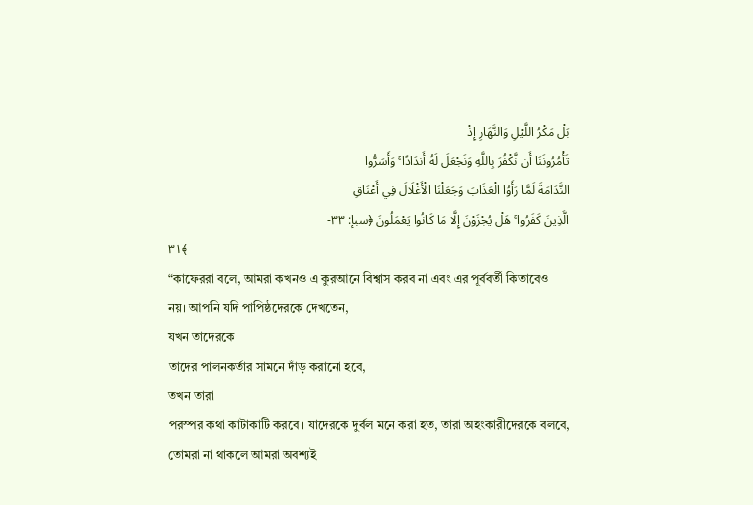بَلْ مَكْرُ اللَّيْلِ وَالنَّهَارِ إِذْ
تَأْمُرُونَنَا أَن نَّكْفُرَ بِاللَّهِ وَنَجْعَلَ لَهُ أَندَادًا ۚ وَأَسَرُّوا
النَّدَامَةَ لَمَّا رَأَوُا الْعَذَابَ وَجَعَلْنَا الْأَغْلَالَ فِي أَعْنَاقِ
الَّذِينَ كَفَرُوا ۚ هَلْ يُجْزَوْنَ إِلَّا مَا كَانُوا يَعْمَلُونَ ﴿سبإ: ٣٣-
٣١﴾
“কাফেররা বলে, আমরা কখনও এ কুরআনে বিশ্বাস করব না এবং এর পূর্ববর্তী কিতাবেও
নয়। আপনি যদি পাপিষ্ঠদেরকে দেখতেন,
যখন তাদেরকে
তাদের পালনকর্তার সামনে দাঁড় করানো হবে,
তখন তারা
পরস্পর কথা কাটাকাটি করবে। যাদেরকে দুর্বল মনে করা হত, তারা অহংকারীদেরকে বলবে, তোমরা না থাকলে আমরা অবশ্যই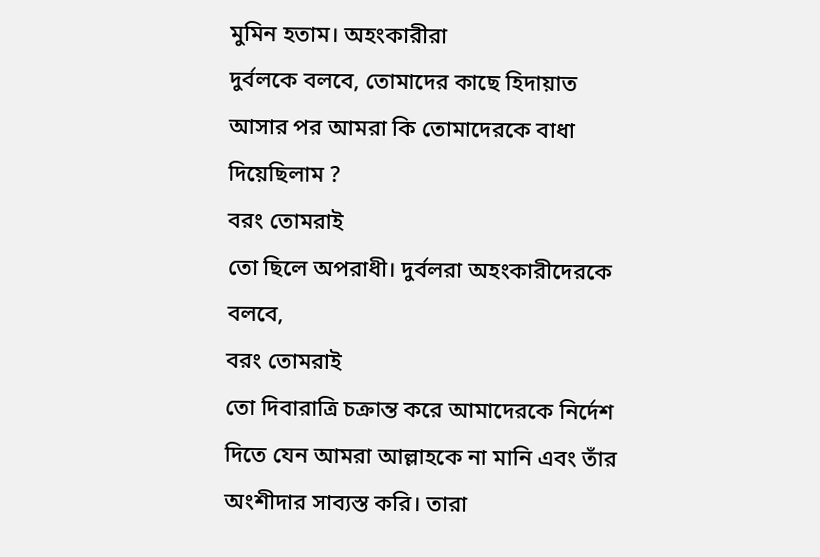মুমিন হতাম। অহংকারীরা
দুর্বলকে বলবে, তোমাদের কাছে হিদায়াত
আসার পর আমরা কি তোমাদেরকে বাধা দিয়েছিলাম ?
বরং তোমরাই
তো ছিলে অপরাধী। দুর্বলরা অহংকারীদেরকে বলবে,
বরং তোমরাই
তো দিবারাত্রি চক্রান্ত করে আমাদেরকে নির্দেশ দিতে যেন আমরা আল্লাহকে না মানি এবং তাঁর
অংশীদার সাব্যস্ত করি। তারা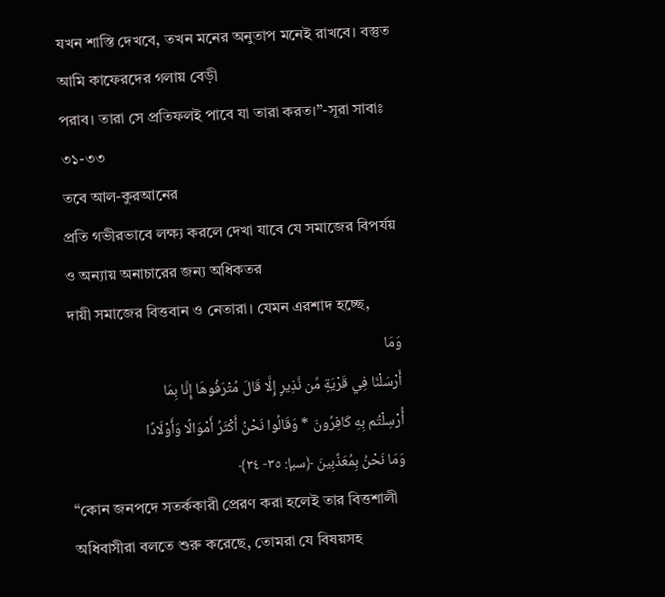যখন শাস্তি দেখবে, তখন মনের অনুতাপ মনেই রাখবে। বস্তুত আমি কাফেরদের গলায় বেড়ী
পরাব। তারা সে প্রতিফলই পাবে যা তারা করত।’’-সূরা সাবাঃ ৩১-৩৩
তবে আল-কুরআনের
প্রতি গভীরভাবে লক্ষ্য করলে দেখা যাবে যে সমাজের বিপর্যয় ও অন্যায় অনাচারের জন্য অধিকতর
দায়ী সমাজের বিত্তবান ও নেতারা। যেমন এরশাদ হচ্ছে,
وَمَا
أَرْسَلْنَا فِي قَرْيَةٍ مِّن نَّذِيرٍ إِلَّا قَالَ مُتْرَفُوهَا إِنَّا بِمَا
أُرْسِلْتُم بِهِ كَافِرُونَ * وَقَالُوا نَحْنُ أَكْثَرُ أَمْوَالًا وَأَوْلَادًا
وَمَا نَحْنُ بِمُعَذَّبِينَ ﴿سبإ: ٣٥- ٣٤﴾
“কোন জনপদে সতর্ককারী প্রেরণ করা হলেই তার বিত্তশালী
অধিবাসীরা বলতে শুরু করেছে, তোমরা যে বিষয়সহ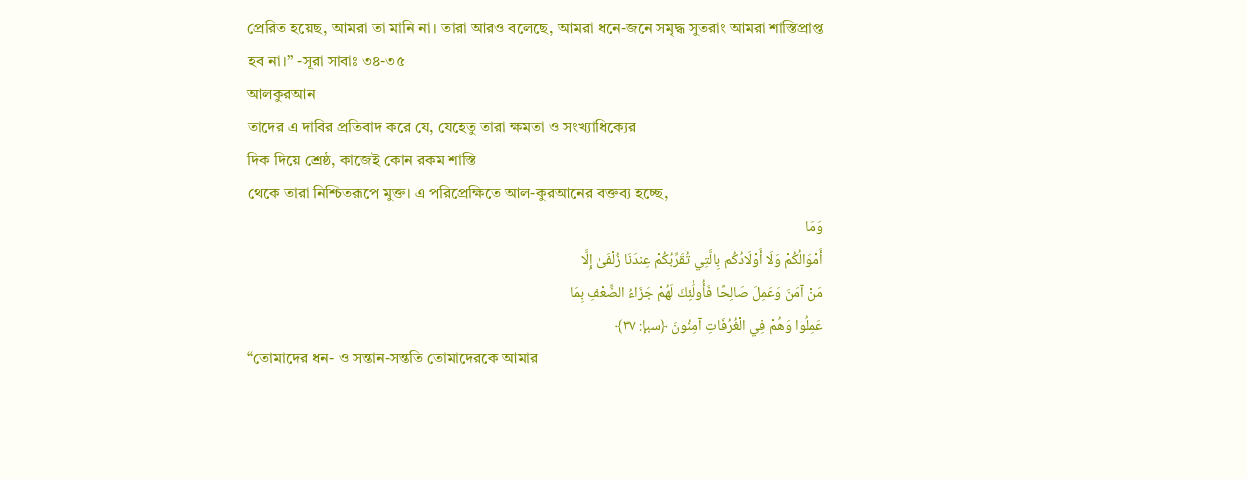প্রেরিত হয়েছ, আমরা তা মানি না। তারা আরও বলেছে, আমরা ধনে-জনে সমৃদ্ধ সুতরাং আমরা শাস্তিপ্রাপ্ত
হব না।’’ -সূরা সাবাঃ ৩৪-৩৫
আলকুরআন
তাদের এ দাবির প্রতিবাদ করে যে, যেহেতু তারা ক্ষমতা ও সংখ্যাধিক্যের
দিক দিয়ে শ্রেষ্ঠ, কাজেই কোন রকম শাস্তি
থেকে তারা নিশ্চিতরূপে মুক্ত। এ পরিপ্রেক্ষিতে আল-কুরআনের বক্তব্য হচ্ছে,
وَمَا
أَمْوَالُكُمْ وَلَا أَوْلَادُكُم بِالَّتِي تُقَرِّبُكُمْ عِندَنَا زُلْفَىٰ إِلَّا
مَنْ آمَنَ وَعَمِلَ صَالِحًا فَأُولَٰئِكَ لَهُمْ جَزَاءُ الضِّعْفِ بِمَا
عَمِلُوا وَهُمْ فِي الْغُرُفَاتِ آمِنُونَ ﴿سبإ: ٣٧﴾
“তোমাদের ধন- ও সন্তান-সন্ততি তোমাদেরকে আমার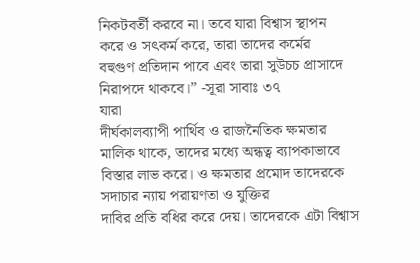নিকটবর্তী করবে না। তবে যারা বিশ্বাস স্থাপন
করে ও সৎকর্ম করে, তারা তাদের কর্মের
বহুগুণ প্রতিদান পাবে এবং তারা সুউচচ প্রাসাদে নিরাপদে থাকবে।” -সূরা সাবাঃ ৩৭
যারা
দীর্ঘকালব্যাপী পার্থিব ও রাজনৈতিক ক্ষমতার মালিক থাকে, তাদের মধ্যে অন্ধত্ব ব্যাপকাভাবে বিস্তার লাভ করে। ও ক্ষমতার প্রমোদ তাদেরকে সদাচার ন্যায় পরায়ণতা ও যুক্তির
দাবির প্রতি বধির করে দেয়। তাদেরকে এটা বিশ্বাস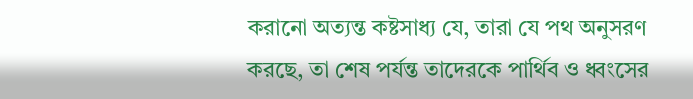করানো অত্যন্ত কষ্টসাধ্য যে, তারা যে পথ অনুসরণ করছে, তা শেষ পর্যন্ত তাদেরকে পার্থিব ও ধ্বংসের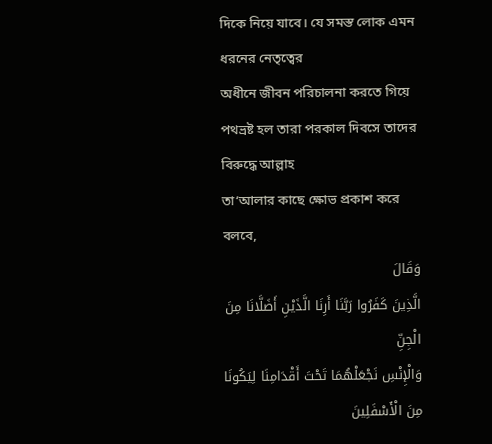দিকে নিয়ে যাবে। যে সমস্ত লোক এমন ধরনের নেতৃত্বের
অধীনে জীবন পরিচালনা করতে গিয়ে পথভ্রষ্ট হল তারা পরকাল দিবসে তাদের বিরুদ্ধে আল্লাহ
তা‘আলার কাছে ক্ষোভ প্রকাশ করে
বলবে,
وَقَالَ
الَّذِينَ كَفَرُوا رَبَّنَا أَرِنَا الَّذَيْنِ أَضَلَّانَا مِنَ الْجِنِّ
وَالْإِنْسِ نَجْعَلْهُمَا تَحْتَ أَقْدَامِنَا لِيَكُونَا مِنَ الْأَسْفَلِينَ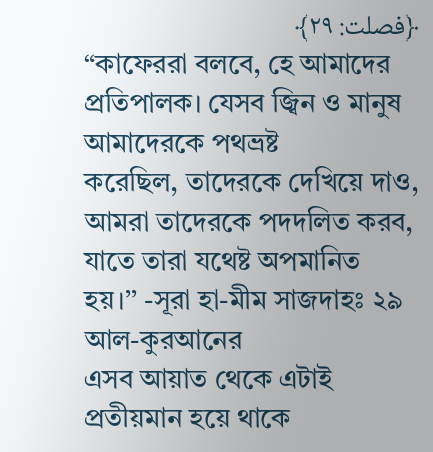﴿فصلت: ٢٩﴾
“কাফেররা বলবে, হে আমাদের প্রতিপালক। যেসব জ্বিন ও মানুষ আমাদেরকে পথভ্রষ্ট
করেছিল, তাদেরকে দেখিয়ে দাও, আমরা তাদেরকে পদদলিত করব, যাতে তারা যথেষ্ট অপমানিত হয়।’’ -সূরা হা-মীম সাজদাহঃ ২৯
আল-কুরআনের
এসব আয়াত থেকে এটাই প্রতীয়মান হয়ে থাকে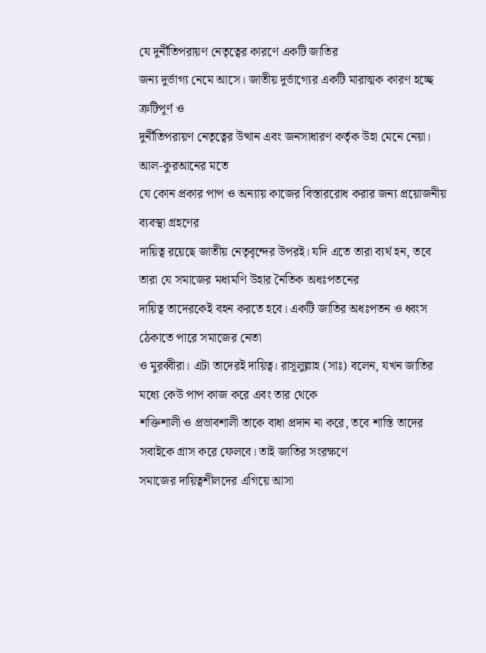যে দুর্নীতিপরায়ণ নেতৃত্বের কারণে একটি জাতির
জন্য দুর্ভাগ্য নেমে আসে। জাতীয় দুর্ভাগ্যের একটি মারাত্মক কারণ হচ্ছে ক্রটিপূর্ণ ও
দুর্নীতিপরায়ণ নেতৃত্বের উত্থান এবং জনসাধারণ কর্তৃক উহা মেনে নেয়া। আল-কুরআনের মতে
যে কোন প্রকার পাপ ও অন্যায় কাজের বিস্তাররোধ করার জন্য প্রয়োজনীয় ব্যবস্থা গ্রহণের
দায়িত্ব রয়েছে জাতীয় নেতৃবৃন্দের উপরই। যদি এতে তারা ব্যর্থ হন, তবে তারা যে সমাজের মধ্যমণি উহার নৈতিক অধঃপতনের
দায়িত্ব তাদেরকেই বহন করতে হবে। একটি জাতির অধঃপতন ও ধ্বংস ঠেকাতে পারে সমাজের নেতা
ও মুরব্বীরা। এটা তাদেরই দায়িত্ব। রাসূলুল্লাহ (সাঃ) বলেন, যখন জাতির মধ্যে কেউ পাপ কাজ করে এবং তার থেকে
শক্তিশালী ও প্রভাবশালী তাকে বাধা প্রদান না করে, তবে শাস্তি তাদের সবাইকে গ্রাস করে ফেলবে। তাই জাতির সংরক্ষণে
সমাজের দায়িত্বশীলদের এগিয়ে আসা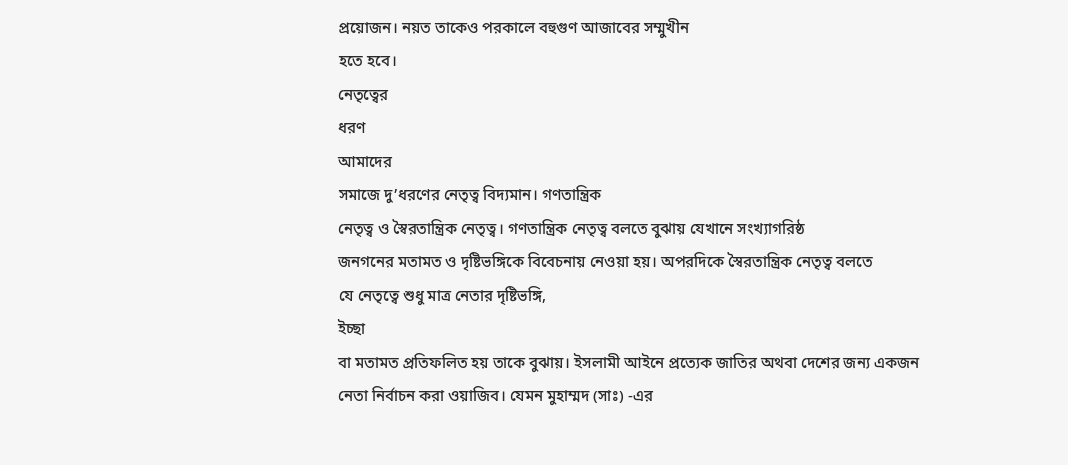প্রয়োজন। নয়ত তাকেও পরকালে বহুগুণ আজাবের সম্মুখীন
হতে হবে।
নেতৃত্বের
ধরণ
আমাদের
সমাজে দু’ধরণের নেতৃত্ব বিদ্যমান। গণতান্ত্রিক
নেতৃত্ব ও স্বৈরতান্ত্রিক নেতৃত্ব। গণতান্ত্রিক নেতৃত্ব বলতে বুঝায় যেখানে সংখ্যাগরিষ্ঠ
জনগনের মতামত ও দৃষ্টিভঙ্গিকে বিবেচনায় নেওয়া হয়। অপরদিকে স্বৈরতান্ত্রিক নেতৃত্ব বলতে
যে নেতৃত্বে শুধু মাত্র নেতার দৃষ্টিভঙ্গি,
ইচ্ছা
বা মতামত প্রতিফলিত হয় তাকে বুঝায়। ইসলামী আইনে প্রত্যেক জাতির অথবা দেশের জন্য একজন
নেতা নির্বাচন করা ওয়াজিব। যেমন মুহাম্মদ (সাঃ) -এর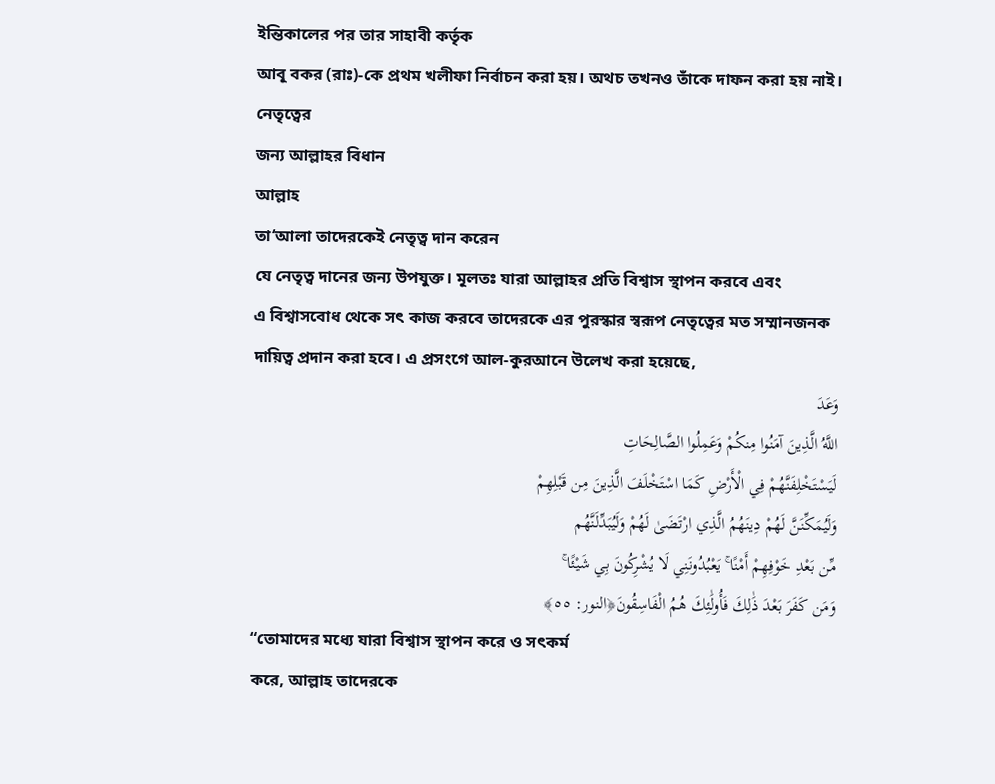ইন্তিকালের পর তার সাহাবী কর্তৃক
আবূ বকর (রাঃ)-কে প্রথম খলীফা নির্বাচন করা হয়। অথচ তখনও তাঁকে দাফন করা হয় নাই।
নেতৃত্বের
জন্য আল্লাহর বিধান
আল্লাহ
তা‘আলা তাদেরকেই নেতৃত্ব দান করেন
যে নেতৃত্ব দানের জন্য উপযুক্ত। মূলতঃ যারা আল্লাহর প্রতি বিশ্বাস স্থাপন করবে এবং
এ বিশ্বাসবোধ থেকে সৎ কাজ করবে তাদেরকে এর পুরস্কার স্বরূপ নেতৃত্বের মত সম্মানজনক
দায়িত্ব প্রদান করা হবে। এ প্রসংগে আল-কুরআনে উলেখ করা হয়েছে,
وَعَدَ
اللَّهُ الَّذِينَ آمَنُوا مِنكُمْ وَعَمِلُوا الصَّالِحَاتِ
لَيَسْتَخْلِفَنَّهُمْ فِي الْأَرْضِ كَمَا اسْتَخْلَفَ الَّذِينَ مِن قَبْلِهِمْ
وَلَيُمَكِّنَنَّ لَهُمْ دِينَهُمُ الَّذِي ارْتَضَىٰ لَهُمْ وَلَيُبَدِّلَنَّهُم
مِّن بَعْدِ خَوْفِهِمْ أَمْنًا ۚ يَعْبُدُونَنِي لَا يُشْرِكُونَ بِي شَيْئًا ۚ
وَمَن كَفَرَ بَعْدَ ذَٰلِكَ فَأُولَٰئِكَ هُمُ الْفَاسِقُونَ﴿النور: ٥٥﴾
“তোমাদের মধ্যে যারা বিশ্বাস স্থাপন করে ও সৎকর্ম
করে, আল্লাহ তাদেরকে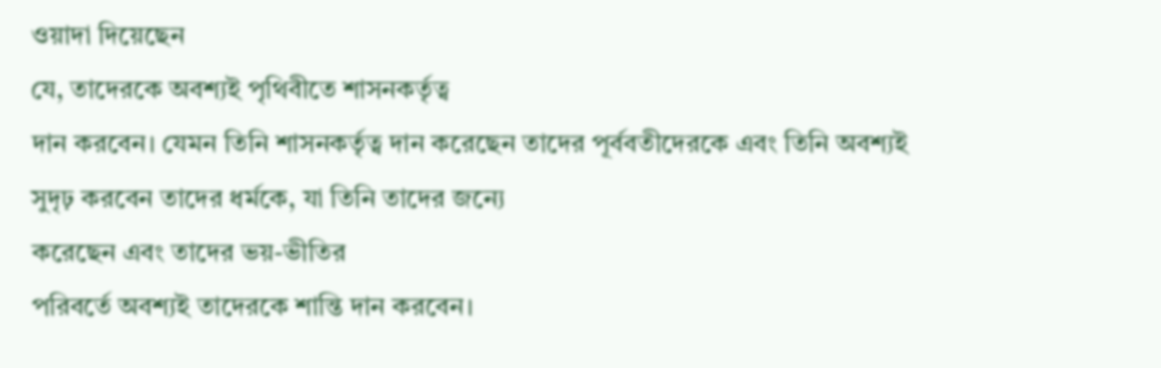ওয়াদা দিয়েছেন
যে, তাদেরকে অবশ্যই পৃথিবীতে শাসনকর্তৃত্ব
দান করবেন। যেমন তিনি শাসনকর্তৃত্ব দান করেছেন তাদের পূর্ববতীদেরকে এবং তিনি অবশ্যই
সুদৃঢ় করবেন তাদের ধর্মকে, যা তিনি তাদের জন্যে
করেছেন এবং তাদের ভয়-ভীতির
পরিবর্তে অবশ্যই তাদেরকে শান্তি দান করবেন।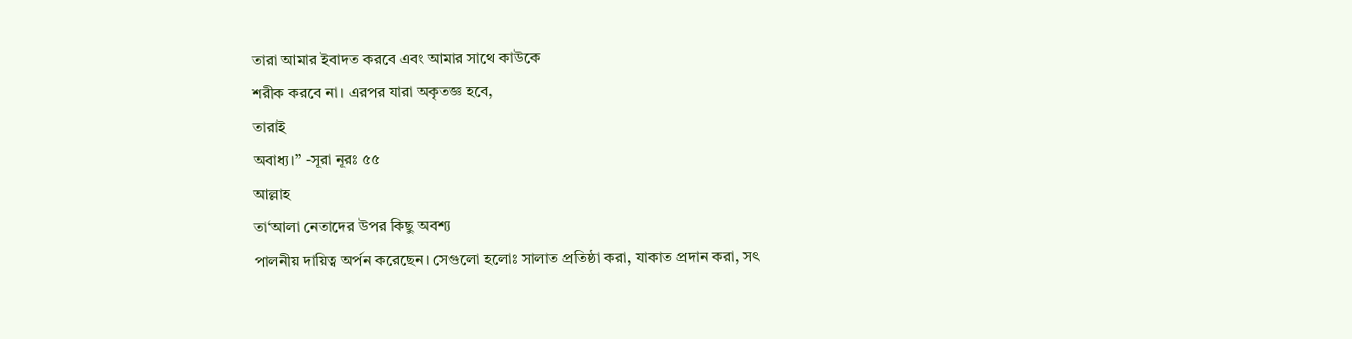তারা আমার ইবাদত করবে এবং আমার সাথে কাউকে
শরীক করবে না। এরপর যারা অকৃতজ্ঞ হবে,
তারাই
অবাধ্য।’’ -সূরা নূরঃ ৫৫
আল্লাহ
তা‘আলা নেতাদের উপর কিছু অবশ্য
পালনীয় দায়িত্ব অর্পন করেছেন। সেগুলো হলোঃ সালাত প্রতিষ্ঠা করা, যাকাত প্রদান করা, সৎ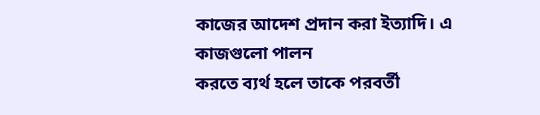কাজের আদেশ প্রদান করা ইত্যাদি। এ কাজগুলো পালন
করতে ব্যর্থ হলে তাকে পরবর্তী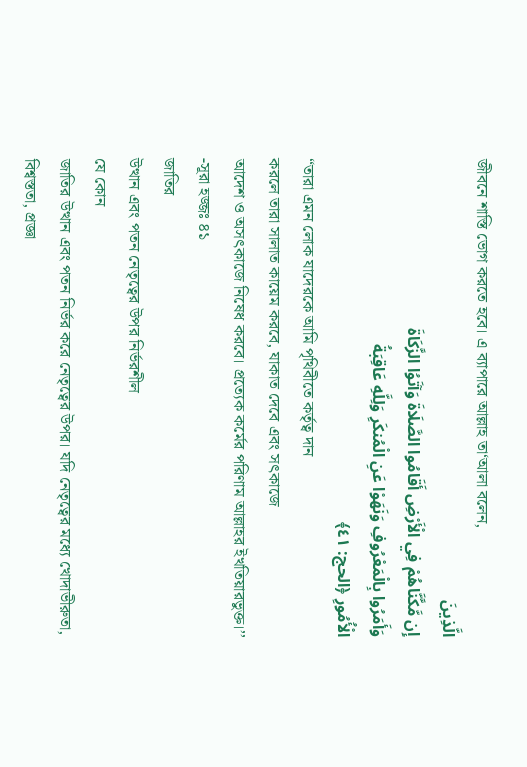জীবনে শাস্তি ভোগ করতে হবে। এ ব্যাপারে আল্লাহ তা‘আলা বলেন,
الَّذِينَ
إِن مَّكَّنَّاهُمْ فِي الْأَرْضِ أَقَامُوا الصَّلَاةَ وَآتَوُا الزَّكَاةَ
وَأَمَرُوا بِالْمَعْرُوفِ وَنَهَوْا عَنِ الْمُنكَرِ وَلِلَّهِ عَاقِبَةُ
الْأُمُورِ ﴿الحج: ٤١﴾
“তারা এমন লোক যাদেরকে আমি পৃথিবীতে কর্তৃত্ব দান
করলে তারা সালাত কায়েম করবে, যাকাত দেবে এবং সৎকাজে
আদেশ ও অসৎকাজে নিষেধ করবে। প্রত্যেক কর্মের পরিণাম আল্লাহর ইখতিয়ারভুক্ত।’’ -সূরা হজ্জঃ ৪১
জাতির
উত্থান এবং পতন নেতৃত্বের উপর নির্ভরশীল
যে কোন
জাতির উত্থান এবং পতন নির্ভর করে নেতৃত্বের উপর। যদি নেতৃত্বের মধ্যে খোদাভীরুতা, বিশ্বস্ততা, প্রজ্ঞা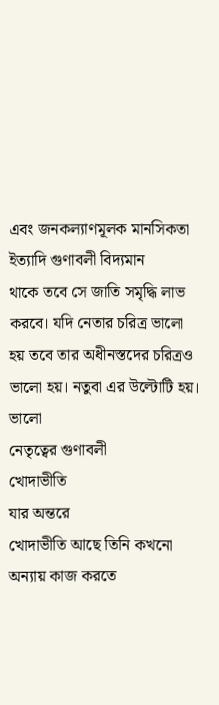এবং জনকল্যাণমূলক মানসিকতা ইত্যাদি গুণাবলী বিদ্যমান
থাকে তবে সে জাতি সমৃদ্ধি লাভ করবে। যদি নেতার চরিত্র ভালো হয় তবে তার অধীনস্তদের চরিত্রও
ভালো হয়। নতুবা এর উল্টোটি হয়।
ভালো
নেতৃত্বের গুণাবলী
খোদাভীতি
যার অন্তরে
খোদাভীতি আছে তিনি কখনো অন্যায় কাজ করতে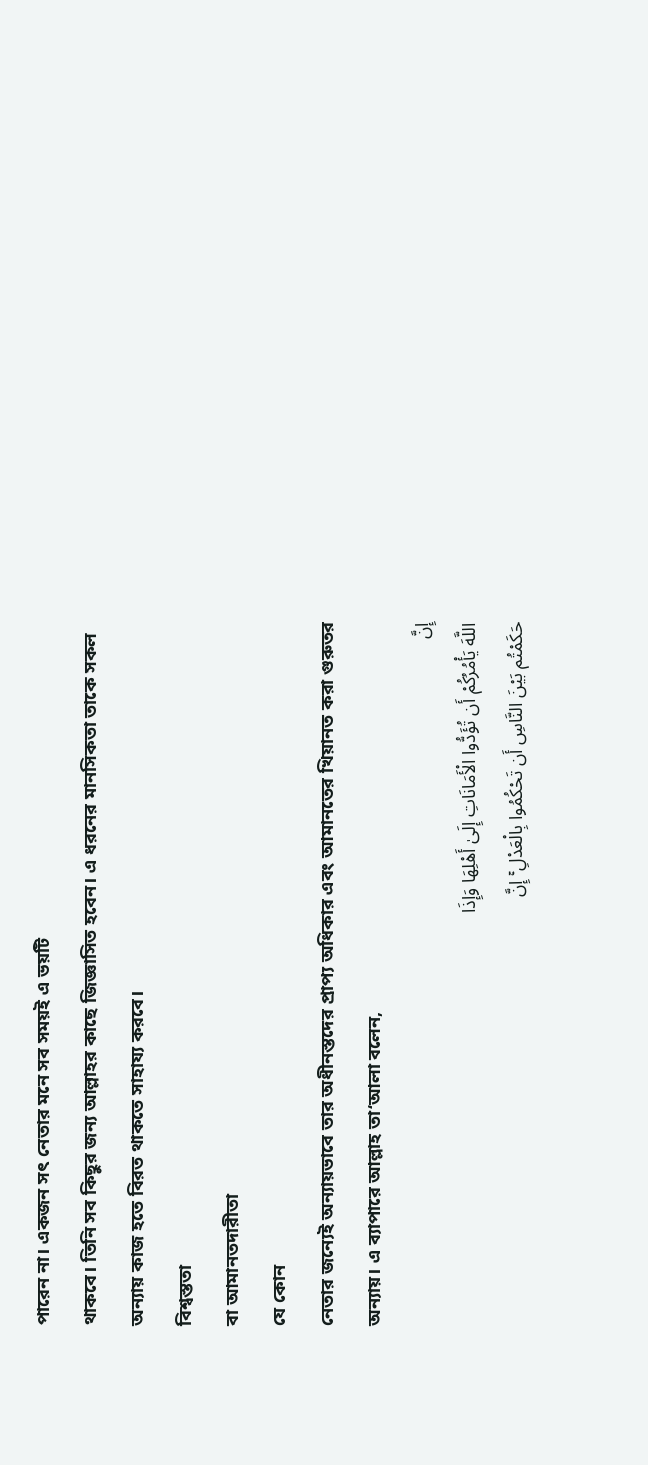পারেন না। একজন সৎ নেতার মনে সব সময়ই এ ভয়টি
থাকবে। তিনি সব কিছুর জন্য আল্লাহর কাছে জিজ্ঞাসিত হবেন। এ ধরনের মানসিকতা তাকে সকল
অন্যায় কাজ হতে বিরত থাকতে সাহায্য করবে।
বিশ্বস্ততা
বা আমানতদারীতা
যে কোন
নেতার জন্যেই অন্যায়ভাবে তার অধীনস্তদের প্রাপ্য অধিকার এবং আমানতের খিয়ানত করা গুরুতর
অন্যায়। এ ব্যাপারে আল্লাহ তা‘আলা বলেন,
إِنَّ
اللَّهَ يَأْمُرُكُمْ أَن تُؤَدُّوا الْأَمَانَاتِ إِلَىٰ أَهْلِهَا وَإِذَا
حَكَمْتُم بَيْنَ النَّاسِ أَن تَحْكُمُوا بِالْعَدْلِ ۚ إِنَّ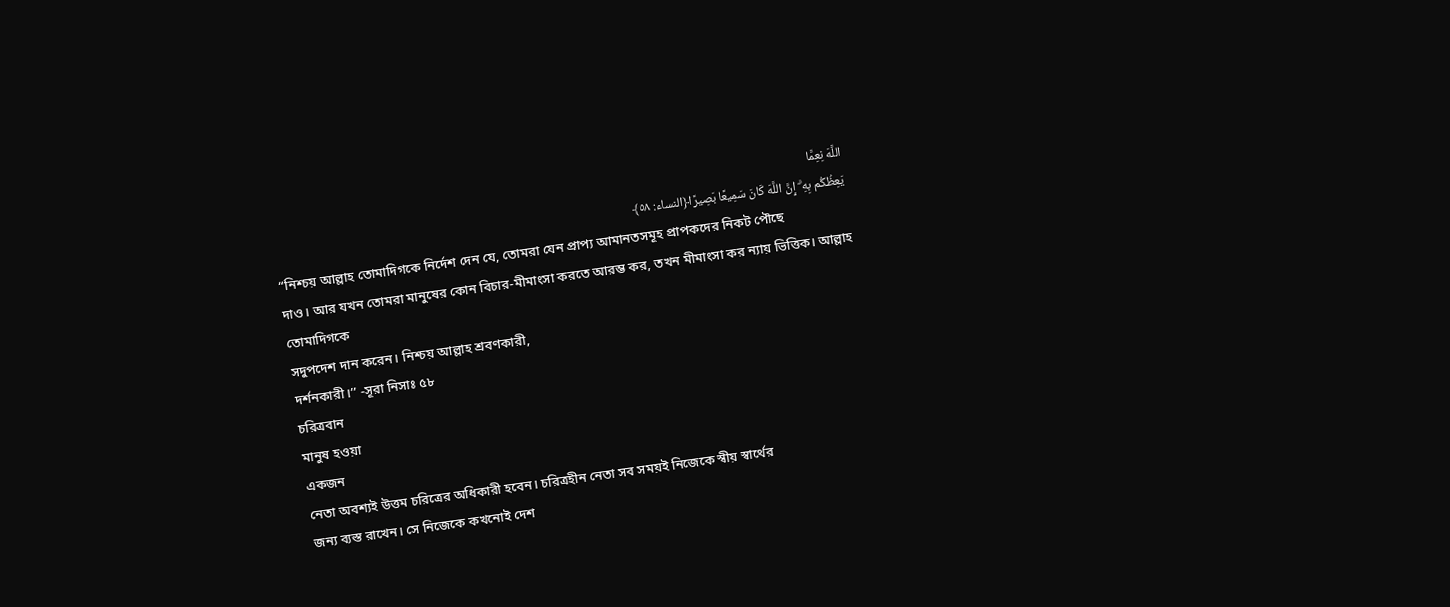اللَّهَ نِعِمَّا
يَعِظُكُم بِهِ ۗ إِنَّ اللَّهَ كَانَ سَمِيعًا بَصِيرًا﴿النساء: ٥٨﴾
“নিশ্চয় আল্লাহ তোমাদিগকে নির্দেশ দেন যে, তোমরা যেন প্রাপ্য আমানতসমূহ প্রাপকদের নিকট পৌছে
দাও। আর যখন তোমরা মানুষের কোন বিচার-মীমাংসা করতে আরম্ভ কর, তখন মীমাংসা কর ন্যায় ভিত্তিক। আল্লাহ তোমাদিগকে
সদুপদেশ দান করেন। নিশ্চয় আল্লাহ শ্রবণকারী,
দর্শনকারী।’’ -সূরা নিসাঃ ৫৮
চরিত্রবান
মানুষ হওয়া
একজন
নেতা অবশ্যই উত্তম চরিত্রের অধিকারী হবেন। চরিত্রহীন নেতা সব সময়ই নিজেকে স্বীয় স্বার্থের
জন্য ব্যস্ত রাখেন। সে নিজেকে কখনোই দেশ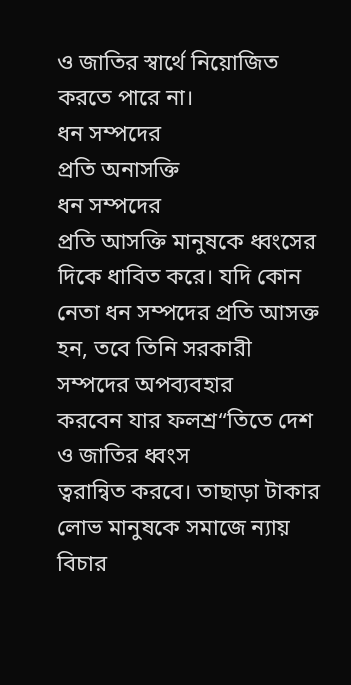ও জাতির স্বার্থে নিয়োজিত করতে পারে না।
ধন সম্পদের
প্রতি অনাসক্তি
ধন সম্পদের
প্রতি আসক্তি মানুষকে ধ্বংসের দিকে ধাবিত করে। যদি কোন নেতা ধন সম্পদের প্রতি আসক্ত
হন, তবে তিনি সরকারী সম্পদের অপব্যবহার
করবেন যার ফলশ্র“তিতে দেশ ও জাতির ধ্বংস
ত্বরান্বিত করবে। তাছাড়া টাকার লোভ মানুষকে সমাজে ন্যায় বিচার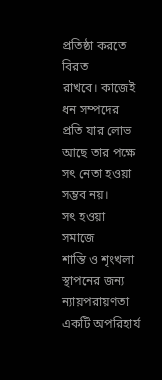প্রতিষ্ঠা করতে বিরত
রাখবে। কাজেই ধন সম্পদের প্রতি যার লোভ আছে তার পক্ষে সৎ নেতা হওয়া সম্ভব নয়।
সৎ হওয়া
সমাজে
শান্তি ও শৃংখলা স্থাপনের জন্য ন্যায়পরায়ণতা একটি অপরিহার্য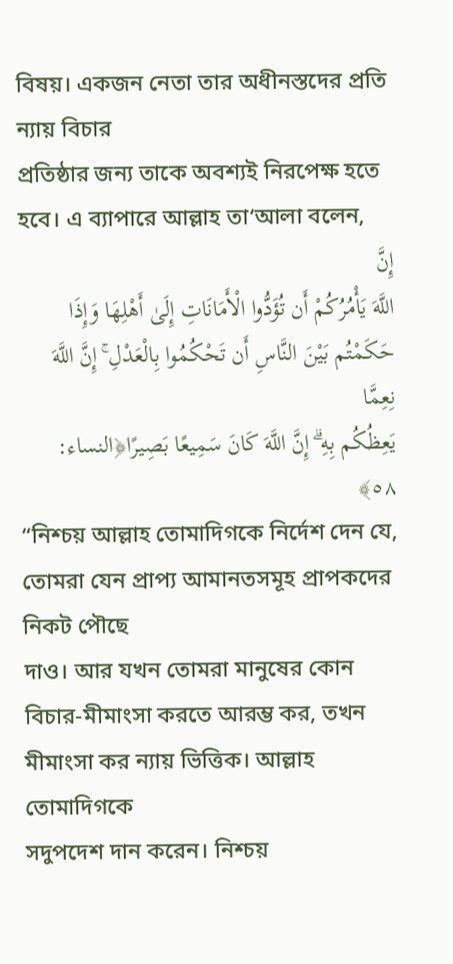বিষয়। একজন নেতা তার অধীনস্তদের প্রতি ন্যায় বিচার
প্রতিষ্ঠার জন্য তাকে অবশ্যই নিরপেক্ষ হতে হবে। এ ব্যাপারে আল্লাহ তা‘আলা বলেন,
إِنَّ
اللَّهَ يَأْمُرُكُمْ أَن تُؤَدُّوا الْأَمَانَاتِ إِلَىٰ أَهْلِهَا وَإِذَا
حَكَمْتُم بَيْنَ النَّاسِ أَن تَحْكُمُوا بِالْعَدْلِ ۚ إِنَّ اللَّهَ نِعِمَّا
يَعِظُكُم بِهِ ۗ إِنَّ اللَّهَ كَانَ سَمِيعًا بَصِيرًا﴿النساء: ٥٨﴾
“নিশ্চয় আল্লাহ তোমাদিগকে নির্দেশ দেন যে, তোমরা যেন প্রাপ্য আমানতসমূহ প্রাপকদের নিকট পৌছে
দাও। আর যখন তোমরা মানুষের কোন বিচার-মীমাংসা করতে আরম্ভ কর, তখন মীমাংসা কর ন্যায় ভিত্তিক। আল্লাহ তোমাদিগকে
সদুপদেশ দান করেন। নিশ্চয়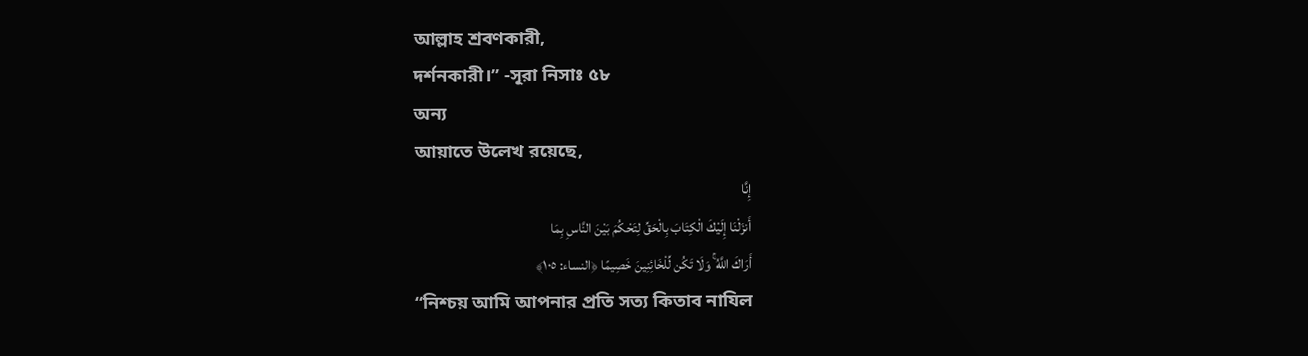আল্লাহ শ্রবণকারী,
দর্শনকারী।’’ -সূরা নিসাঃ ৫৮
অন্য
আয়াতে উলেখ রয়েছে,
إِنَّا
أَنزَلْنَا إِلَيْكَ الْكِتَابَ بِالْحَقِّ لِتَحْكُمَ بَيْنَ النَّاسِ بِمَا
أَرَاكَ اللَّهُ ۚ وَلَا تَكُن لِّلْخَائِنِينَ خَصِيمًا ﴿النساء: ١٠٥﴾
“নিশ্চয় আমি আপনার প্রতি সত্য কিতাব নাযিল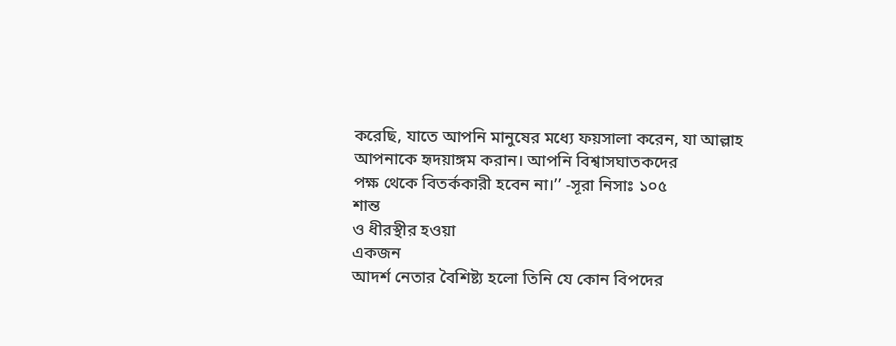করেছি, যাতে আপনি মানুষের মধ্যে ফয়সালা করেন, যা আল্লাহ আপনাকে হৃদয়াঙ্গম করান। আপনি বিশ্বাসঘাতকদের
পক্ষ থেকে বিতর্ককারী হবেন না।’’ -সূরা নিসাঃ ১০৫
শান্ত
ও ধীরস্থীর হওয়া
একজন
আদর্শ নেতার বৈশিষ্ট্য হলো তিনি যে কোন বিপদের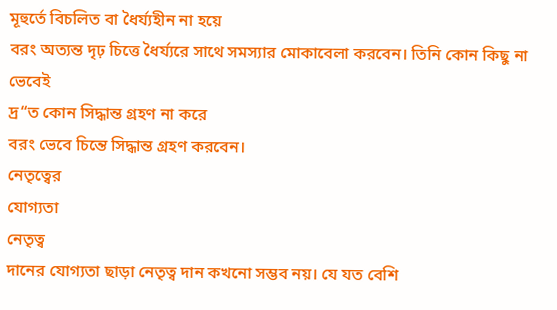মূহুর্তে বিচলিত বা ধৈর্য্যহীন না হয়ে
বরং অত্যন্ত দৃঢ় চিত্তে ধৈর্য্যরে সাথে সমস্যার মোকাবেলা করবেন। তিনি কোন কিছু না ভেবেই
দ্র“ত কোন সিদ্ধান্ত গ্রহণ না করে
বরং ভেবে চিন্তে সিদ্ধান্ত গ্রহণ করবেন।
নেতৃত্বের
যোগ্যতা
নেতৃত্ব
দানের যোগ্যতা ছাড়া নেতৃত্ব দান কখনো সম্ভব নয়। যে যত বেশি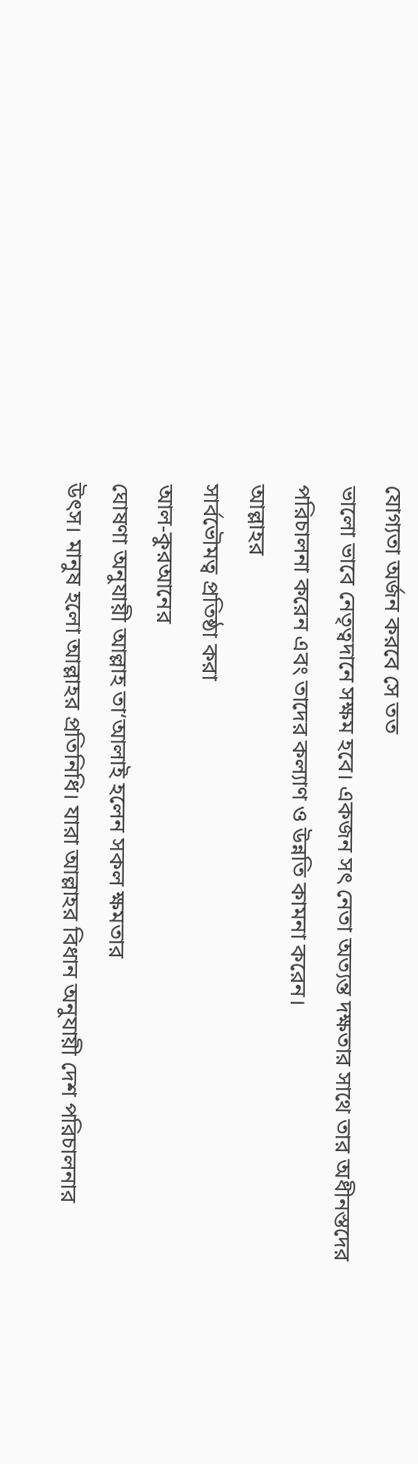যোগ্যতা অর্জন করবে সে তত
ভালো ভাবে নেতৃত্বদানে সক্ষম হবে। একজন সৎ নেতা অত্যন্ত দক্ষতার সাথে তার অধীনস্তদের
পরিচালনা করেন এবং তাদের কল্যাণ ও উন্নতি কামনা করেন।
আল্লাহর
সার্বভৌমত্ব প্রতিষ্ঠা করা
আল-কুরআনের
ঘোষণা অনুযায়ী আল্লাহ তা‘আলাই হলেন সকল ক্ষমতার
উৎস। মানুষ হলো আল্লাহর প্রতিনিধি। যারা আল্লাহর বিধান অনুযায়ী দেশ পরিচালনার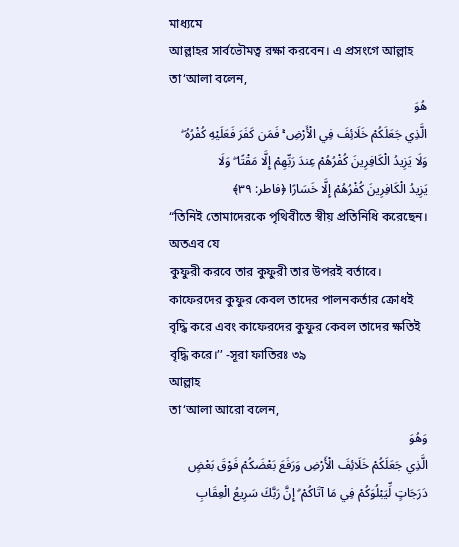মাধ্যমে
আল্লাহর সার্বভৌমত্ব রক্ষা করবেন। এ প্রসংগে আল্লাহ তা‘আলা বলেন,
هُوَ
الَّذِي جَعَلَكُمْ خَلَائِفَ فِي الْأَرْضِ ۚ فَمَن كَفَرَ فَعَلَيْهِ كُفْرُهُ ۖ
وَلَا يَزِيدُ الْكَافِرِينَ كُفْرُهُمْ عِندَ رَبِّهِمْ إِلَّا مَقْتًا ۖ وَلَا
يَزِيدُ الْكَافِرِينَ كُفْرُهُمْ إِلَّا خَسَارًا ﴿فاطر: ٣٩﴾
“তিনিই তোমাদেরকে পৃথিবীতে স্বীয় প্রতিনিধি করেছেন। অতএব যে
কুফুরী করবে তার কুফুরী তার উপরই বর্তাবে। কাফেরদের কুফুর কেবল তাদের পালনকর্তার ক্রোধই
বৃদ্ধি করে এবং কাফেরদের কুফুর কেবল তাদের ক্ষতিই বৃদ্ধি করে।’’ -সূরা ফাতিরঃ ৩৯
আল্লাহ
তা‘আলা আরো বলেন,
وَهُوَ
الَّذِي جَعَلَكُمْ خَلَائِفَ الْأَرْضِ وَرَفَعَ بَعْضَكُمْ فَوْقَ بَعْضٍ
دَرَجَاتٍ لِّيَبْلُوَكُمْ فِي مَا آتَاكُمْ ۗ إِنَّ رَبَّكَ سَرِيعُ الْعِقَابِ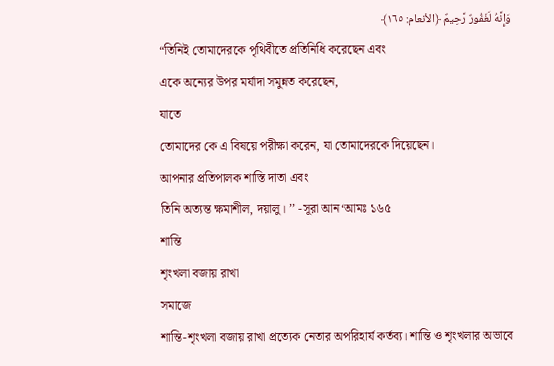وَإِنَّهُ لَغَفُورٌ رَّحِيمٌ ﴿الأنعام: ١٦٥﴾
“তিনিই তোমাদেরকে পৃথিবীতে প্রতিনিধি করেছেন এবং
একে অন্যের উপর মর্যাদা সমুন্নত করেছেন,
যাতে
তোমাদের কে এ বিষয়ে পরীক্ষা করেন, যা তোমাদেরকে দিয়েছেন।
আপনার প্রতিপালক শাস্তি দাতা এবং
তিনি অত্যন্ত ক্ষমাশীল, দয়ালু। ’’ -সূরা আন‘আমঃ ১৬৫
শান্তি
শৃংখলা বজায় রাখা
সমাজে
শান্তি-শৃংখলা বজায় রাখা প্রত্যেক নেতার অপরিহার্য কর্তব্য। শান্তি ও শৃংখলার অভাবে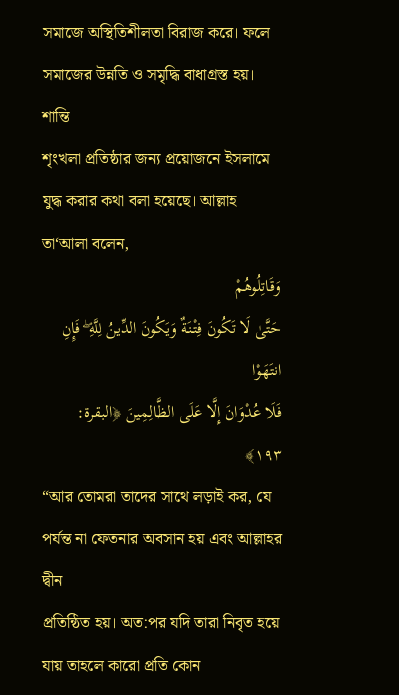সমাজে অস্থিতিশীলতা বিরাজ করে। ফলে সমাজের উন্নতি ও সমৃদ্ধি বাধাগ্রস্ত হয়। শান্তি
শৃংখলা প্রতিষ্ঠার জন্য প্রয়োজনে ইসলামে যুদ্ধ করার কথা বলা হয়েছে। আল্লাহ তা‘আলা বলেন,
وَقَاتِلُوهُمْ
حَتَّىٰ لَا تَكُونَ فِتْنَةٌ وَيَكُونَ الدِّينُ لِلَّهِ ۖ فَإِنِ انتَهَوْا
فَلَا عُدْوَانَ إِلَّا عَلَى الظَّالِمِينَ ﴿البقرة: ١٩٣﴾
“আর তোমরা তাদের সাথে লড়াই কর, যে পর্যন্ত না ফেতনার অবসান হয় এবং আল্লাহর দ্বীন
প্রতিন্ঠিত হয়। অত:পর যদি তারা নিবৃত হয়ে যায় তাহলে কারো প্রতি কোন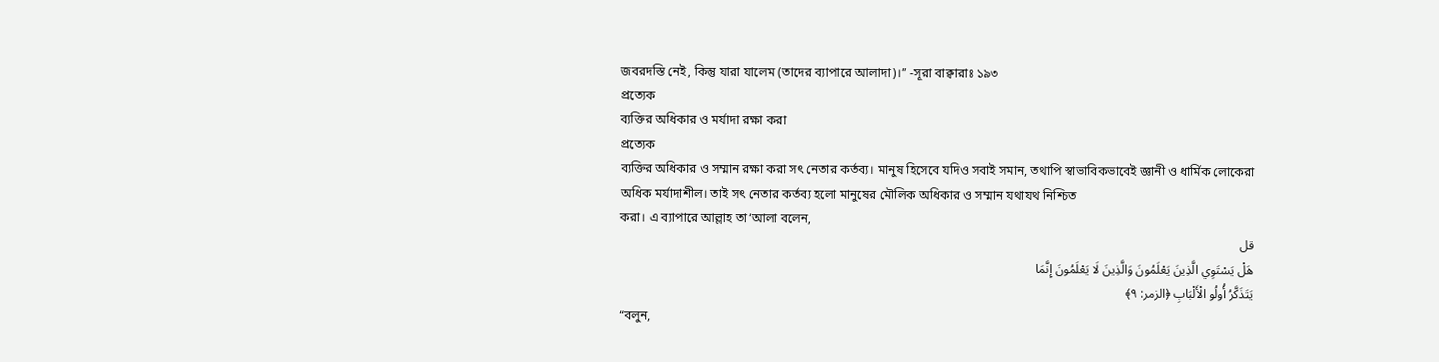জবরদস্তি নেই, কিন্তু যারা যালেম (তাদের ব্যাপারে আলাদা)।’’ -সূরা বাক্বারাঃ ১৯৩
প্রত্যেক
ব্যক্তির অধিকার ও মর্যাদা রক্ষা করা
প্রত্যেক
ব্যক্তির অধিকার ও সম্মান রক্ষা করা সৎ নেতার কর্তব্য। মানুষ হিসেবে যদিও সবাই সমান, তথাপি স্বাভাবিকভাবেই জ্ঞানী ও ধার্মিক লোকেরা
অধিক মর্যাদাশীল। তাই সৎ নেতার কর্তব্য হলো মানুষের মৌলিক অধিকার ও সম্মান যথাযথ নিশ্চিত
করা। এ ব্যাপারে আল্লাহ তা‘আলা বলেন,
قل
هَلْ يَسْتَوِي الَّذِينَ يَعْلَمُونَ وَالَّذِينَ لَا يَعْلَمُونَ إِنَّمَا
يَتَذَكَّرُ أُولُو الْأَلْبَابِ ﴿الزمر: ٩﴾
“বলুন,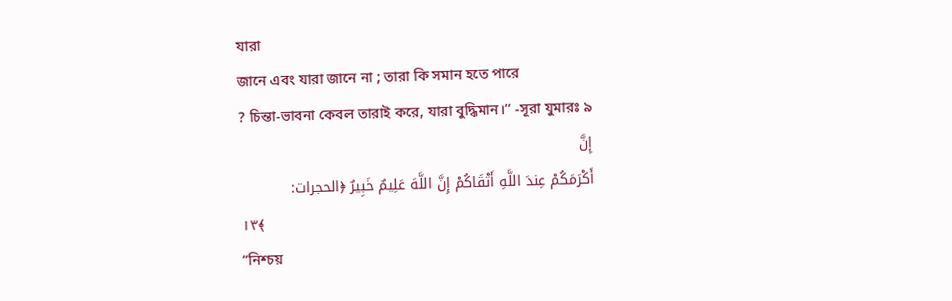যারা
জানে এবং যারা জানে না ; তারা কি সমান হতে পারে
? চিন্তা-ভাবনা কেবল তারাই করে, যারা বুদ্ধিমান।’’ -সূরা যুমারঃ ৯
إِنَّ
أَكْرَمَكُمْ عِندَ اللَّهِ أَتْقَاكُمْ إِنَّ اللَّهَ عَلِيمٌ خَبِيرٌ ﴿الحجرات:
١٣﴾
“নিশ্চয়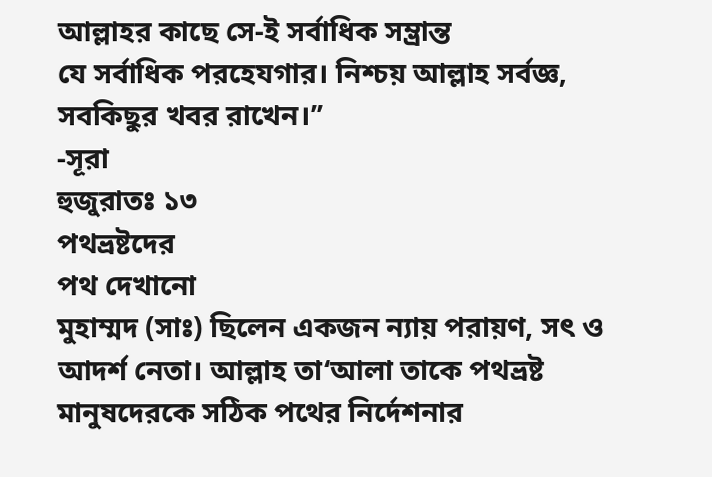আল্লাহর কাছে সে-ই সর্বাধিক সম্ভ্রান্ত
যে সর্বাধিক পরহেযগার। নিশ্চয় আল্লাহ সর্বজ্ঞ, সবকিছুর খবর রাখেন।’’
-সূরা
হুজুরাতঃ ১৩
পথভ্রষ্টদের
পথ দেখানো
মুহাম্মদ (সাঃ) ছিলেন একজন ন্যায় পরায়ণ, সৎ ও আদর্শ নেতা। আল্লাহ তা‘আলা তাকে পথভ্রষ্ট মানুষদেরকে সঠিক পথের নির্দেশনার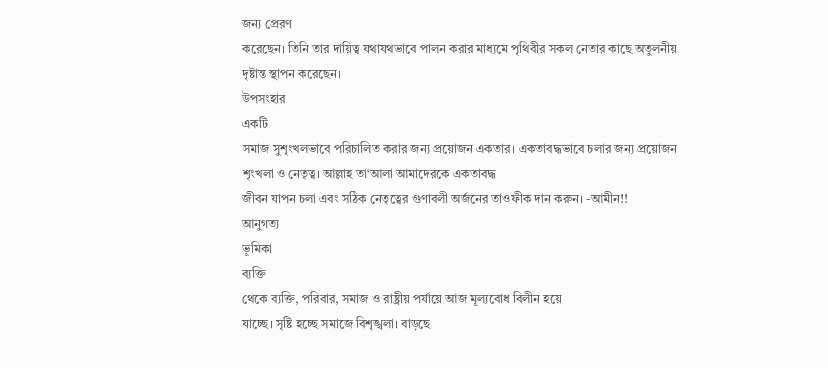জন্য প্রেরণ
করেছেন। তিনি তার দায়িত্ব যথাযথভাবে পালন করার মাধ্যমে পৃথিবীর সকল নেতার কাছে অতুলনীয়
দৃষ্টান্ত স্থাপন করেছেন।
উপসংহার
একটি
সমাজ সুশৃংখলভাবে পরিচালিত করার জন্য প্রয়োজন একতার। একতাবদ্ধভাবে চলার জন্য প্রয়োজন
শৃংখলা ও নেতৃত্ব। আল্লাহ তা‘আলা আমাদেরকে একতাবদ্ধ
জীবন যাপন চলা এবং সঠিক নেতৃত্বের গুণাবলী অর্জনের তাওফীক দান করুন। -আমীন!!
আনুগত্য
ভূমিকা
ব্যক্তি
থেকে ব্যক্তি, পরিবার, সমাজ ও রাষ্ট্রীয় পর্যায়ে আজ মূল্যবোধ বিলীন হয়ে
যাচ্ছে। সৃষ্টি হচ্ছে সমাজে বিশৃঙ্খলা। বাড়ছে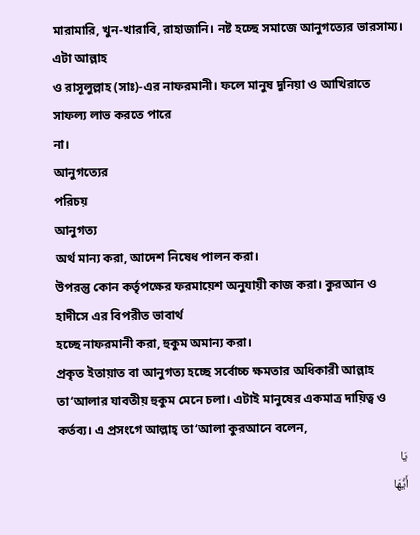মারামারি, খুন-খারাবি, রাহাজানি। নষ্ট হচ্ছে সমাজে আনুগত্যের ভারসাম্য। এটা আল্লাহ
ও রাসূলুল্লাহ (সাঃ)-এর নাফরমানী। ফলে মানুষ দুনিয়া ও আখিরাতে সাফল্য লাভ করতে পারে
না।
আনুগত্যের
পরিচয়
আনুগত্য
অর্থ মান্য করা, আদেশ নিষেধ পালন করা।
উপরন্তু কোন কর্তৃপক্ষের ফরমায়েশ অনুযায়ী কাজ করা। কুরআন ও হাদীসে এর বিপরীত ভাবার্থ
হচ্ছে নাফরমানী করা, হুকুম অমান্য করা।
প্রকৃত ইতায়াত বা আনুগত্য হচ্ছে সর্বোচ্চ ক্ষমতার অধিকারী আল্লাহ তা‘আলার যাবতীয় হুকুম মেনে চলা। এটাই মানুষের একমাত্র দায়িত্ব ও
কর্তব্য। এ প্রসংগে আল্লাহ্ তা‘আলা কুরআনে বলেন,
يَا
أَيُّهَا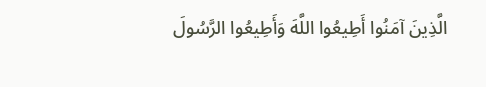الَّذِينَ آمَنُوا أَطِيعُوا اللَّهَ وَأَطِيعُوا الرَّسُولَ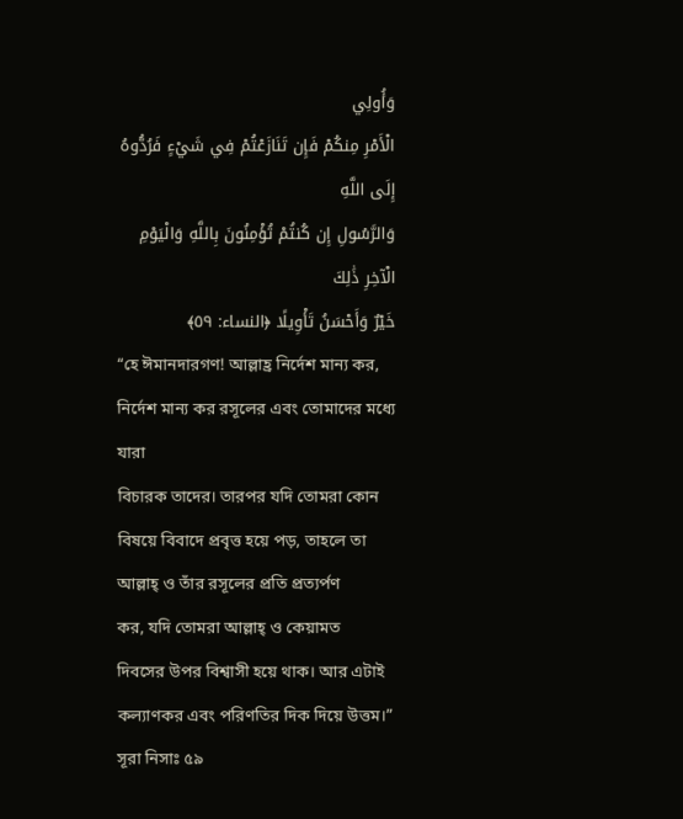وَأُولِي
الْأَمْرِ مِنكُمْ فَإِن تَنَازَعْتُمْ فِي شَيْءٍ فَرُدُّوهُ إِلَى اللَّهِ
وَالرَّسُولِ إِن كُنتُمْ تُؤْمِنُونَ بِاللَّهِ وَالْيَوْمِ الْآخِرِ ذَٰلِكَ
خَيْرٌ وَأَحْسَنُ تَأْوِيلًا ﴿النساء: ٥٩﴾
“হে ঈমানদারগণ! আল্লাহ্র নির্দেশ মান্য কর, নির্দেশ মান্য কর রসূলের এবং তোমাদের মধ্যে যারা
বিচারক তাদের। তারপর যদি তোমরা কোন বিষয়ে বিবাদে প্রবৃত্ত হয়ে পড়, তাহলে তা আল্লাহ্ ও তাঁর রসূলের প্রতি প্রত্যর্পণ
কর, যদি তোমরা আল্লাহ্ ও কেয়ামত
দিবসের উপর বিশ্বাসী হয়ে থাক। আর এটাই কল্যাণকর এবং পরিণতির দিক দিয়ে উত্তম।” সূরা নিসাঃ ৫৯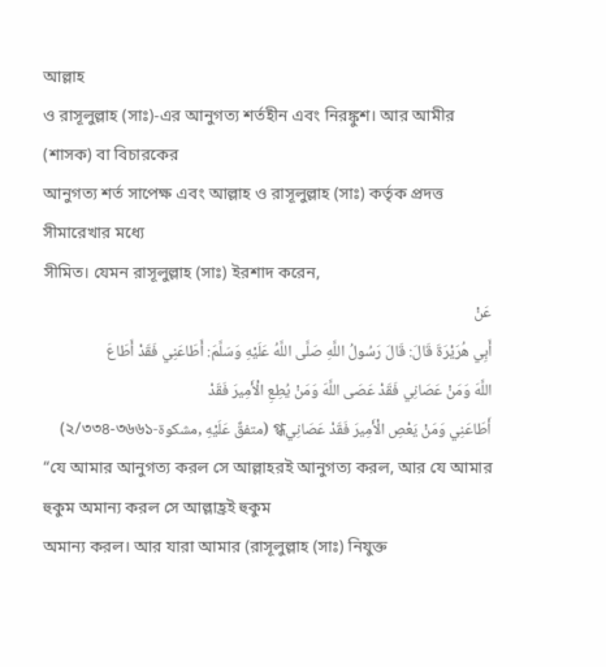আল্লাহ
ও রাসূলুল্লাহ (সাঃ)-এর আনুগত্য শর্তহীন এবং নিরঙ্কুশ। আর আমীর (শাসক) বা বিচারকের
আনুগত্য শর্ত সাপেক্ষ এবং আল্লাহ ও রাসূলুল্লাহ (সাঃ) কর্তৃক প্রদত্ত সীমারেখার মধ্যে
সীমিত। যেমন রাসূলুল্লাহ (সাঃ) ইরশাদ করেন,
عَنْ
أَبِي هُرَيْرَةَ قَالَ: قَالَ رَسُولُ اللَّهِ صَلَّى اللَّهُ عَلَيْهِ وَسَلَّمَ: أَطَاعَنِي فَقَدْ أَطَاعَ
اللَّهَ وَمَنْ عَصَانِي فَقَدْ عَصَى اللَّهَ وَمَنْ يُطِعِ الْأَمِيرَ فَقَدْ
أَطَاعَنِي وَمَنْ يَعْصِ الْأَمِيرَ فَقَدْ عَصَانِيগ্ধ (متفقٌ عَلَيْهِ ,مشكوة-২/৩৩৪-৩৬৬১)
“যে আমার আনুগত্য করল সে আল্লাহরই আনুগত্য করল, আর যে আমার হুকুম অমান্য করল সে আল্লাহ্রই হুকুম
অমান্য করল। আর যারা আমার (রাসূলুল্লাহ (সাঃ) নিযুক্ত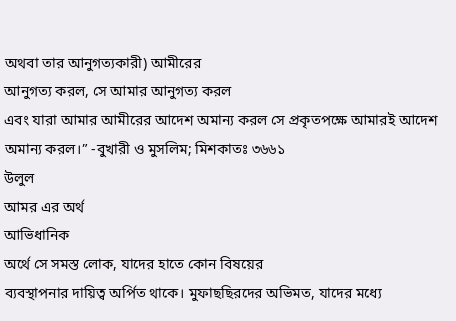অথবা তার আনুগত্যকারী) আমীরের
আনুগত্য করল, সে আমার আনুগত্য করল
এবং যারা আমার আমীরের আদেশ অমান্য করল সে প্রকৃতপক্ষে আমারই আদেশ অমান্য করল।” -বুখারী ও মুসলিম; মিশকাতঃ ৩৬৬১
উলুল
আমর এর অর্থ
আভিধানিক
অর্থে সে সমস্ত লোক, যাদের হাতে কোন বিষয়ের
ব্যবস্থাপনার দায়িত্ব অর্পিত থাকে। মুফাছছিরদের অভিমত, যাদের মধ্যে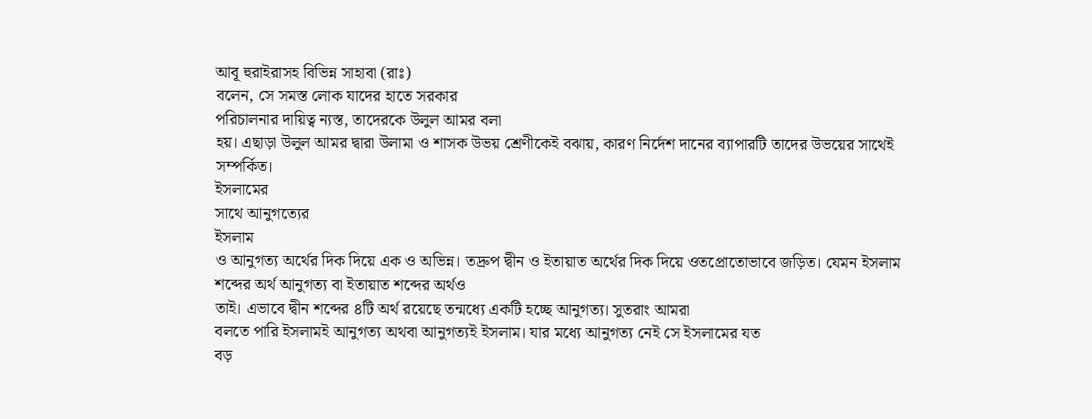আবূ হুরাইরাসহ বিভিন্ন সাহাবা (রাঃ)
বলেন, সে সমস্ত লোক যাদের হাতে সরকার
পরিচালনার দায়িত্ব ন্যস্ত, তাদেরকে উলুল আমর বলা
হয়। এছাড়া উলুল আমর দ্বারা উলামা ও শাসক উভয় শ্রেণীকেই বঝায়, কারণ নির্দেশ দানের ব্যাপারটি তাদের উভয়ের সাথেই
সম্পর্কিত।
ইসলামের
সাথে আনুগত্যের
ইসলাম
ও আনুগত্য অর্থের দিক দিয়ে এক ও অভিন্ন। তদ্রুপ দ্বীন ও ইতায়াত অর্থের দিক দিয়ে ওতপ্রোতোভাবে জড়িত। যেমন ইসলাম শব্দের অর্থ আনুগত্য বা ইতায়াত শব্দের অর্থও
তাই। এভাবে দ্বীন শব্দের ৪টি অর্থ রয়েছে তন্মধ্যে একটি হচ্ছে আনুগত্য। সুতরাং আমরা
বলতে পারি ইসলামই আনুগত্য অথবা আনুগত্যই ইসলাম। যার মধ্যে আনুগত্য নেই সে ইসলামের যত
বড়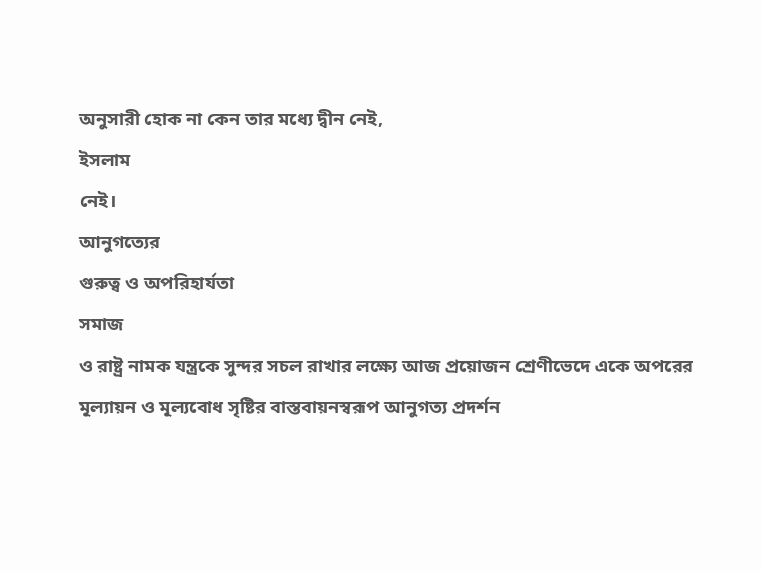অনুসারী হোক না কেন তার মধ্যে দ্বীন নেই,
ইসলাম
নেই।
আনুগত্যের
গুরুত্ব ও অপরিহার্যতা
সমাজ
ও রাষ্ট্র নামক যন্ত্রকে সুন্দর সচল রাখার লক্ষ্যে আজ প্রয়োজন শ্রেণীভেদে একে অপরের
মূল্যায়ন ও মূল্যবোধ সৃষ্টির বাস্তবায়নস্বরূপ আনুগত্য প্রদর্শন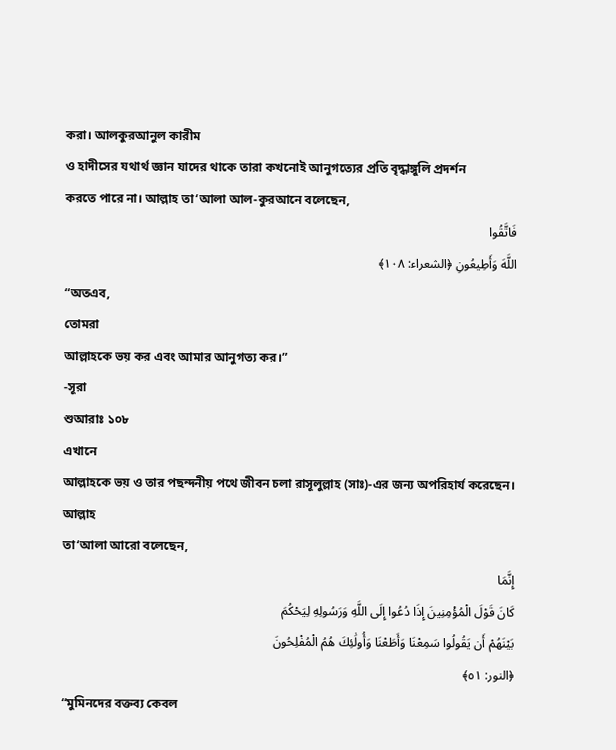করা। আলকুরআনুল কারীম
ও হাদীসের যথার্থ জ্ঞান যাদের থাকে তারা কখনোই আনুগত্যের প্রতি বৃদ্ধাঙ্গুলি প্রদর্শন
করতে পারে না। আল্লাহ তা‘আলা আল-কুরআনে বলেছেন,
فَاتَّقُوا
اللَّهَ وَأَطِيعُونِ ﴿الشعراء: ١٠٨﴾
“অতএব,
তোমরা
আল্লাহকে ভয় কর এবং আমার আনুগত্য কর।”
-সূরা
শুআরাঃ ১০৮
এখানে
আল্লাহকে ভয় ও তার পছন্দনীয় পথে জীবন চলা রাসূলুল্লাহ (সাঃ)-এর জন্য অপরিহার্য করেছেন।
আল্লাহ
তা‘আলা আরো বলেছেন,
إِنَّمَا
كَانَ قَوْلَ الْمُؤْمِنِينَ إِذَا دُعُوا إِلَى اللَّهِ وَرَسُولِهِ لِيَحْكُمَ
بَيْنَهُمْ أَن يَقُولُوا سَمِعْنَا وَأَطَعْنَا وَأُولَٰئِكَ هُمُ الْمُفْلِحُونَ
﴿النور: ٥١﴾
“মুমিনদের বক্তব্য কেবল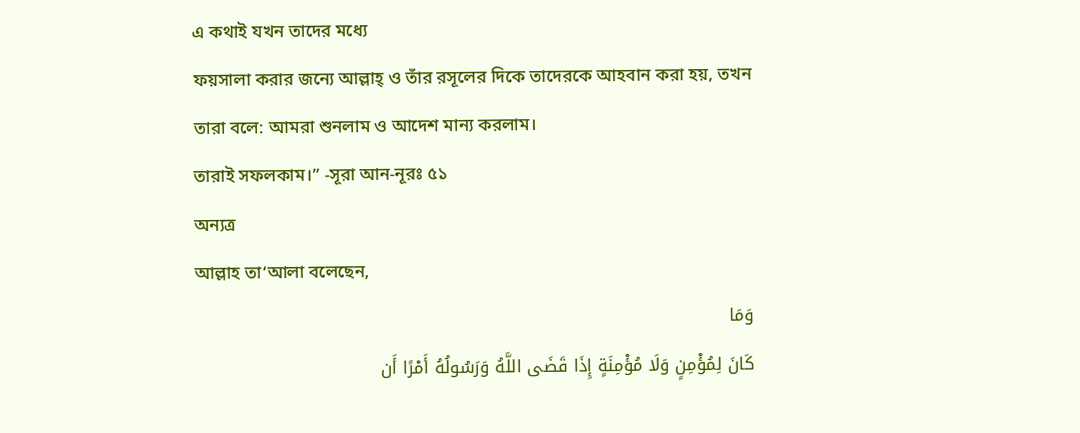এ কথাই যখন তাদের মধ্যে
ফয়সালা করার জন্যে আল্লাহ্ ও তাঁর রসূলের দিকে তাদেরকে আহবান করা হয়, তখন তারা বলে: আমরা শুনলাম ও আদেশ মান্য করলাম।
তারাই সফলকাম।” -সূরা আন-নূরঃ ৫১
অন্যত্র
আল্লাহ তা‘আলা বলেছেন,
وَمَا
كَانَ لِمُؤْمِنٍ وَلَا مُؤْمِنَةٍ إِذَا قَضَى اللَّهُ وَرَسُولُهُ أَمْرًا أَن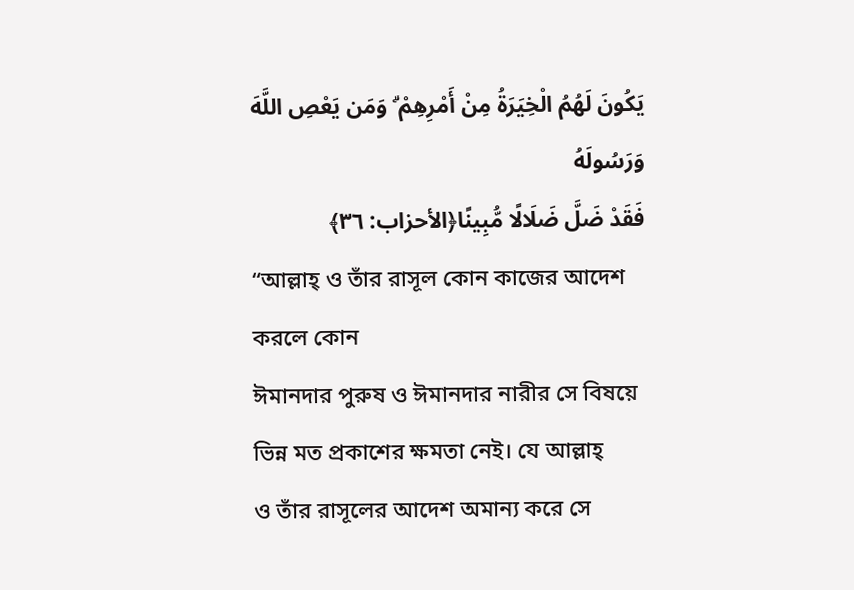يَكُونَ لَهُمُ الْخِيَرَةُ مِنْ أَمْرِهِمْ ۗ وَمَن يَعْصِ اللَّهَ وَرَسُولَهُ
فَقَدْ ضَلَّ ضَلَالًا مُّبِينًا﴿الأحزاب: ٣٦﴾
“আল্লাহ্ ও তাঁর রাসূল কোন কাজের আদেশ করলে কোন
ঈমানদার পুরুষ ও ঈমানদার নারীর সে বিষয়ে ভিন্ন মত প্রকাশের ক্ষমতা নেই। যে আল্লাহ্
ও তাঁর রাসূলের আদেশ অমান্য করে সে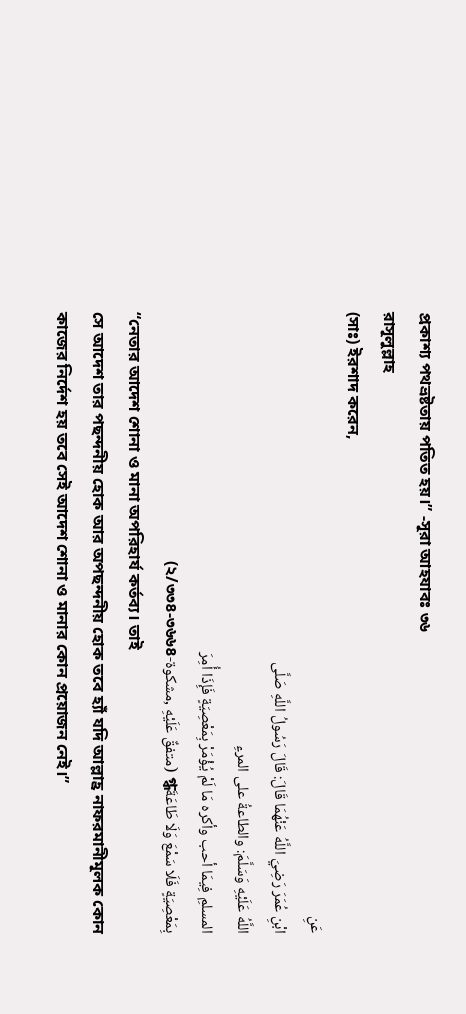প্রকাশ্য পথভ্রষ্টতায় পতিত হয়।” -সূরা আহযাবঃ ৩৬
রাসূলুল্লাহ
(সাঃ) ইরশাদ করেন,
عَنِ
ابْنِ عُمَرَ رَضِيَ اللَّهُ عَنْهُمَا قَالَ: قَالَ رَسُولُ اللَّهِ صَلَّى
اللَّهُ عَلَيْهِ وَسَلَّمَ: والطاعةُ على المرءِ
المسلمِ فِيمَا أحب وأكره مَا لَمْ يُؤْمَرْ بِمَعْصِيَةٍ فَإِذَا أُمِرَ
بِمَعْصِيَةٍ فَلَا سَمْعَ وَلَا طَاعَةَগ্ধ (متفقٌ عَلَيْهِ ,مشكوة-২/৩৩৪-৩৬৬৪)
“নেতার আদেশ শোনা ও মানা অপরিহার্য কর্তব্য। তাই
সে আদেশ তার পছন্দনীয় হোক আর অপছন্দনীয় হোক তবে হ্যাঁ যদি আল্লাহ্র নাফরমানীমূলক কোন
কাজের নির্দেশ হয় তবে সেই আদেশ শোনা ও মানার কোন প্রয়োজন নেই।”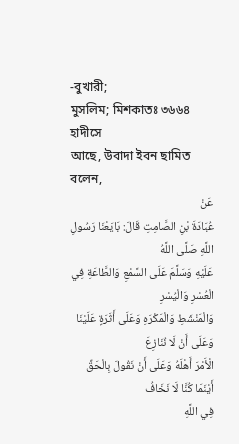-বুখারী;
মুসলিম; মিশকাতঃ ৩৬৬৪
হাদীসে
আছে, উবাদা ইবন ছামিত বলেন,
عَنْ
عُبَادَةَ بْنِ الصَّامِتِ قَالَ: بَايَعْنَا رَسُولِ اللَّهِ صَلَّى اللَّهُ
عَلَيْهِ وَسَلَّمَ عَلَى السَّمْعِ وَالطَّاعَةِ فِي الْعُسْرِ وَالْيُسْرِ
وَالْمَنْشَطِ وَالْمَكْرَهِ وَعَلَى أَثَرَةٍ عَلَيْنَا وَعَلَى أَنْ لَا نُنَازِعَ
الْأَمْرَ أَهْلَهُ وَعَلَى أَنْ نَقُولَ بِالْحَقِّ أَيْنَمَا كُنَّا لَا نَخَافُ
فِي اللَّهِ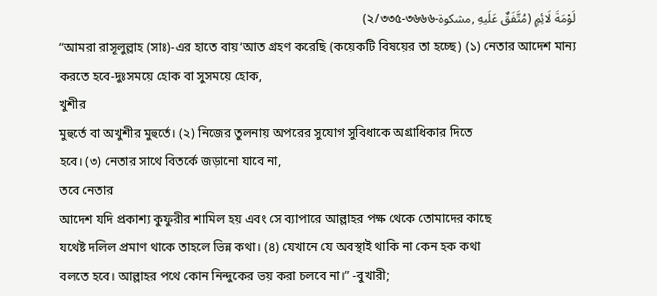لَوْمَةَ لَائِمٍ (مُتَّفَقٌ عَلَيهِ ,مشكوة-২/৩৩৫-৩৬৬৬)
“আমরা রাসূলুল্লাহ (সাঃ)-এর হাতে বায়‘আত গ্রহণ করেছি (কয়েকটি বিষয়ের তা হচ্ছে) (১) নেতার আদেশ মান্য
করতে হবে-দুঃসময়ে হোক বা সুসময়ে হোক,
খুশীর
মুহুর্তে বা অখুশীর মুহুর্তে। (২) নিজের তুলনায় অপরের সুযোগ সুবিধাকে অগ্রাধিকার দিতে
হবে। (৩) নেতার সাথে বিতর্কে জড়ানো যাবে না,
তবে নেতার
আদেশ যদি প্রকাশ্য কুফুরীর শামিল হয় এবং সে ব্যাপারে আল্লাহর পক্ষ থেকে তোমাদের কাছে
যথেষ্ট দলিল প্রমাণ থাকে তাহলে ভিন্ন কথা। (৪) যেখানে যে অবস্থাই থাকি না কেন হক কথা
বলতে হবে। আল্লাহর পথে কোন নিন্দুকের ভয় করা চলবে না।” -বুখারী;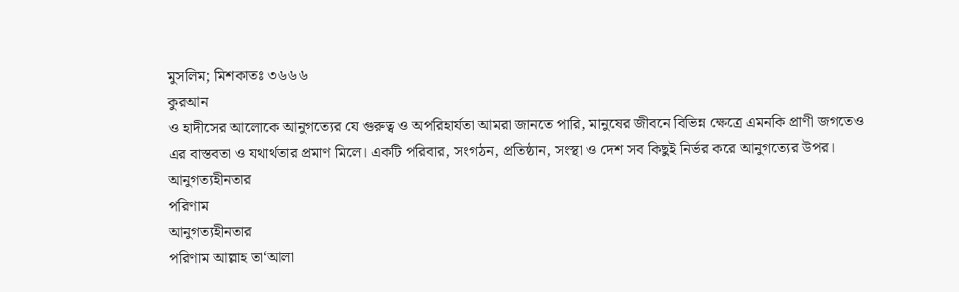মুসলিম; মিশকাতঃ ৩৬৬৬
কুরআন
ও হাদীসের আলোকে আনুগত্যের যে গুরুত্ব ও অপরিহার্যতা আমরা জানতে পারি, মানুষের জীবনে বিভিন্ন ক্ষেত্রে এমনকি প্রাণী জগতেও
এর বাস্তবতা ও যথার্থতার প্রমাণ মিলে। একটি পরিবার, সংগঠন, প্রতিষ্ঠান, সংস্থা ও দেশ সব কিছুই নির্ভর করে আনুগত্যের উপর।
আনুগত্যহীনতার
পরিণাম
আনুগত্যহীনতার
পরিণাম আল্লাহ তা‘আলা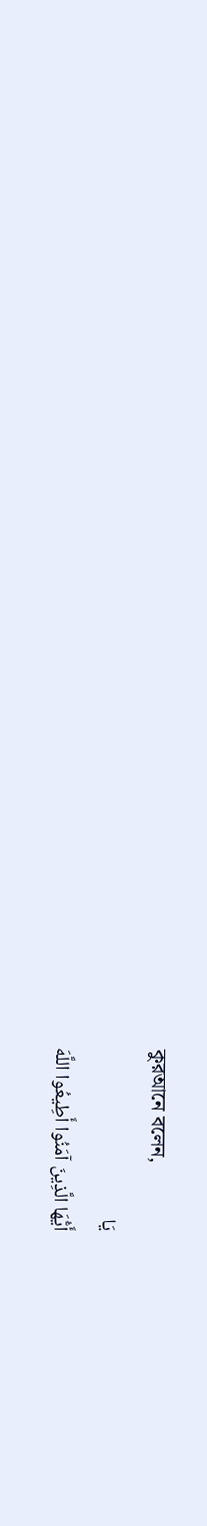কুরআনে বলেন,
يَا
أَيُّهَا الَّذِينَ آمَنُوا أَطِيعُوا اللَّهَ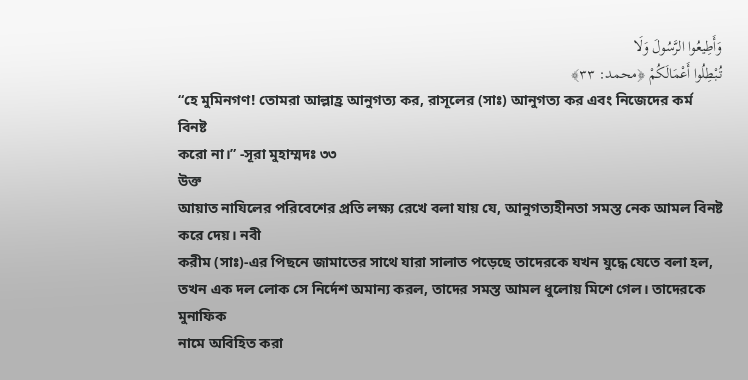وَأَطِيعُوا الرَّسُولَ وَلَا
تُبْطِلُوا أَعْمَالَكُمْ ﴿محمد: ٣٣﴾
“হে মুমিনগণ! তোমরা আল্লাহ্র আনুগত্য কর, রাসূলের (সাঃ) আনুগত্য কর এবং নিজেদের কর্ম বিনষ্ট
করো না।” -সূরা মুহাম্মদঃ ৩৩
উক্ত
আয়াত নাযিলের পরিবেশের প্রতি লক্ষ্য রেখে বলা যায় যে, আনুগত্যহীনতা সমস্ত নেক আমল বিনষ্ট করে দেয়। নবী
করীম (সাঃ)-এর পিছনে জামাতের সাথে যারা সালাত পড়েছে তাদেরকে যখন যুদ্ধে যেতে বলা হল, তখন এক দল লোক সে নির্দেশ অমান্য করল, তাদের সমস্ত আমল ধুলোয় মিশে গেল। তাদেরকে মুনাফিক
নামে অবিহিত করা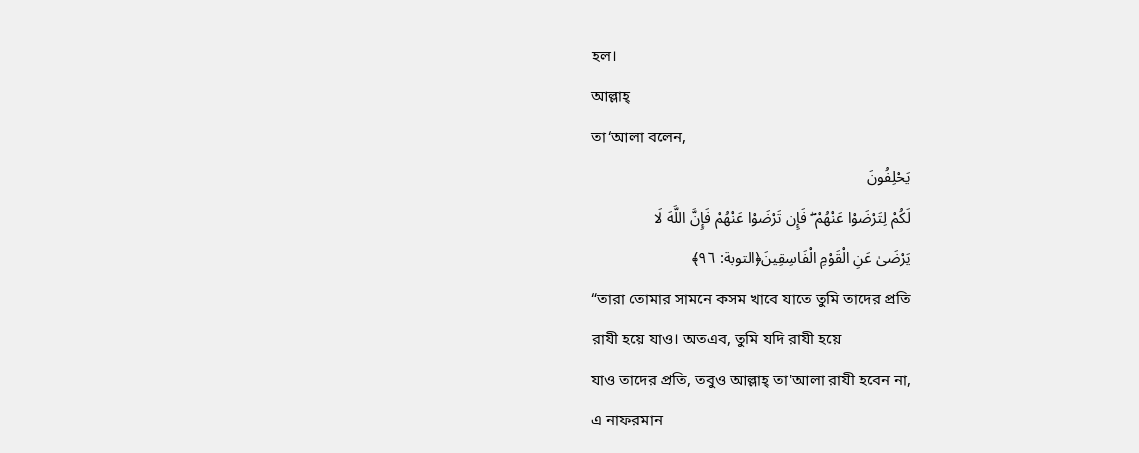হল।
আল্লাহ্
তা‘আলা বলেন,
يَحْلِفُونَ
لَكُمْ لِتَرْضَوْا عَنْهُمْ ۖ فَإِن تَرْضَوْا عَنْهُمْ فَإِنَّ اللَّهَ لَا
يَرْضَىٰ عَنِ الْقَوْمِ الْفَاسِقِينَ﴿التوبة: ٩٦﴾
“তারা তোমার সামনে কসম খাবে যাতে তুমি তাদের প্রতি
রাযী হয়ে যাও। অতএব, তুমি যদি রাযী হয়ে
যাও তাদের প্রতি, তবুও আল্লাহ্ তা'আলা রাযী হবেন না,
এ নাফরমান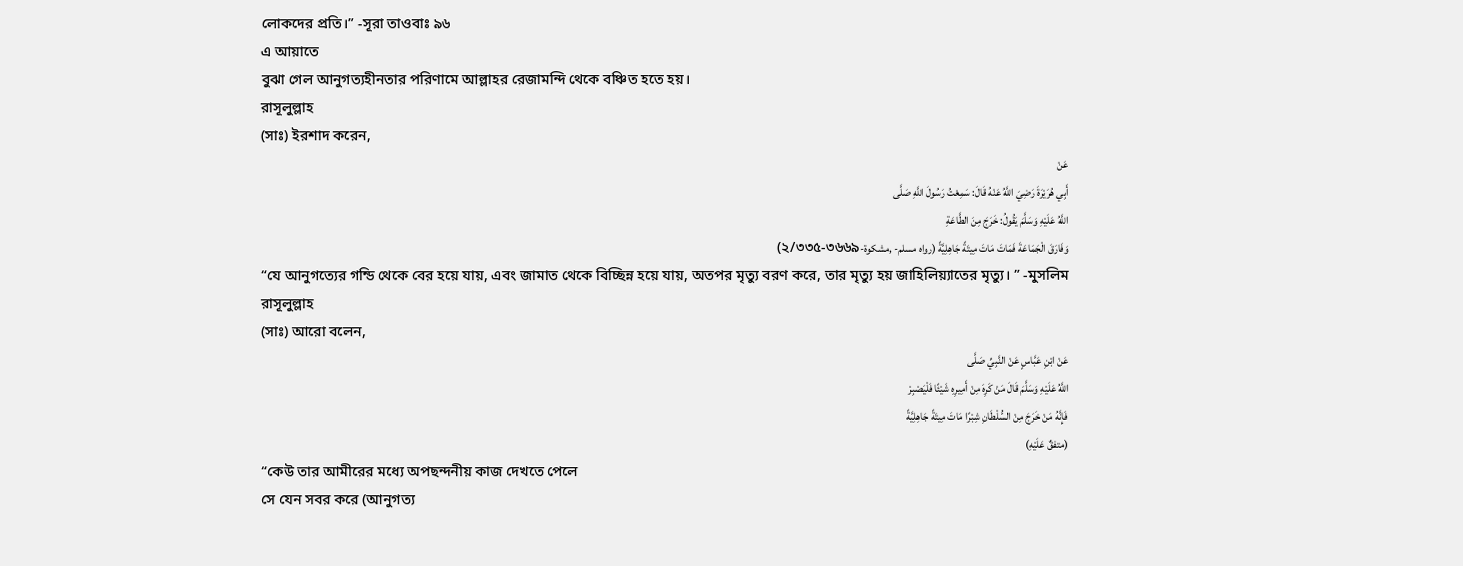লোকদের প্রতি।” -সূরা তাওবাঃ ৯৬
এ আয়াতে
বুঝা গেল আনুগত্যহীনতার পরিণামে আল্লাহর রেজামন্দি থেকে বঞ্চিত হতে হয়।
রাসূলুল্লাহ
(সাঃ) ইরশাদ করেন,
عَنْ
أَبِي هُرَيْرَةَ رَضِيَ اللَّهُ عَنْهُ قَالَ: سَمِعْتُ رَسُولَ اللَّهِ صَلَّى
اللَّهُ عَلَيْهِ وَسَلَّمَ يَقُولُ: خَرَجَ مِنَ الطَّاعَةِ
وَفَارَقَ الْجَمَاعَةَ فَمَاتَ مَاتَ مِيتَةً جَاهِلِيَّةً (رواه مسلم- ,مشكوة-২/৩৩৫-৩৬৬৯)
“যে আনুগত্যের গন্ডি থেকে বের হয়ে যায়, এবং জামাত থেকে বিচ্ছিন্ন হয়ে যায়, অতপর মৃত্যু বরণ করে, তার মৃত্যু হয় জাহিলিয়্যাতের মৃত্যু। ” -মুসলিম
রাসূলুল্লাহ
(সাঃ) আরো বলেন,
عَنْ ابْنِ عَبَّاسٍ عَنْ النَّبِيِّ صَلَّى
اللَّهُ عَلَيْهِ وَسَلَّمَ قَالَ مَنْ كَرِهَ مِنْ أَمِيرِهِ شَيْئًا فَلْيَصْبِرْ
فَإِنَّهُ مَنْ خَرَجَ مِنْ السُّلْطَانِ شِبْرًا مَاتَ مِيتَةً جَاهِلِيَّةً
(متفقٌ عَلَيْهِ)
“কেউ তার আমীরের মধ্যে অপছন্দনীয় কাজ দেখতে পেলে
সে যেন সবর করে (আনুগত্য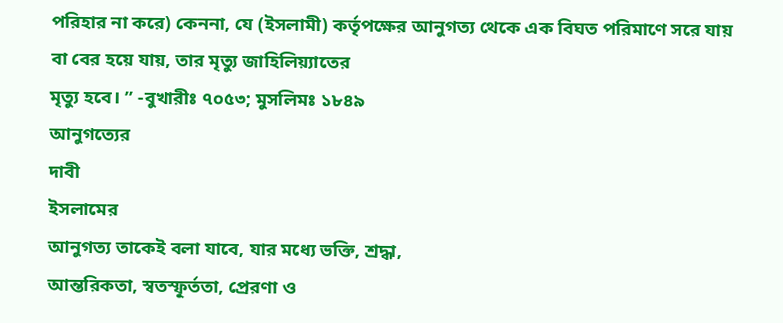পরিহার না করে) কেননা, যে (ইসলামী) কর্তৃপক্ষের আনুগত্য থেকে এক বিঘত পরিমাণে সরে যায়
বা বের হয়ে যায়, তার মৃত্যু জাহিলিয়্যাতের
মৃত্যু হবে। ” -বুখারীঃ ৭০৫৩; মুসলিমঃ ১৮৪৯
আনুগত্যের
দাবী
ইসলামের
আনুগত্য তাকেই বলা যাবে, যার মধ্যে ভক্তি, শ্রদ্ধা,
আন্তরিকতা, স্বতস্ফূর্ততা, প্রেরণা ও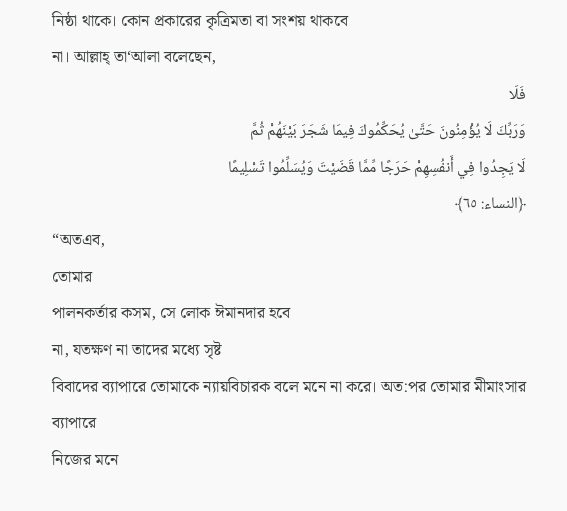নিষ্ঠা থাকে। কোন প্রকারের কৃত্রিমতা বা সংশয় থাকবে
না। আল্লাহ্ তা‘আলা বলেছেন,
فَلَا
وَرَبِّكَ لَا يُؤْمِنُونَ حَتَّىٰ يُحَكِّمُوكَ فِيمَا شَجَرَ بَيْنَهُمْ ثُمَّ
لَا يَجِدُوا فِي أَنفُسِهِمْ حَرَجًا مِّمَّا قَضَيْتَ وَيُسَلِّمُوا تَسْلِيمًا
﴿النساء: ٦٥﴾
“অতএব,
তোমার
পালনকর্তার কসম, সে লোক ঈমানদার হবে
না, যতক্ষণ না তাদের মধ্যে সৃষ্ট
বিবাদের ব্যাপারে তোমাকে ন্যায়বিচারক বলে মনে না করে। অত:পর তোমার মীমাংসার ব্যাপারে
নিজের মনে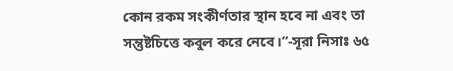কোন রকম সংকীর্ণতার স্থান হবে না এবং তা সন্তুষ্টচিত্তে কবুল করে নেবে।”-সূরা নিসাঃ ৬৫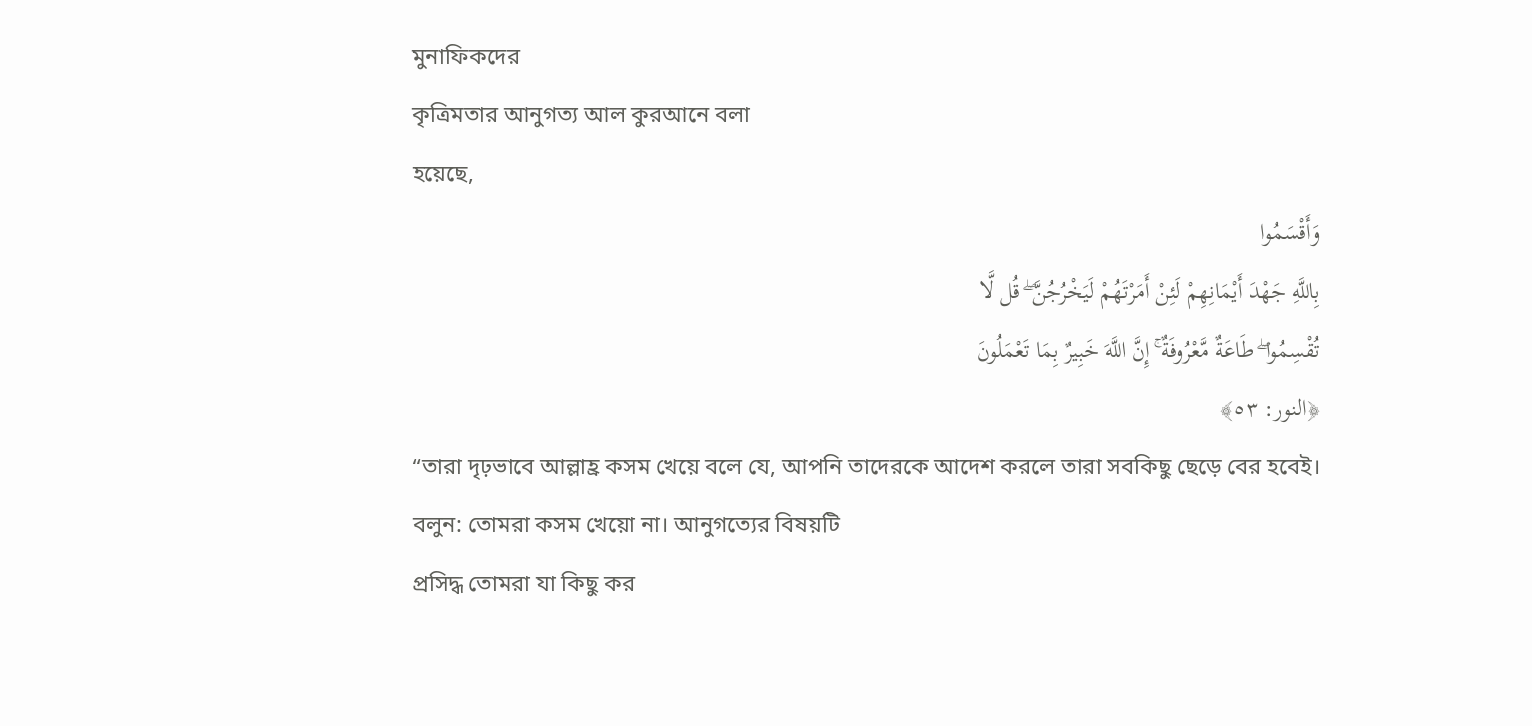মুনাফিকদের
কৃত্রিমতার আনুগত্য আল কুরআনে বলা
হয়েছে,
وَأَقْسَمُوا
بِاللَّهِ جَهْدَ أَيْمَانِهِمْ لَئِنْ أَمَرْتَهُمْ لَيَخْرُجُنَّ ۖ قُل لَّا
تُقْسِمُوا ۖ طَاعَةٌ مَّعْرُوفَةٌ ۚ إِنَّ اللَّهَ خَبِيرٌ بِمَا تَعْمَلُونَ
﴿النور: ٥٣﴾
“তারা দৃঢ়ভাবে আল্লাহ্র কসম খেয়ে বলে যে, আপনি তাদেরকে আদেশ করলে তারা সবকিছু ছেড়ে বের হবেই।
বলুন: তোমরা কসম খেয়ো না। আনুগত্যের বিষয়টি
প্রসিদ্ধ তোমরা যা কিছু কর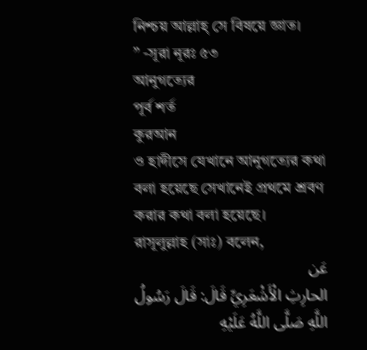নিশ্চয় আল্লাহ্ সে বিষয়ে জ্ঞাত।
” -সূরা নূরঃ ৫৩
আনুগত্যের
পূর্ব শর্ত
কুরআন
ও হাদীসে যেখানে আনুগত্যের কথা বলা হয়েছে সেখানেই প্রথমে শ্রবণ করার কথা বলা হয়েছে।
রাসূলুল্লাহ (সাঃ) বলেন,
عَن
الحارِثِ الْأَشْعَرِيِّ قَالَ: قَالَ رَسُولُ اللَّهِ صَلَّى اللَّهُ عَلَيْهِ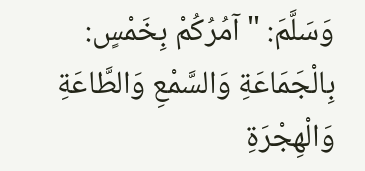وَسَلَّمَ: " آمُرُكُمْ بِخَمْسٍ: بِالْجَمَاعَةِ وَالسَّمْعِ وَالطَّاعَةِ
وَالْهِجْرَةِ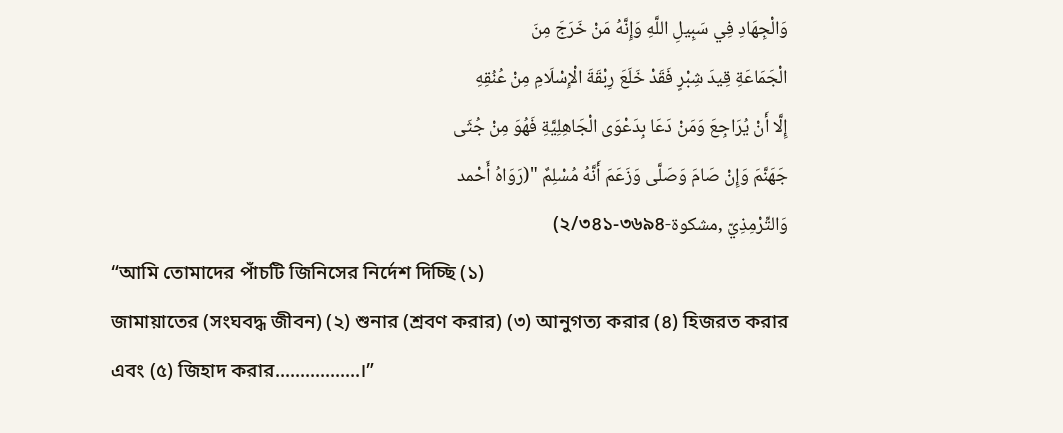وَالْجِهَادِ فِي سَبِيلِ اللَّهِ وَإِنَّهُ مَنْ خَرَجَ مِنَ
الْجَمَاعَةِ قِيدَ شِبْرٍ فَقَدْ خَلَعَ رِبْقَةَ الْإِسْلَامِ مِنْ عُنُقِهِ
إِلَّا أَنْ يُرَاجِعَ وَمَنْ دَعَا بِدَعْوَى الْجَاهِلِيَّةِ فَهُوَ مِنْ جُثَى
جَهَنَّمَ وَإِنْ صَامَ وَصَلَّى وَزَعَمَ أَنَّهُ مُسْلِمٌ "(رَوَاهُ أَحْمد
وَالتِّرْمِذِيّ ,مشكوة-২/৩৪১-৩৬৯৪)
“আমি তোমাদের পাঁচটি জিনিসের নির্দেশ দিচ্ছি (১)
জামায়াতের (সংঘবদ্ধ জীবন) (২) শুনার (শ্রবণ করার) (৩) আনুগত্য করার (৪) হিজরত করার
এবং (৫) জিহাদ করার.................।”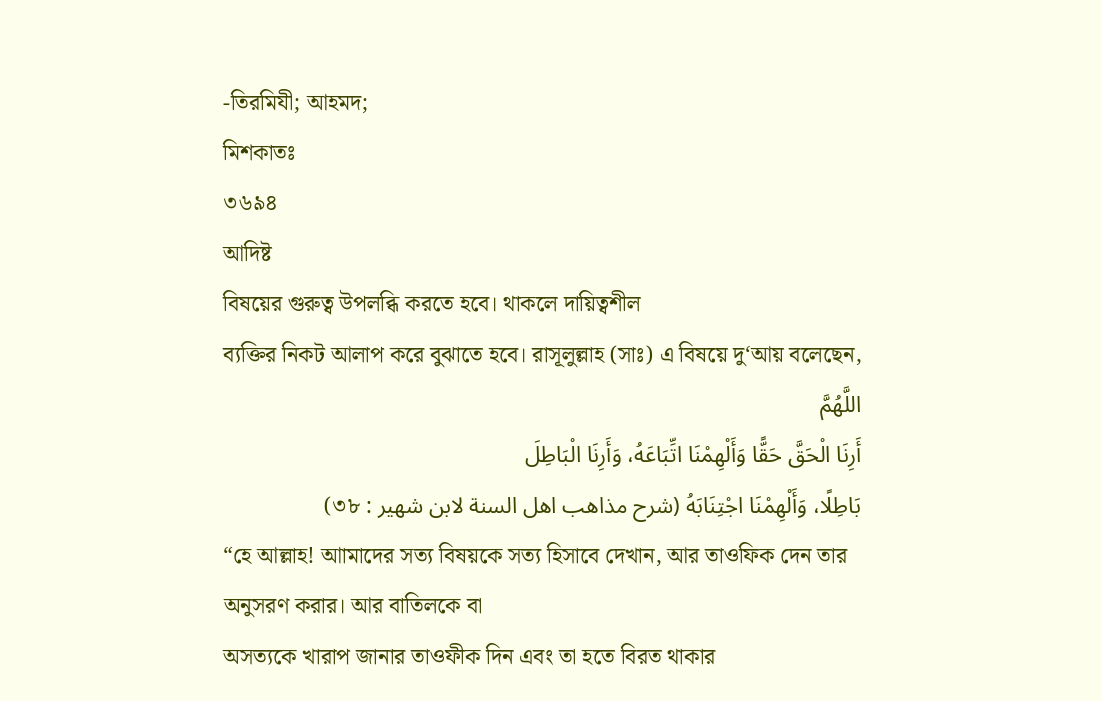-তিরমিযী; আহমদ;
মিশকাতঃ
৩৬৯৪
আদিষ্ট
বিষয়ের গুরুত্ব উপলব্ধি করতে হবে। থাকলে দায়িত্বশীল
ব্যক্তির নিকট আলাপ করে বুঝাতে হবে। রাসূলুল্লাহ (সাঃ) এ বিষয়ে দু‘আয় বলেছেন,
اللَّهُمَّ
أَرِنَا الْحَقَّ حَقًّا وَأَلْهِمْنَا اتِّبَاعَهُ، وَأَرِنَا الْبَاطِلَ
بَاطِلًا، وَأَلْهِمْنَا اجْتِنَابَهُ (شرح مذاهب اهل السنة لابن شهير : ৩৮)
“হে আল্লাহ! আামাদের সত্য বিষয়কে সত্য হিসাবে দেখান, আর তাওফিক দেন তার অনুসরণ করার। আর বাতিলকে বা
অসত্যকে খারাপ জানার তাওফীক দিন এবং তা হতে বিরত থাকার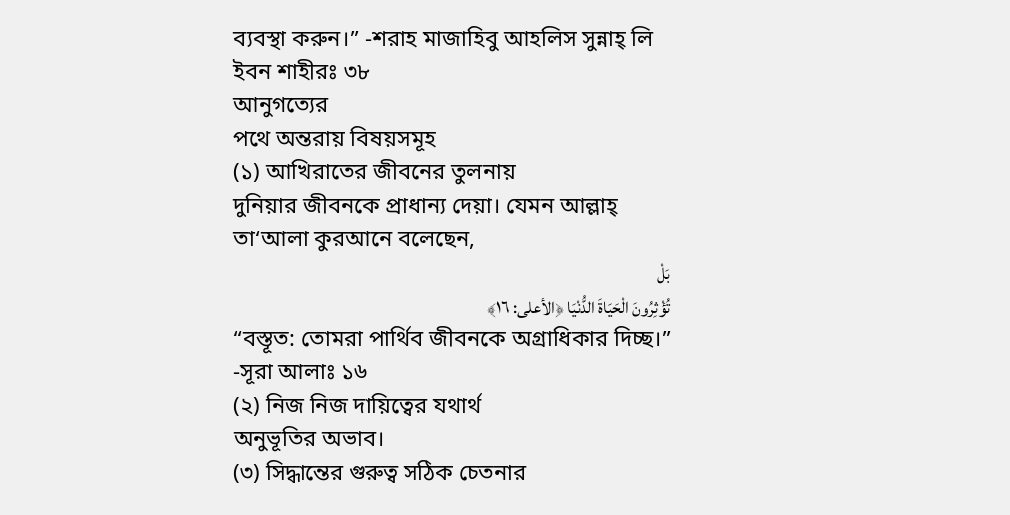ব্যবস্থা করুন।” -শরাহ মাজাহিবু আহলিস সুন্নাহ্ লি ইবন শাহীরঃ ৩৮
আনুগত্যের
পথে অন্তরায় বিষয়সমূহ
(১) আখিরাতের জীবনের তুলনায়
দুনিয়ার জীবনকে প্রাধান্য দেয়া। যেমন আল্লাহ্ তা‘আলা কুরআনে বলেছেন,
بَلْ
تُؤْثِرُونَ الْحَيَاةَ الدُّنْيَا ﴿الأعلى: ١٦﴾
“বস্তূত: তোমরা পার্থিব জীবনকে অগ্রাধিকার দিচ্ছ।” -সূরা আলাঃ ১৬
(২) নিজ নিজ দায়িত্বের যথার্থ
অনুভূতির অভাব।
(৩) সিদ্ধান্তের গুরুত্ব সঠিক চেতনার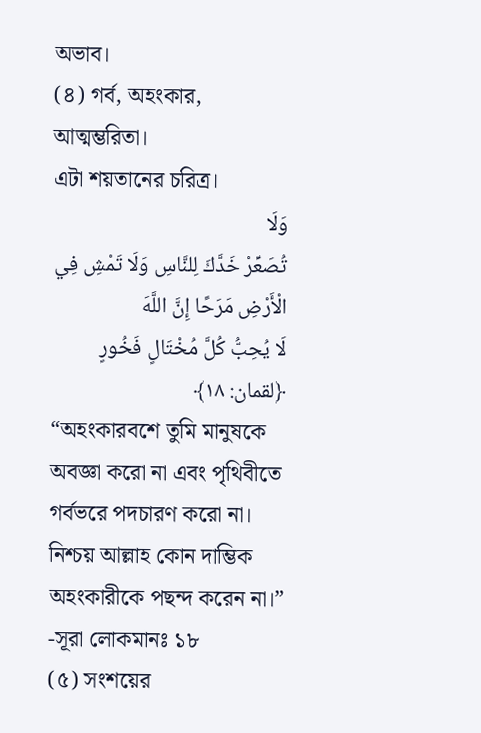অভাব।
(৪) গর্ব, অহংকার,
আত্মম্ভরিতা।
এটা শয়তানের চরিত্র।
وَلَا
تُصَعِّرْ خَدَّكَ لِلنَّاسِ وَلَا تَمْشِ فِي الْأَرْضِ مَرَحًا إِنَّ اللَّهَ
لَا يُحِبُّ كُلَّ مُخْتَالٍ فَخُورٍ ﴿لقمان: ١٨﴾
“অহংকারবশে তুমি মানুষকে অবজ্ঞা করো না এবং পৃথিবীতে
গর্বভরে পদচারণ করো না। নিশ্চয় আল্লাহ কোন দাম্ভিক অহংকারীকে পছন্দ করেন না।” -সূরা লোকমানঃ ১৮
(৫) সংশয়ের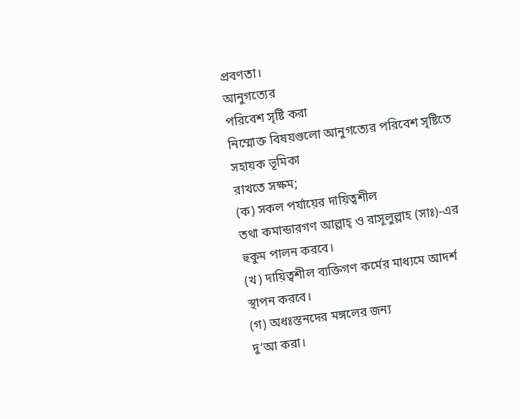প্রবণতা।
আনুগত্যের
পরিবেশ সৃষ্টি করা
নিম্মোক্ত বিষয়গুলো আনুগত্যের পরিবেশ সৃষ্টিতে সহায়ক ভূমিকা
রাখতে সক্ষম;
(ক) সকল পর্যায়ের দায়িত্বশীল
তথা কমান্ডারগণ আল্লাহ্ ও রাসূলুল্লাহ (সাঃ)-এর হুকুম পালন করবে।
(খ) দায়িত্বশীল ব্যক্তিগণ কর্মের মাধ্যমে আদর্শ
স্থাপন করবে।
(গ) অধঃস্তনদের মঙ্গলের জন্য
দু‘আ করা।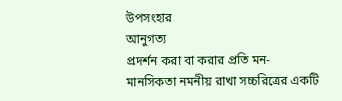উপসংহার
আনুগত্য
প্রদর্শন করা বা করার প্রতি মন-মানসিকতা নমনীয় রাখা সচ্চরিত্রের একটি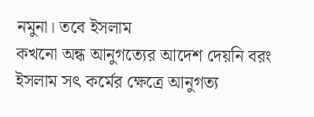নমুনা। তবে ইসলাম
কখনো অন্ধ আনুগত্যের আদেশ দেয়নি বরং ইসলাম সৎ কর্মের ক্ষেত্রে আনুগত্য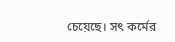চেয়েছে। সৎ কর্মের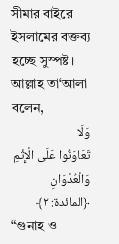সীমার বাইরে ইসলামের বক্তব্য হচ্ছে সুস্পষ্ট। আল্লাহ তা‘আলা বলেন,
وَلَا
تَعَاوَنُوا عَلَى الْإِثْمِ وَالْعُدْوَانِ ﴿المائدة: ٢﴾
“গুনাহ ও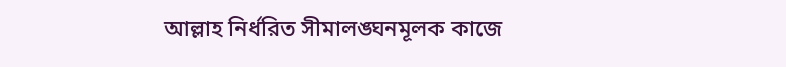আল্লাহ নির্ধরিত সীমালঙ্ঘনমূলক কাজে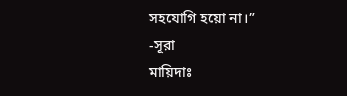সহযোগি হয়ো না।”
-সূরা
মায়িদাঃ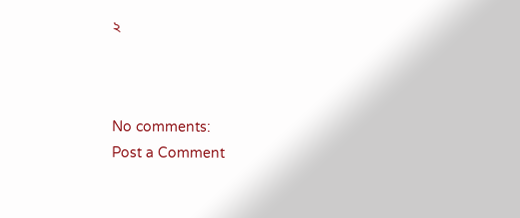২



No comments:
Post a Comment